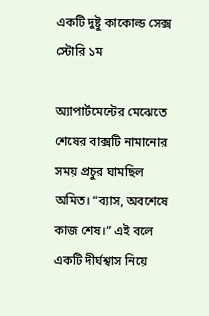একটি দুষ্টু কাকোল্ড সেক্স স্টোরি ১ম

অ্যাপার্টমেন্টের মেঝেতে শেষের বাক্সটি নামানোর সময় প্রচুর ঘামছিল অমিত। “ব্যাস, অবশেষে কাজ শেষ।” এই বলে একটি দীর্ঘশ্বাস নিয়ে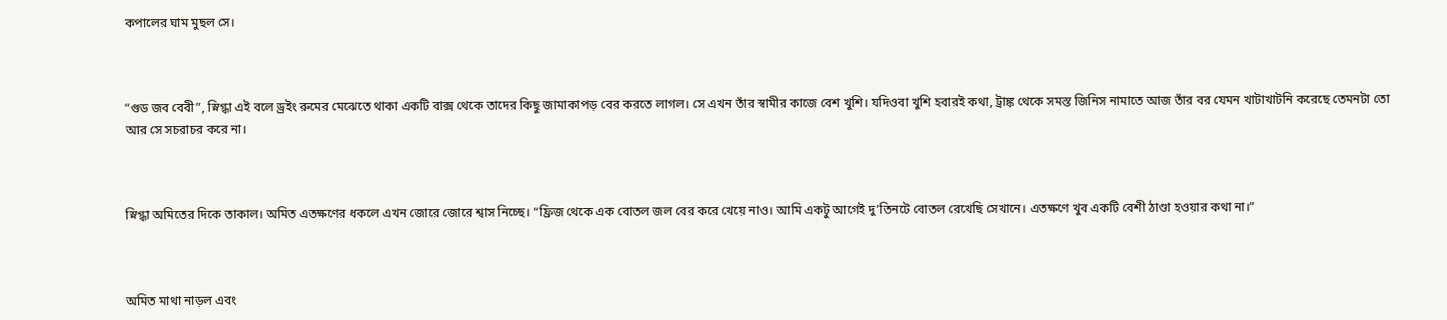কপালের ঘাম মুছল সে।



“গুড জব বেবী”, স্নিগ্ধা এই বলে ড্রইং রুমের মেঝেতে থাকা একটি বাক্স থেকে তাদের কিছু জামাকাপড় বের করতে লাগল। সে এখন তাঁর স্বামীর কাজে বেশ খুশি। যদিওবা খুশি হবারই কথা, ট্রাঙ্ক থেকে সমস্ত জিনিস নামাতে আজ তাঁর বর যেমন খাটাখাটনি করেছে তেমনটা তো আর সে সচরাচর করে না।



স্নিগ্ধা অমিতের দিকে তাকাল। অমিত এতক্ষণের ধকলে এখন জোরে জোরে শ্বাস নিচ্ছে। “ফ্রিজ থেকে এক বোতল জল বের করে খেয়ে নাও। আমি একটু আগেই দু’তিনটে বোতল রেখেছি সেখানে। এতক্ষণে খুব একটি বেশী ঠাণ্ডা হওয়ার কথা না।”



অমিত মাথা নাড়ল এবং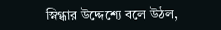স্নিগ্ধার উদ্দেশ্যে বলে উঠল,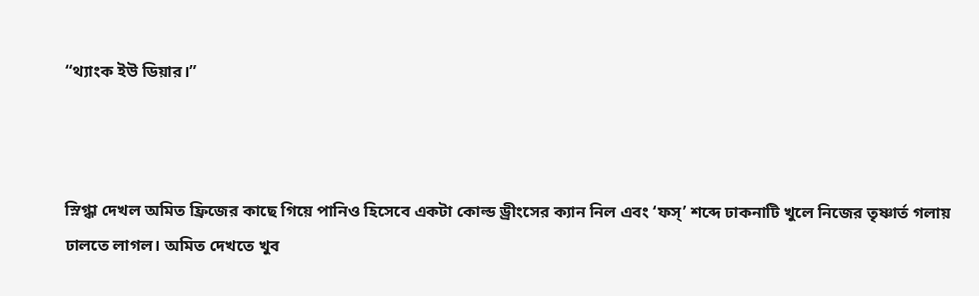“থ্যাংক ইউ ডিয়ার।”



স্নিগ্ধা দেখল অমিত ফ্রিজের কাছে গিয়ে পানিও হিসেবে একটা কোল্ড ড্রীংসের ক্যান নিল এবং ‘ফস্‌’ শব্দে ঢাকনাটি খুলে নিজের তৃষ্ণার্ত গলায় ঢালতে লাগল। অমিত দেখতে খুব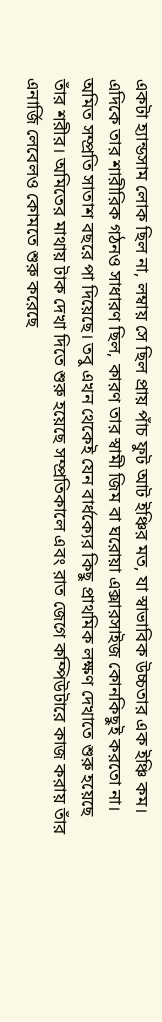একটা হ্যান্ডসাম লোক ছিল না, লম্বায় সে ছিল প্রায় পাঁচ ফুট আট ইঞ্চির মত, যা স্বাভাবিক উচ্চতার এক ইঞ্চি কম। এদিকে তার শারীরিক গঠনও সাধারণ ছিল, কারণ তার স্বামী জিম বা ঘরোয়া এক্সারসাইজ কোনকিছুই করতো না। অমিত সম্প্রতি সাতাশ বছরে পা দিয়েছে। তবু এখন থেকেই যেন বার্ধক্যের কিছু প্রাথমিক লক্ষণ দেখাতে শুরু হয়েছে তাঁর শরীর। অমিতের মাথায় টাক দেখা দিতে শুরু হয়েছে সম্প্রতিকালে এবং রাত জেগে কম্পিউটারে কাজ করায় তাঁর এনার্জি লেবেলও কোমতে শুরু করেছে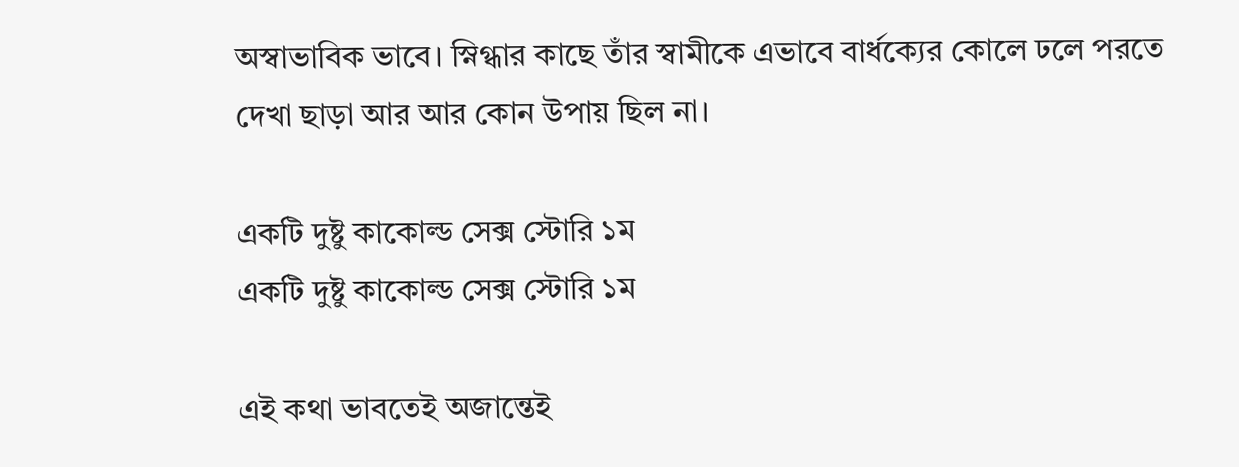অস্বাভাবিক ভাবে। স্নিগ্ধার কাছে তাঁর স্বামীকে এভাবে বার্ধক্যের কোলে ঢলে পরতে দেখা ছাড়া আর আর কোন উপায় ছিল না।

একটি দুষ্টু কাকোল্ড সেক্স স্টোরি ১ম
একটি দুষ্টু কাকোল্ড সেক্স স্টোরি ১ম

এই কথা ভাবতেই অজান্তেই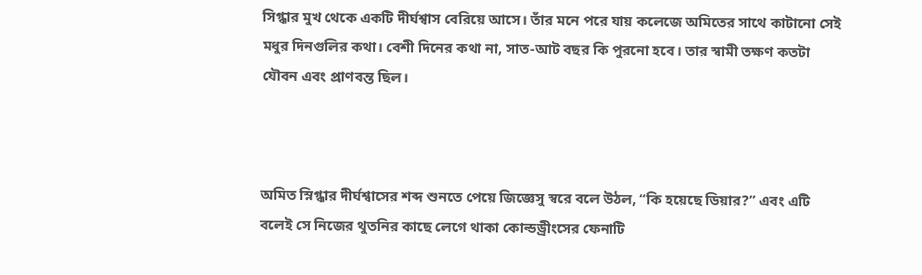সিগ্ধার মুখ থেকে একটি দীর্ঘশ্বাস বেরিয়ে আসে। তাঁর মনে পরে যায় কলেজে অমিতের সাথে কাটানো সেই মধুর দিনগুলির কথা। বেশী দিনের কথা না, সাত-আট বছর কি পুরনো হবে। তার স্বামী তক্ষণ কতটা যৌবন এবং প্রাণবন্ত ছিল।



অমিত স্নিগ্ধার দীর্ঘশ্বাসের শব্দ শুনতে পেয়ে জিজ্ঞেসু স্বরে বলে উঠল, “কি হয়েছে ডিয়ার?” এবং এটি বলেই সে নিজের থুতনির কাছে লেগে থাকা কোল্ডড্রীংসের ফেনাটি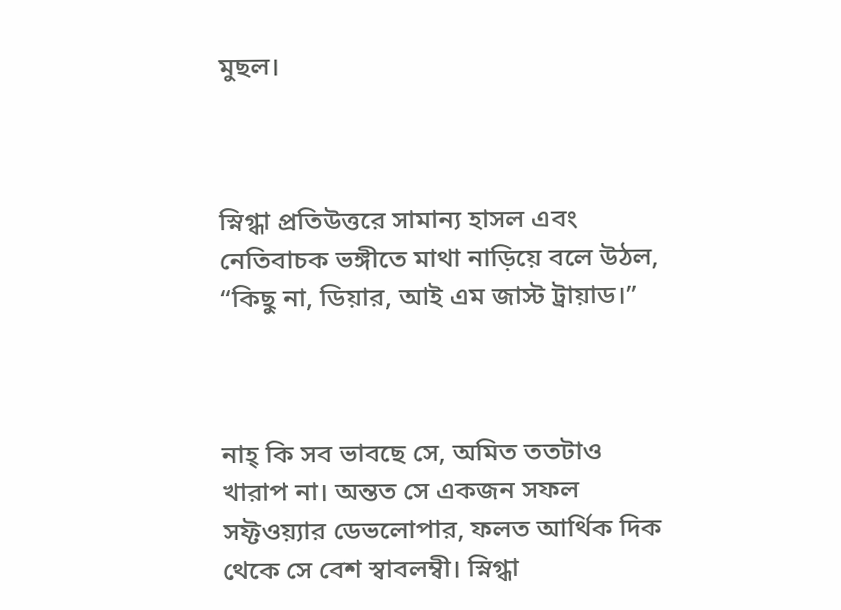মুছল।



স্নিগ্ধা প্রতিউত্তরে সামান্য হাসল এবং নেতিবাচক ভঙ্গীতে মাথা নাড়িয়ে বলে উঠল, “কিছু না, ডিয়ার, আই এম জাস্ট ট্রায়াড।”



নাহ্‌ কি সব ভাবছে সে, অমিত ততটাও খারাপ না। অন্তত সে একজন সফল সফ্টওয়্যার ডেভলোপার, ফলত আর্থিক দিক থেকে সে বেশ স্বাবলম্বী। স্নিগ্ধা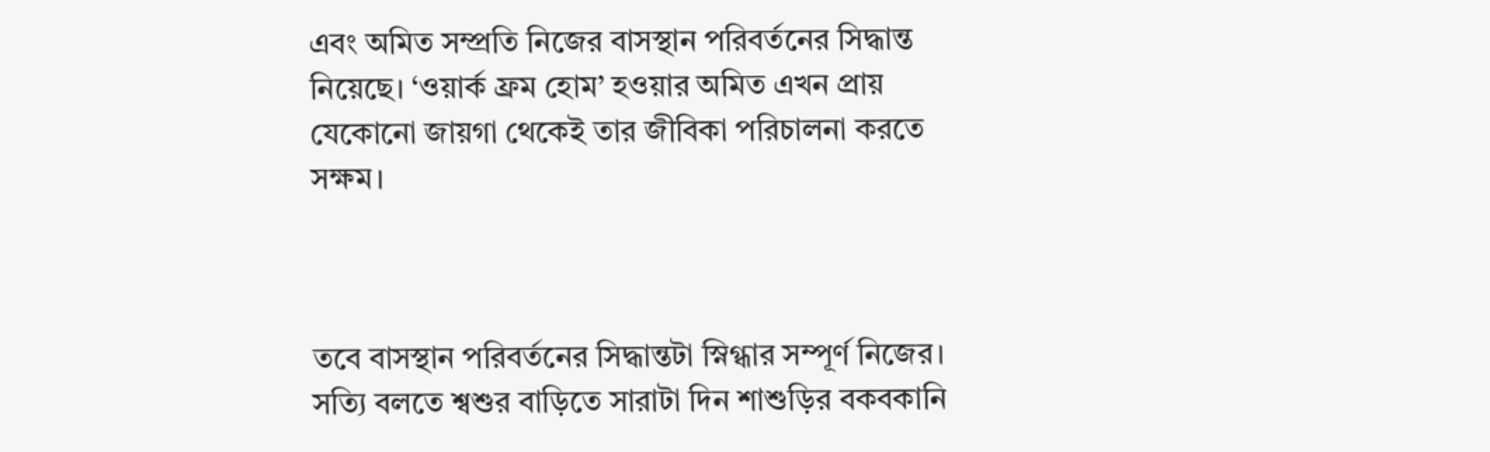এবং অমিত সম্প্রতি নিজের বাসস্থান পরিবর্তনের সিদ্ধান্ত নিয়েছে। ‘ওয়ার্ক ফ্রম হোম’ হওয়ার অমিত এখন প্রায় যেকোনো জায়গা থেকেই তার জীবিকা পরিচালনা করতে সক্ষম।



তবে বাসস্থান পরিবর্তনের সিদ্ধান্তটা স্নিগ্ধার সম্পূর্ণ নিজের। সত্যি বলতে শ্বশুর বাড়িতে সারাটা দিন শাশুড়ির বকবকানি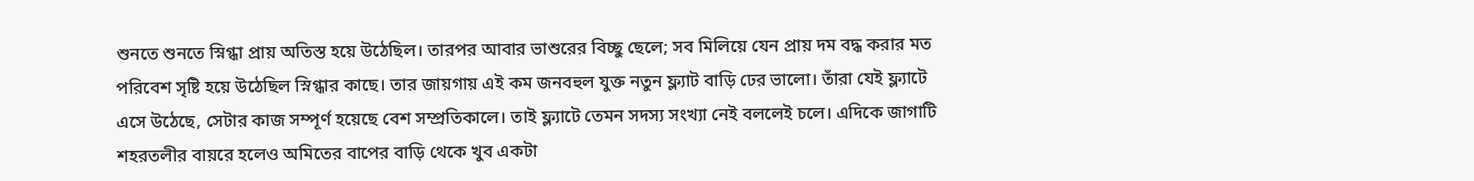শুনতে শুনতে স্নিগ্ধা প্রায় অতিস্ত হয়ে উঠেছিল। তারপর আবার ভাশুরের বিচ্ছু ছেলে; সব মিলিয়ে যেন প্রায় দম বদ্ধ করার মত পরিবেশ সৃষ্টি হয়ে উঠেছিল স্নিগ্ধার কাছে। তার জায়গায় এই কম জনবহুল যুক্ত নতুন ফ্ল্যাট বাড়ি ঢের ভালো। তাঁরা যেই ফ্ল্যাটে এসে উঠেছে, সেটার কাজ সম্পূর্ণ হয়েছে বেশ সম্প্রতিকালে। তাই ফ্ল্যাটে তেমন সদস্য সংখ্যা নেই বললেই চলে। এদিকে জাগাটি শহরতলীর বায়রে হলেও অমিতের বাপের বাড়ি থেকে খুব একটা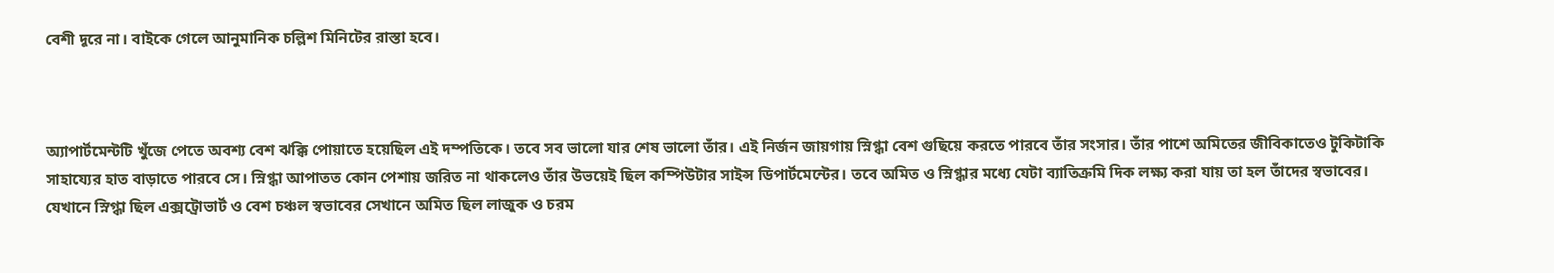বেশী দূরে না। বাইকে গেলে আনুমানিক চল্লিশ মিনিটের রাস্তা হবে।



অ্যাপার্টমেন্টটি খুঁজে পেতে অবশ্য বেশ ঝক্কি পোয়াতে হয়েছিল এই দম্পতিকে। তবে সব ভালো যার শেষ ভালো তাঁর। এই নির্জন জায়গায় স্নিগ্ধা বেশ গুছিয়ে করতে পারবে তাঁর সংসার। তাঁর পাশে অমিতের জীবিকাতেও টুকিটাকি সাহায্যের হাত বাড়াতে পারবে সে। স্নিগ্ধা আপাতত কোন পেশায় জরিত না থাকলেও তাঁর উভয়েই ছিল কম্পিউটার সাইন্স ডিপার্টমেন্টের। তবে অমিত ও স্নিগ্ধার মধ্যে যেটা ব্যাতিক্রমি দিক লক্ষ্য করা যায় তা হল তাঁদের স্বভাবের। যেখানে স্নিগ্ধা ছিল এক্সট্রোভার্ট ও বেশ চঞ্চল স্বভাবের সেখানে অমিত ছিল লাজুক ও চরম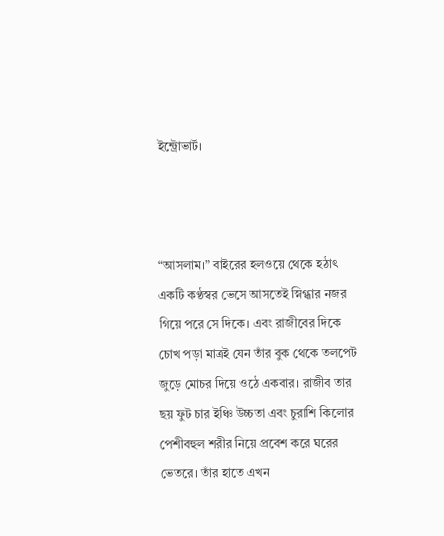ইন্ট্রোভার্ট।



“আসলাম।” বাইরের হলওয়ে থেকে হঠাৎ একটি কণ্ঠস্বর ভেসে আসতেই স্নিগ্ধার নজর গিয়ে পরে সে দিকে। এবং রাজীবের দিকে চোখ পড়া মাত্রই যেন তাঁর বুক থেকে তলপেট জুড়ে মোচর দিয়ে ওঠে একবার। রাজীব তার ছয় ফুট চার ইঞ্চি উচ্চতা এবং চুরাশি কিলোর পেশীবহুল শরীর নিয়ে প্রবেশ করে ঘরের ভেতরে। তাঁর হাতে এখন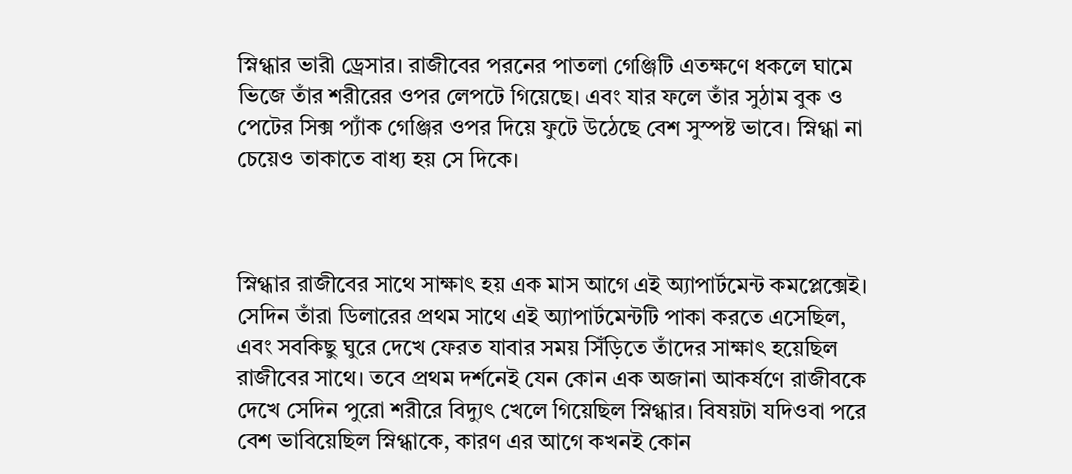স্নিগ্ধার ভারী ড্রেসার। রাজীবের পরনের পাতলা গেঞ্জিটি এতক্ষণে ধকলে ঘামে ভিজে তাঁর শরীরের ওপর লেপটে গিয়েছে। এবং যার ফলে তাঁর সুঠাম বুক ও পেটের সিক্স প্যাঁক গেঞ্জির ওপর দিয়ে ফুটে উঠেছে বেশ সুস্পষ্ট ভাবে। স্নিগ্ধা না চেয়েও তাকাতে বাধ্য হয় সে দিকে।



স্নিগ্ধার রাজীবের সাথে সাক্ষাৎ হয় এক মাস আগে এই অ্যাপার্টমেন্ট কমপ্লেক্সেই। সেদিন তাঁরা ডিলারের প্রথম সাথে এই অ্যাপার্টমেন্টটি পাকা করতে এসেছিল, এবং সবকিছু ঘুরে দেখে ফেরত যাবার সময় সিঁড়িতে তাঁদের সাক্ষাৎ হয়েছিল রাজীবের সাথে। তবে প্রথম দর্শনেই যেন কোন এক অজানা আকর্ষণে রাজীবকে দেখে সেদিন পুরো শরীরে বিদ্যুৎ খেলে গিয়েছিল স্নিগ্ধার। বিষয়টা যদিওবা পরে বেশ ভাবিয়েছিল স্নিগ্ধাকে, কারণ এর আগে কখনই কোন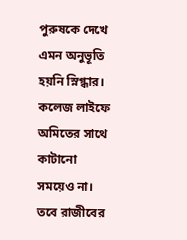পুরুষকে দেখে এমন অনুভূতি হয়নি স্নিগ্ধার। কলেজ লাইফে অমিতের সাথে কাটানো সময়েও না। তবে রাজীবের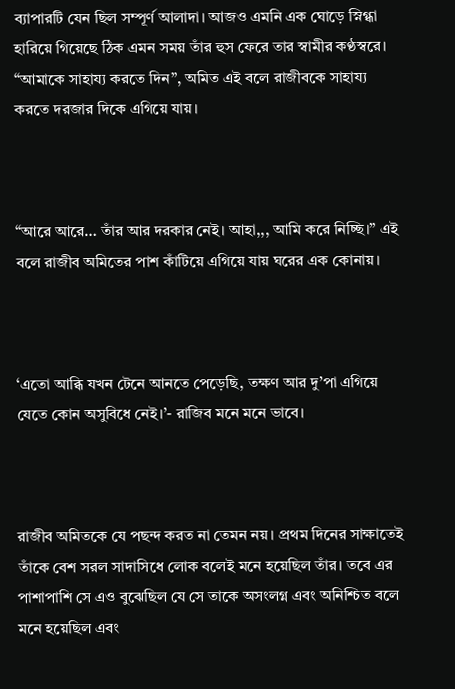ব্যাপারটি যেন ছিল সম্পূর্ণ আলাদা। আজও এমনি এক ঘোড়ে স্নিগ্ধা হারিয়ে গিয়েছে ঠিক এমন সময় তাঁর হুস ফেরে তার স্বামীর কণ্ঠস্বরে। “আমাকে সাহায্য করতে দিন”, অমিত এই বলে রাজীবকে সাহায্য করতে দরজার দিকে এগিয়ে যায়।



“আরে আরে… তাঁর আর দরকার নেই। আহা,,, আমি করে নিচ্ছি।” এই বলে রাজীব অমিতের পাশ কাঁটিয়ে এগিয়ে যায় ঘরের এক কোনায়।



‘এতো আব্ধি যখন টেনে আনতে পেড়েছি, তক্ষণ আর দু’পা এগিয়ে যেতে কোন অসুবিধে নেই।’- রাজিব মনে মনে ভাবে।



রাজীব অমিতকে যে পছন্দ করত না তেমন নয়। প্রথম দিনের সাক্ষাতেই তাঁকে বেশ সরল সাদাসিধে লোক বলেই মনে হয়েছিল তাঁর। তবে এর পাশাপাশি সে এও বুঝেছিল যে সে তাকে অসংলগ্ন এবং অনিশ্চিত বলে মনে হয়েছিল এবং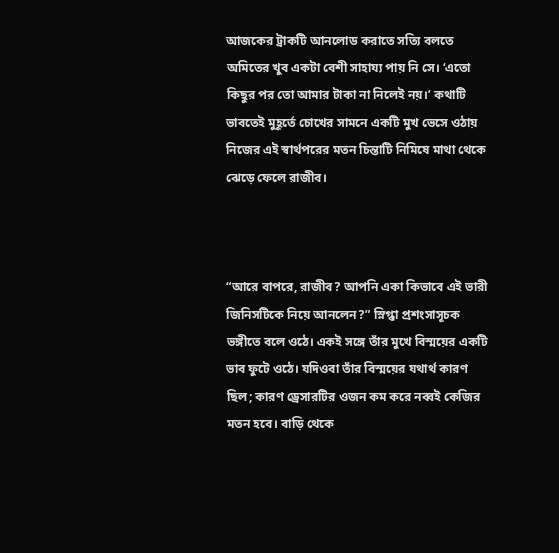আজকের ট্রাকটি আনলোড করাতে সত্যি বলতে অমিতের খুব একটা বেশী সাহায্য পায় নি সে। ‘এতো কিছুর পর তো আমার টাকা না নিলেই নয়।’ কথাটি ভাবতেই মুহূর্তে চোখের সামনে একটি মুখ ভেসে ওঠায় নিজের এই স্বার্থপরের মতন চিন্তাটি নিমিষে মাথা থেকে ঝেড়ে ফেলে রাজীব।



“আরে বাপরে, রাজীব? আপনি একা কিভাবে এই ভারী জিনিসটিকে নিয়ে আনলেন?” স্নিগ্ধা প্রশংসাসূচক ভঙ্গীতে বলে ওঠে। একই সঙ্গে তাঁর মুখে বিস্ময়ের একটি ভাব ফুটে ওঠে। যদিওবা তাঁর বিস্ময়ের যথার্থ কারণ ছিল; কারণ ড্রেসারটির ওজন কম করে নব্বই কেজির মতন হবে। বাড়ি থেকে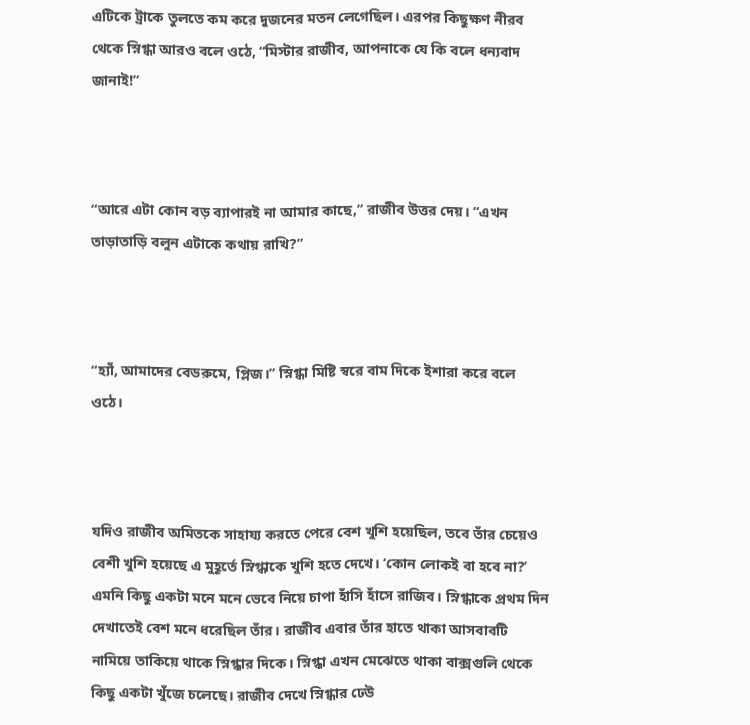এটিকে ট্রাকে তুলতে কম করে দুজনের মতন লেগেছিল। এরপর কিছুক্ষণ নীরব থেকে স্নিগ্ধা আরও বলে ওঠে, “মিস্টার রাজীব, আপনাকে যে কি বলে ধন্যবাদ জানাই!”



“আরে এটা কোন বড় ব্যাপারই না আমার কাছে,” রাজীব উত্তর দেয়। “এখন তাড়াতাড়ি বলুন এটাকে কথায় রাখি?”



“হ্যাঁ, আমাদের বেডরুমে, প্লিজ।” স্নিগ্ধা মিষ্টি স্বরে বাম দিকে ইশারা করে বলে ওঠে।



যদিও রাজীব অমিতকে সাহায্য করতে পেরে বেশ খুশি হয়েছিল, তবে তাঁর চেয়েও বেশী খুশি হয়েছে এ মুহূর্তে স্নিগ্ধাকে খুশি হতে দেখে। ‘কোন লোকই বা হবে না?’ এমনি কিছু একটা মনে মনে ভেবে নিয়ে চাপা হাঁসি হাঁসে রাজিব। স্নিগ্ধাকে প্রথম দিন দেখাতেই বেশ মনে ধরেছিল তাঁর। রাজীব এবার তাঁর হাতে থাকা আসবাবটি নামিয়ে তাকিয়ে থাকে স্নিগ্ধার দিকে। স্নিগ্ধা এখন মেঝেতে থাকা বাক্সগুলি থেকে কিছু একটা খুঁজে চলেছে। রাজীব দেখে স্নিগ্ধার ঢেউ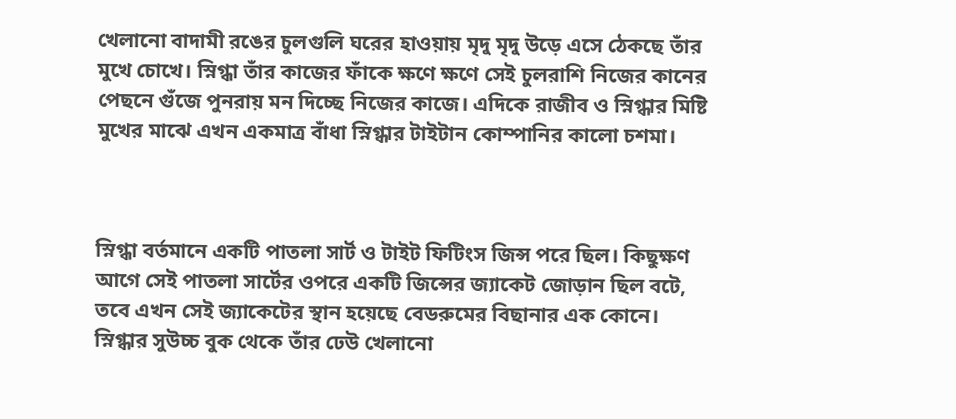খেলানো বাদামী রঙের চুলগুলি ঘরের হাওয়ায় মৃদু মৃদু উড়ে এসে ঠেকছে তাঁর মুখে চোখে। স্নিগ্ধা তাঁর কাজের ফাঁকে ক্ষণে ক্ষণে সেই চুলরাশি নিজের কানের পেছনে গুঁজে পুনরায় মন দিচ্ছে নিজের কাজে। এদিকে রাজীব ও স্নিগ্ধার মিষ্টি মুখের মাঝে এখন একমাত্র বাঁধা স্নিগ্ধার টাইটান কোম্পানির কালো চশমা।



স্নিগ্ধা বর্তমানে একটি পাতলা সার্ট ও টাইট ফিটিংস জিন্স পরে ছিল। কিছুক্ষণ আগে সেই পাতলা সার্টের ওপরে একটি জিন্সের জ্যাকেট জোড়ান ছিল বটে, তবে এখন সেই জ্যাকেটের স্থান হয়েছে বেডরুমের বিছানার এক কোনে। স্নিগ্ধার সুউচ্চ বুক থেকে তাঁর ঢেউ খেলানো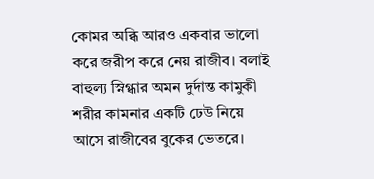কোমর অব্ধি আরও একবার ভালো করে জরীপ করে নেয় রাজীব। বলাই বাহুল্য স্নিগ্ধার অমন দুর্দান্ত কামুকী শরীর কামনার একটি ঢেউ নিয়ে আসে রাজীবের বুকের ভেতরে।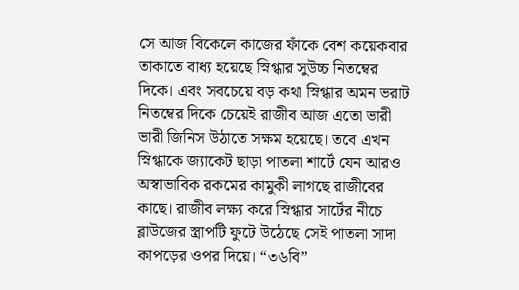সে আজ বিকেলে কাজের ফাঁকে বেশ কয়েকবার তাকাতে বাধ্য হয়েছে স্নিগ্ধার সুউচ্চ নিতম্বের দিকে। এবং সবচেয়ে বড় কথা স্নিগ্ধার অমন ভরাট নিতম্বের দিকে চেয়েই রাজীব আজ এতো ভারী ভারী জিনিস উঠাতে সক্ষম হয়েছে। তবে এখন স্নিগ্ধাকে জ্যাকেট ছাড়া পাতলা শার্টে যেন আরও অস্বাভাবিক রকমের কামুকী লাগছে রাজীবের কাছে। রাজীব লক্ষ্য করে স্নিগ্ধার সার্টের নীচে ব্লাউজের স্ত্রাপটি ফুটে উঠেছে সেই পাতলা সাদা কাপড়ের ওপর দিয়ে। “৩৬বি”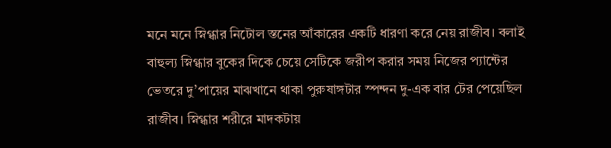মনে মনে স্নিগ্ধার নিটোল স্তনের আঁকারের একটি ধারণা করে নেয় রাজীব। বলাই বাহুল্য স্নিগ্ধার বুকের দিকে চেয়ে সেটিকে জরীপ করার সময় নিজের প্যান্টের ভেতরে দু’পায়ের মাঝখানে থাকা পুরুষাঙ্গটার স্পন্দন দু-এক বার টের পেয়েছিল রাজীব। স্নিগ্ধার শরীরে মাদকটায়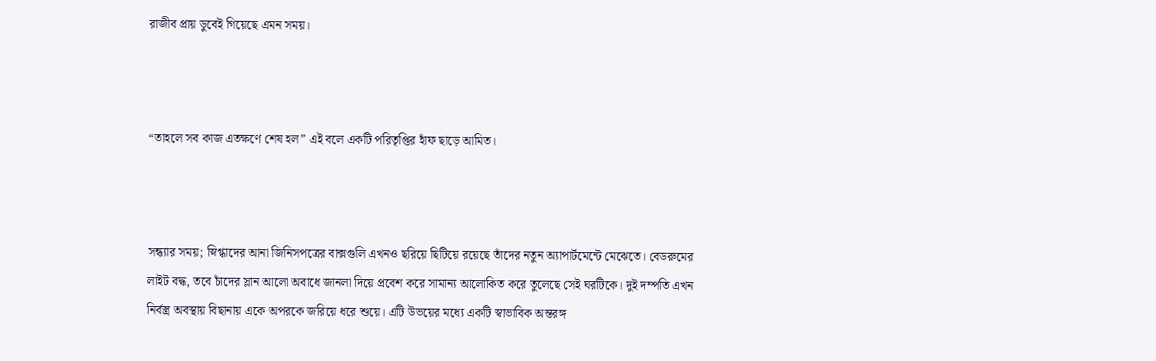রাজীব প্রায় ডুবেই গিয়েছে এমন সময়।



“তাহলে সব কাজ এতক্ষণে শেষ হল” এই বলে একটি পরিতৃপ্তির হাঁফ ছাড়ে আমিত।



সন্ধ্যার সময়; স্নিগ্ধাদের আনা জিনিসপত্রের বাক্সগুলি এখনও ছরিয়ে ছিটিয়ে রয়েছে তাঁদের নতুন অ্যাপার্টমেন্টে মেঝেতে। বেডরুমের লাইট বদ্ধ, তবে চাঁদের স্লান আলো অবাধে জানলা দিয়ে প্রবেশ করে সামান্য আলোকিত করে তুলেছে সেই ঘরটিকে। দুই দম্পতি এখন নির্বস্ত্র অবস্থায় বিছানায় একে অপরকে জরিয়ে ধরে শুয়ে। এটি উভয়ের মধ্যে একটি স্বাভাবিক অন্তরঙ্গ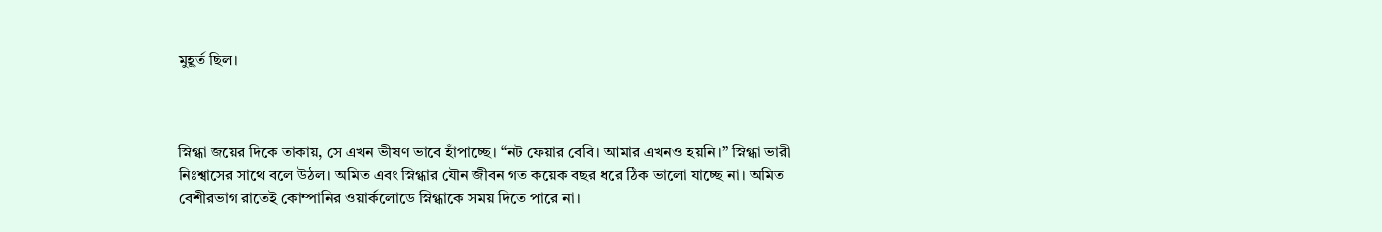মুহূর্ত ছিল।



স্নিগ্ধা জয়ের দিকে তাকায়, সে এখন ভীষণ ভাবে হাঁপাচ্ছে। “নট ফেয়ার বেবি। আমার এখনও হয়নি।” স্নিগ্ধা ভারী নিঃশ্বাসের সাথে বলে উঠল। অমিত এবং স্নিগ্ধার যৌন জীবন গত কয়েক বছর ধরে ঠিক ভালো যাচ্ছে না। অমিত বেশীরভাগ রাতেই কোম্পানির ওয়ার্কলোডে স্নিগ্ধাকে সময় দিতে পারে না।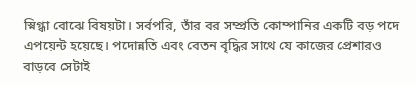স্নিগ্ধা বোঝে বিষয়টা। সর্বপরি, তাঁর বর সম্প্রতি কোম্পানির একটি বড় পদে এপয়েন্ট হয়েছে। পদোন্নতি এবং বেতন বৃদ্ধির সাথে যে কাজের প্রেশারও বাড়বে সেটাই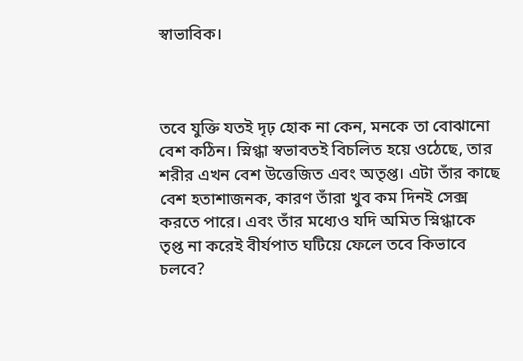স্বাভাবিক।



তবে যুক্তি যতই দৃঢ় হোক না কেন, মনকে তা বোঝানো বেশ কঠিন। স্নিগ্ধা স্বভাবতই বিচলিত হয়ে ওঠেছে, তার শরীর এখন বেশ উত্তেজিত এবং অতৃপ্ত। এটা তাঁর কাছে বেশ হতাশাজনক, কারণ তাঁরা খুব কম দিনই সেক্স করতে পারে। এবং তাঁর মধ্যেও যদি অমিত স্নিগ্ধাকে তৃপ্ত না করেই বীর্যপাত ঘটিয়ে ফেলে তবে কিভাবে চলবে?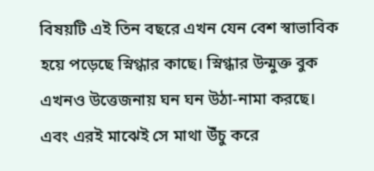বিষয়টি এই তিন বছরে এখন যেন বেশ স্বাভাবিক হয়ে পড়েছে স্নিগ্ধার কাছে। স্নিগ্ধার উন্মুক্ত বুক এখনও উত্তেজনায় ঘন ঘন উঠা-নামা করছে। এবং এরই মাঝেই সে মাথা উঁচু করে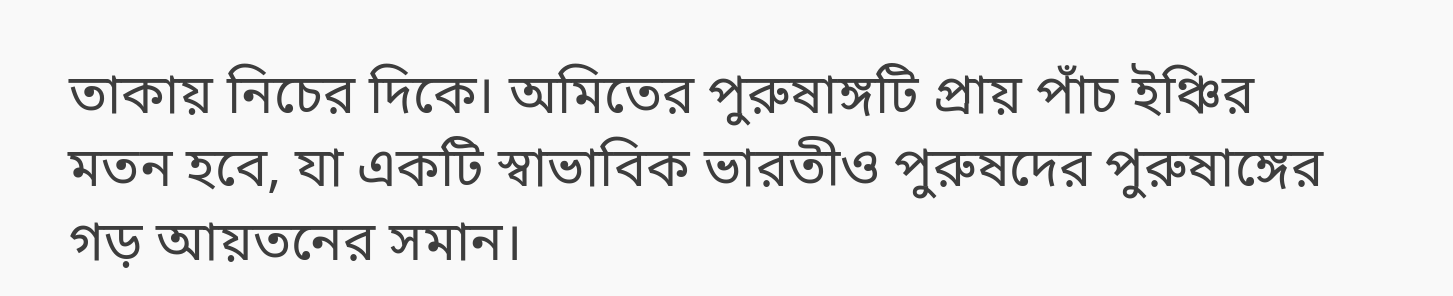তাকায় নিচের দিকে। অমিতের পুরুষাঙ্গটি প্রায় পাঁচ ইঞ্চির মতন হবে, যা একটি স্বাভাবিক ভারতীও পুরুষদের পুরুষাঙ্গের গড় আয়তনের সমান।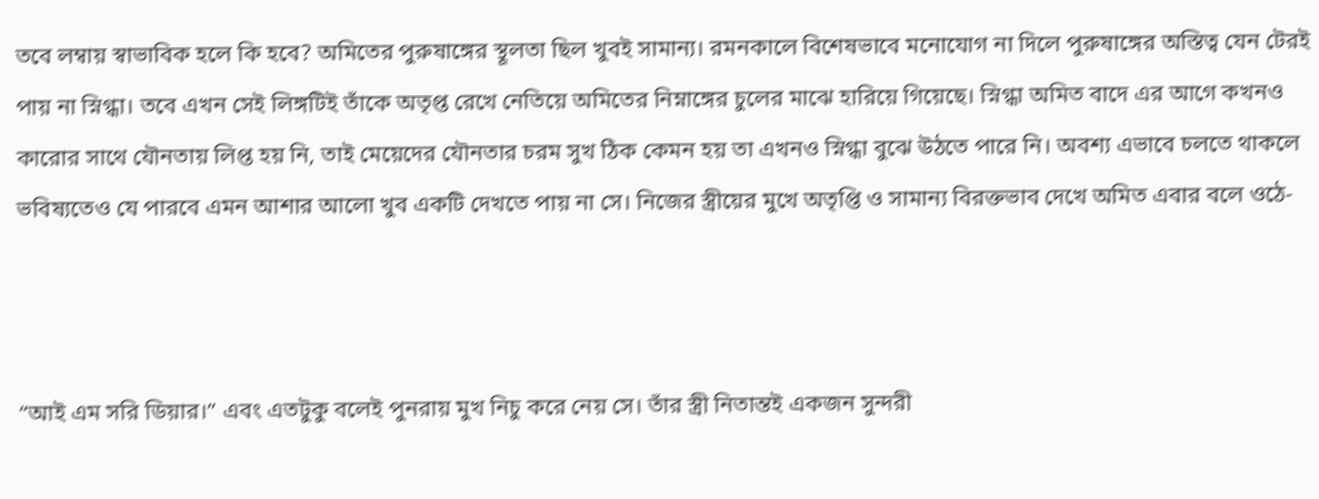তবে লম্বায় স্বাভাবিক হলে কি হবে? অমিতের পুরুষাঙ্গের স্থূলতা ছিল খুবই সামান্য। রমনকালে বিশেষভাবে মনোযোগ না দিলে পুরুষাঙ্গের অস্তিত্ব যেন টেরই পায় না স্নিগ্ধা। তবে এখন সেই লিঙ্গটিই তাঁকে অতৃপ্ত রেখে নেতিয়ে অমিতের নিম্নাঙ্গের চুলের মাঝে হারিয়ে গিয়েছে। স্নিগ্ধা অমিত বাদে এর আগে কখনও কারোর সাথে যৌনতায় লিপ্ত হয় নি, তাই মেয়েদের যৌনতার চরম সুখ ঠিক কেমন হয় তা এখনও স্নিগ্ধা বুঝে উঠতে পারে নি। অবশ্য এভাবে চলতে থাকলে ভবিষ্যতেও যে পারবে এমন আশার আলো খুব একটি দেখতে পায় না সে। নিজের স্ত্রীয়ের মুখে অতৃপ্তি ও সামান্য বিরক্তভাব দেখে অমিত এবার বলে ওঠে-



“আই এম সরি ডিয়ার।” এবং এতটুকু বলেই পুনরায় মুখ নিচু করে নেয় সে। তাঁর স্ত্রী নিতান্তই একজন সুন্দরী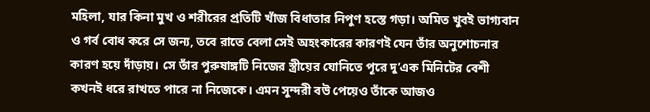মহিলা, যার কিনা মুখ ও শরীরের প্রতিটি খাঁজ বিধাতার নিপুণ হস্তে গড়া। অমিত খুবই ভাগ্যবান ও গর্ব বোধ করে সে জন্য, তবে রাতে বেলা সেই অহংকারের কারণই যেন তাঁর অনুশোচনার কারণ হয়ে দাঁড়ায়। সে তাঁর পুরুষাঙ্গটি নিজের স্ত্রীয়ের যোনিতে পূরে দু’এক মিনিটের বেশী কখনই ধরে রাখতে পারে না নিজেকে। এমন সুন্দরী বউ পেয়েও তাঁকে আজও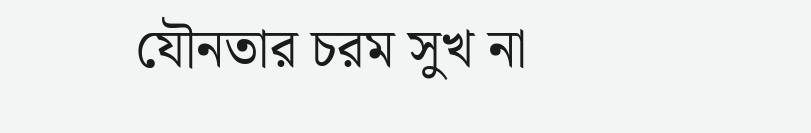যৌনতার চরম সুখ না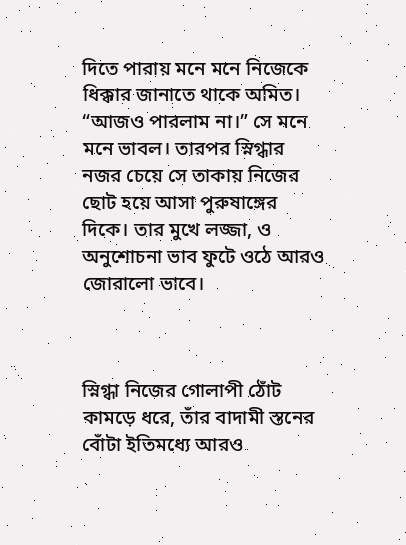দিতে পারায় মনে মনে নিজেকে ধিক্কার জানাতে থাকে অমিত। “আজও পারলাম না।” সে মনে মনে ভাবল। তারপর স্নিগ্ধার নজর চেয়ে সে তাকায় নিজের ছোট হয়ে আসা পুরুষাঙ্গের দিকে। তার মুখে লজ্জা, ও অনুশোচনা ভাব ফুটে ওঠে আরও জোরালো ভাবে।



স্নিগ্ধা নিজের গোলাপী ঠোঁট কামড়ে ধরে, তাঁর বাদামী স্তনের বোঁটা ইতিমধ্যে আরও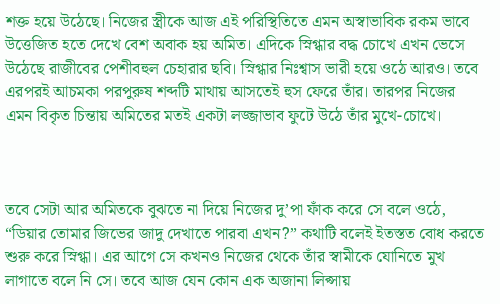শক্ত হয়ে উঠেছে। নিজের স্ত্রীকে আজ এই পরিস্থিতিতে এমন অস্বাভাবিক রকম ভাবে উত্তেজিত হতে দেখে বেশ অবাক হয় অমিত। এদিকে স্নিগ্ধার বদ্ধ চোখে এখন ভেসে উঠেছে রাজীবের পেশীবহুল চেহারার ছবি। স্নিগ্ধার নিঃশ্বাস ভারী হয়ে ওঠে আরও। তবে এরপরই আচমকা পরপুরুষ শব্দটি মাথায় আসতেই হুস ফেরে তাঁর। তারপর নিজের এমন বিকৃত চিন্তায় অমিতের মতই একটা লজ্জাভাব ফুটে উঠে তাঁর মুখে-চোখে।



তবে সেটা আর অমিতকে বুঝতে না দিয়ে নিজের দু’পা ফাঁক করে সে বলে ওঠে, “ডিয়ার তোমার জিভের জাদু দেখাতে পারবা এখন?” কথাটি বলেই ইতস্তত বোধ করতে শুরু করে স্নিগ্ধা। এর আগে সে কখনও নিজের থেকে তাঁর স্বামীকে যোনিতে মুখ লাগাতে বলে নি সে। তবে আজ যেন কোন এক অজানা লিপ্সায়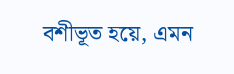বশীভূত হয়ে, এমন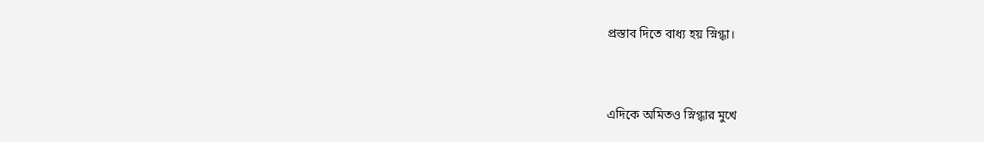প্রস্তাব দিতে বাধ্য হয় স্নিগ্ধা।



এদিকে অমিতও স্নিগ্ধার মুখে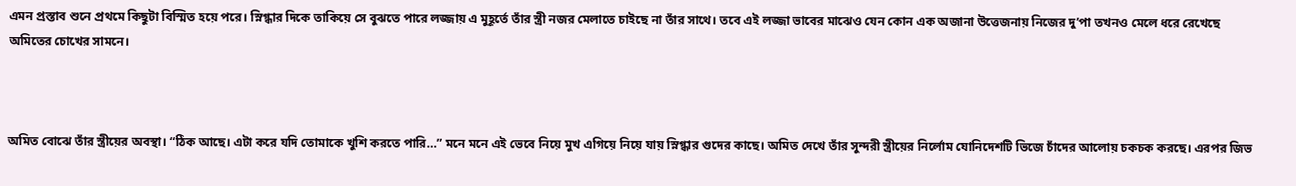এমন প্রস্তাব শুনে প্রথমে কিছুটা বিস্মিত হয়ে পরে। স্নিগ্ধার দিকে তাকিয়ে সে বুঝতে পারে লজ্জায় এ মুহূর্তে তাঁর স্ত্রী নজর মেলাতে চাইছে না তাঁর সাথে। তবে এই লজ্জা ভাবের মাঝেও যেন কোন এক অজানা উত্তেজনায় নিজের দু’পা তখনও মেলে ধরে রেখেছে অমিতের চোখের সামনে।



অমিত বোঝে তাঁর স্ত্রীয়ের অবস্থা। “ঠিক আছে। এটা করে যদি তোমাকে খুশি করতে পারি…” মনে মনে এই ভেবে নিয়ে মুখ এগিয়ে নিয়ে যায় স্নিগ্ধার গুদের কাছে। অমিত দেখে তাঁর সুন্দরী স্ত্রীয়ের নির্লোম যোনিদেশটি ভিজে চাঁদের আলোয় চকচক করছে। এরপর জিভ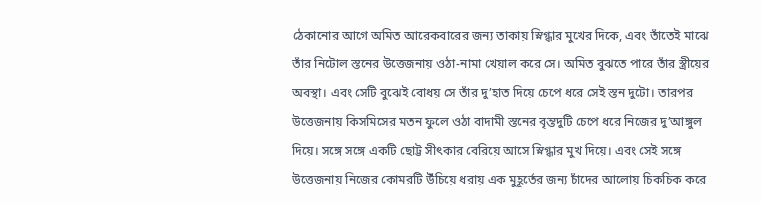ঠেকানোর আগে অমিত আরেকবারের জন্য তাকায় স্নিগ্ধার মুখের দিকে, এবং তাঁতেই মাঝে তাঁর নিটোল স্তনের উত্তেজনায় ওঠা-নামা খেয়াল করে সে। অমিত বুঝতে পারে তাঁর স্ত্রীয়ের অবস্থা। এবং সেটি বুঝেই বোধয় সে তাঁর দু’হাত দিয়ে চেপে ধরে সেই স্তন দুটো। তারপর উত্তেজনায় কিসমিসের মতন ফুলে ওঠা বাদামী স্তনের বৃন্তদুটি চেপে ধরে নিজের দু’আঙ্গুল দিয়ে। সঙ্গে সঙ্গে একটি ছোট্ট সীৎকার বেরিয়ে আসে স্নিগ্ধার মুখ দিয়ে। এবং সেই সঙ্গে উত্তেজনায় নিজের কোমরটি উঁচিয়ে ধরায় এক মুহূর্তের জন্য চাঁদের আলোয় চিকচিক করে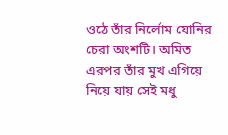ওঠে তাঁর নির্লোম যোনির চেরা অংশটি। অমিত এরপর তাঁর মুখ এগিয়ে নিয়ে যায় সেই মধু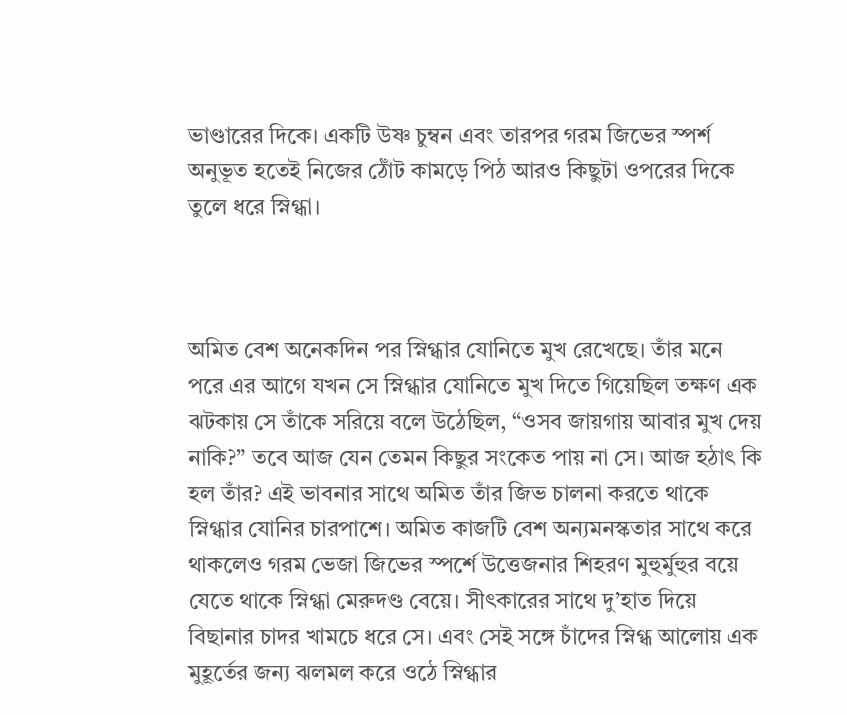ভাণ্ডারের দিকে। একটি উষ্ণ চুম্বন এবং তারপর গরম জিভের স্পর্শ অনুভূত হতেই নিজের ঠোঁট কামড়ে পিঠ আরও কিছুটা ওপরের দিকে তুলে ধরে স্নিগ্ধা।



অমিত বেশ অনেকদিন পর স্নিগ্ধার যোনিতে মুখ রেখেছে। তাঁর মনে পরে এর আগে যখন সে স্নিগ্ধার যোনিতে মুখ দিতে গিয়েছিল তক্ষণ এক ঝটকায় সে তাঁকে সরিয়ে বলে উঠেছিল, “ওসব জায়গায় আবার মুখ দেয় নাকি?” তবে আজ যেন তেমন কিছুর সংকেত পায় না সে। আজ হঠাৎ কি হল তাঁর? এই ভাবনার সাথে অমিত তাঁর জিভ চালনা করতে থাকে স্নিগ্ধার যোনির চারপাশে। অমিত কাজটি বেশ অন্যমনস্কতার সাথে করে থাকলেও গরম ভেজা জিভের স্পর্শে উত্তেজনার শিহরণ মুহুর্মুহুর বয়ে যেতে থাকে স্নিগ্ধা মেরুদণ্ড বেয়ে। সীৎকারের সাথে দু’হাত দিয়ে বিছানার চাদর খামচে ধরে সে। এবং সেই সঙ্গে চাঁদের স্নিগ্ধ আলোয় এক মুহূর্তের জন্য ঝলমল করে ওঠে স্নিগ্ধার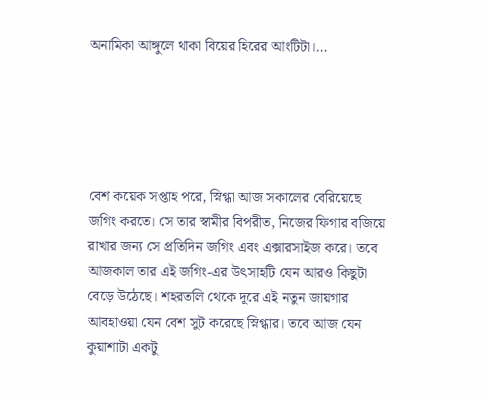অনামিকা আঙ্গুলে থাকা বিয়ের হিরের আংটিটা।…





বেশ কয়েক সপ্তাহ পরে, স্নিগ্ধা আজ সকালের বেরিয়েছে জগিং করতে। সে তার স্বামীর বিপরীত, নিজের ফিগার বজিয়ে রাখার জন্য সে প্রতিদিন জগিং এবং এক্সারসাইজ করে। তবে আজকাল তার এই জগিং-এর উৎসাহটি যেন আরও কিছুটা বেড়ে উঠেছে। শহরতলি থেকে দূরে এই নতুন জায়গার আবহাওয়া যেন বেশ সুট করেছে স্নিগ্ধার। তবে আজ যেন কুয়াশাটা একটু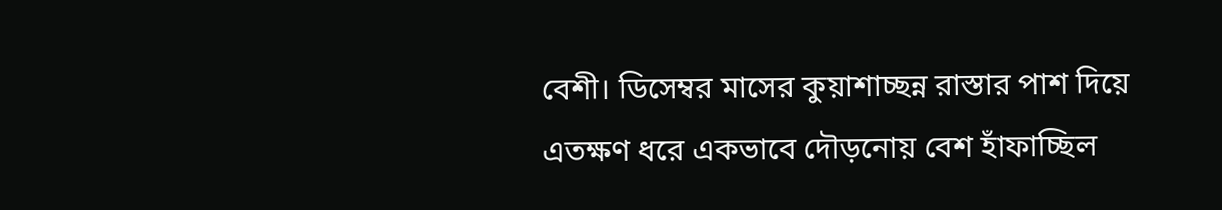বেশী। ডিসেম্বর মাসের কুয়াশাচ্ছন্ন রাস্তার পাশ দিয়ে এতক্ষণ ধরে একভাবে দৌড়নোয় বেশ হাঁফাচ্ছিল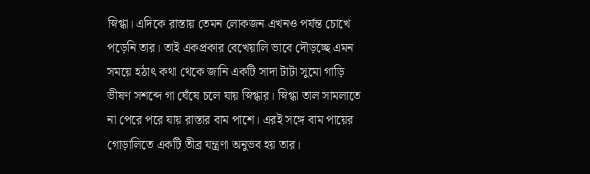স্নিগ্ধা। এদিকে রাস্তায় তেমন লোকজন এখনও পর্যন্ত চোখে পড়েনি তার। তাই একপ্রকার বেখেয়ালি ভাবে দৌড়চ্ছে এমন সময়ে হঠাৎ কথা থেকে জানি একটি সাদা টাটা সুমো গাড়ি ভীষণ সশব্দে গা ঘেঁষে চলে যায় স্নিগ্ধার। স্নিগ্ধা তাল সামলাতে না পেরে পরে যায় রাস্তার বাম পাশে। এরই সঙ্গে বাম পায়ের গোড়ালিতে একটি তীব্র যন্ত্রণা অনুভব হয় তার।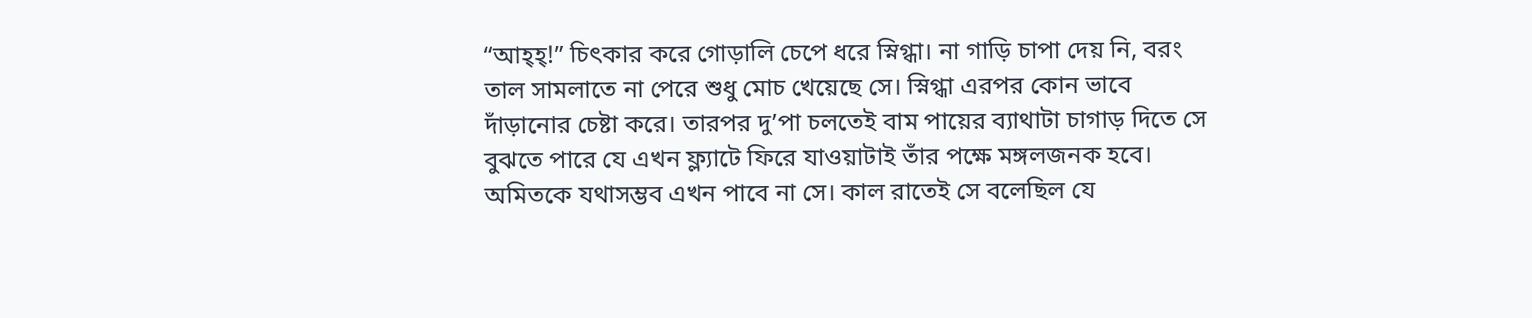“আহ্‌হ্‌!” চিৎকার করে গোড়ালি চেপে ধরে স্নিগ্ধা। না গাড়ি চাপা দেয় নি, বরং তাল সামলাতে না পেরে শুধু মোচ খেয়েছে সে। স্নিগ্ধা এরপর কোন ভাবে দাঁড়ানোর চেষ্টা করে। তারপর দু’পা চলতেই বাম পায়ের ব্যাথাটা চাগাড় দিতে সে বুঝতে পারে যে এখন ফ্ল্যাটে ফিরে যাওয়াটাই তাঁর পক্ষে মঙ্গলজনক হবে। অমিতকে যথাসম্ভব এখন পাবে না সে। কাল রাতেই সে বলেছিল যে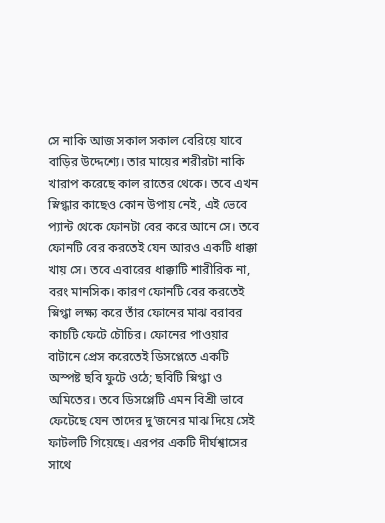সে নাকি আজ সকাল সকাল বেরিয়ে যাবে বাড়ির উদ্দেশ্যে। তার মায়ের শরীরটা নাকি খারাপ করেছে কাল রাতের থেকে। তবে এখন স্নিগ্ধার কাছেও কোন উপায় নেই, এই ভেবে প্যান্ট থেকে ফোনটা বের করে আনে সে। তবে ফোনটি বের করতেই যেন আরও একটি ধাক্কা খায় সে। তবে এবারের ধাক্কাটি শারীরিক না, বরং মানসিক। কারণ ফোনটি বের করতেই স্নিগ্ধা লক্ষ্য করে তাঁর ফোনের মাঝ বরাবর কাচটি ফেটে চৌচির। ফোনের পাওয়ার বাটানে প্রেস করেতেই ডিসপ্লেতে একটি অস্পষ্ট ছবি ফুটে ওঠে; ছবিটি স্নিগ্ধা ও অমিতের। তবে ডিসপ্লেটি এমন বিশ্রী ভাবে ফেটেছে যেন তাদের দু’জনের মাঝ দিয়ে সেই ফাটলটি গিয়েছে। এরপর একটি দীর্ঘশ্বাসের সাথে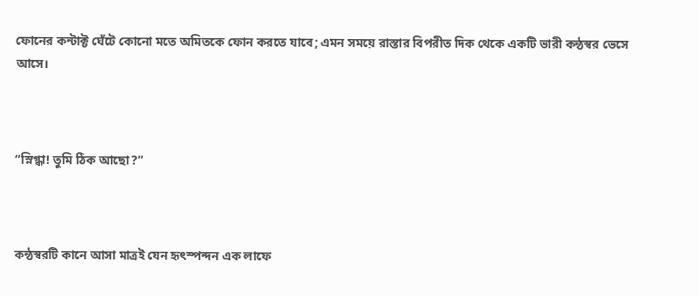ফোনের কন্টাক্ট ঘেঁটে কোনো মতে অমিতকে ফোন করতে যাবে; এমন সময়ে রাস্তার বিপরীত দিক থেকে একটি ভারী কন্ঠস্বর ভেসে আসে।



“স্নিগ্ধা! তুমি ঠিক আছো?”



কন্ঠস্বরটি কানে আসা মাত্রই যেন হৃৎস্পন্দন এক লাফে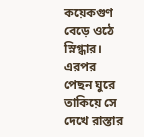কয়েকগুণ বেড়ে ওঠে স্নিগ্ধার। এরপর পেছন ঘুরে তাকিয়ে সে দেখে রাস্তার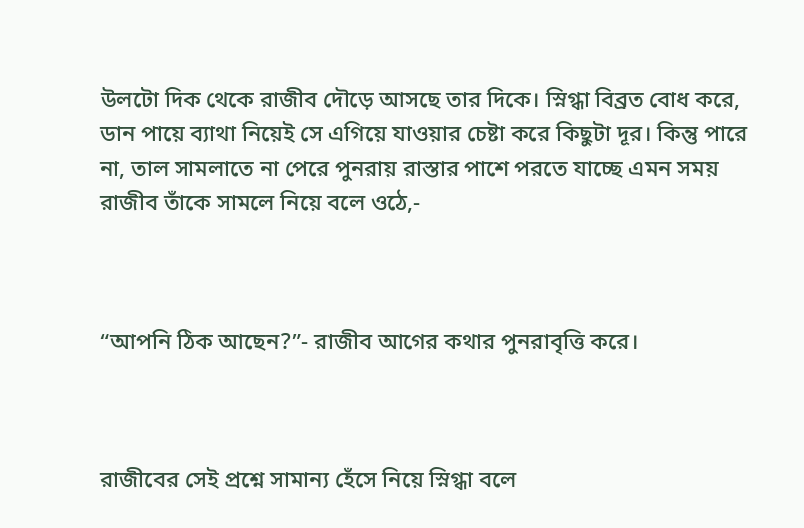উলটো দিক থেকে রাজীব দৌড়ে আসছে তার দিকে। স্নিগ্ধা বিব্রত বোধ করে, ডান পায়ে ব্যাথা নিয়েই সে এগিয়ে যাওয়ার চেষ্টা করে কিছুটা দূর। কিন্তু পারে না, তাল সামলাতে না পেরে পুনরায় রাস্তার পাশে পরতে যাচ্ছে এমন সময় রাজীব তাঁকে সামলে নিয়ে বলে ওঠে,-



“আপনি ঠিক আছেন?”- রাজীব আগের কথার পুনরাবৃত্তি করে।



রাজীবের সেই প্রশ্নে সামান্য হেঁসে নিয়ে স্নিগ্ধা বলে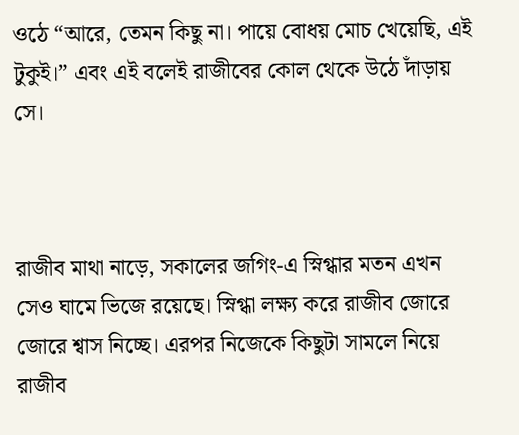ওঠে “আরে, তেমন কিছু না। পায়ে বোধয় মোচ খেয়েছি, এই টুকুই।” এবং এই বলেই রাজীবের কোল থেকে উঠে দাঁড়ায় সে।



রাজীব মাথা নাড়ে, সকালের জগিং-এ স্নিগ্ধার মতন এখন সেও ঘামে ভিজে রয়েছে। স্নিগ্ধা লক্ষ্য করে রাজীব জোরে জোরে শ্বাস নিচ্ছে। এরপর নিজেকে কিছুটা সামলে নিয়ে রাজীব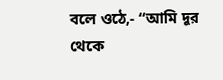বলে ওঠে,- “আমি দূর থেকে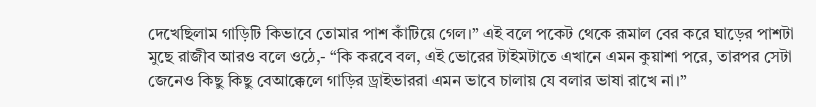দেখেছিলাম গাড়িটি কিভাবে তোমার পাশ কাঁটিয়ে গেল।” এই বলে পকেট থেকে রূমাল বের করে ঘাড়ের পাশটা মুছে রাজীব আরও বলে ওঠে,- “কি করবে বল, এই ভোরের টাইমটাতে এখানে এমন কুয়াশা পরে, তারপর সেটা জেনেও কিছু কিছু বেআক্কেলে গাড়ির ড্রাইভাররা এমন ভাবে চালায় যে বলার ভাষা রাখে না।”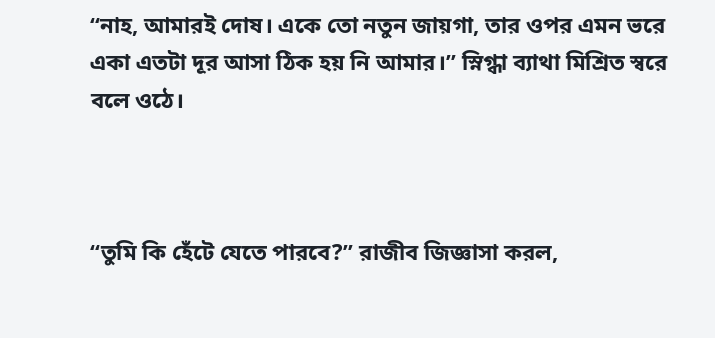“নাহ, আমারই দোষ। একে তো নতুন জায়গা, তার ওপর এমন ভরে একা এতটা দূর আসা ঠিক হয় নি আমার।” স্নিগ্ধা ব্যাথা মিশ্রিত স্বরে বলে ওঠে।



“তুমি কি হেঁটে যেতে পারবে?” রাজীব জিজ্ঞাসা করল,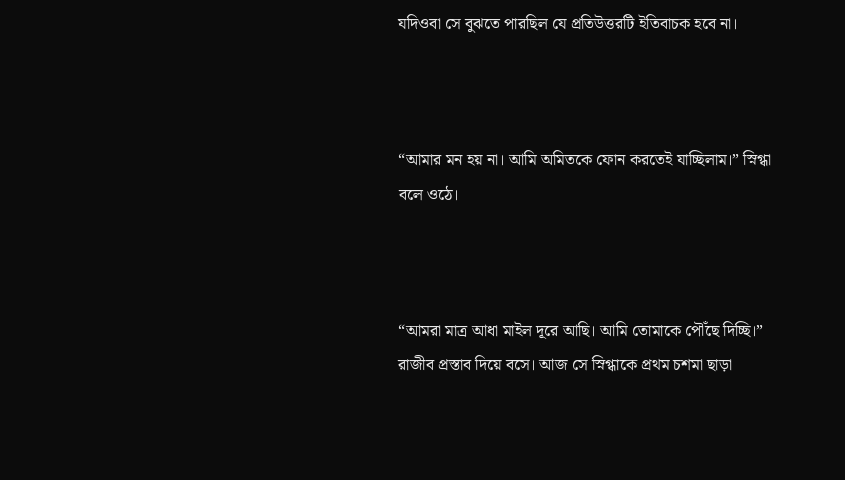যদিওবা সে বুঝতে পারছিল যে প্রতিউত্তরটি ইতিবাচক হবে না।



“আমার মন হয় না। আমি অমিতকে ফোন করতেই যাচ্ছিলাম।” স্নিগ্ধা বলে ওঠে।



“আমরা মাত্র আধা মাইল দূরে আছি। আমি তোমাকে পৌঁছে দিচ্ছি।” রাজীব প্রস্তাব দিয়ে বসে। আজ সে স্নিগ্ধাকে প্রথম চশমা ছাড়া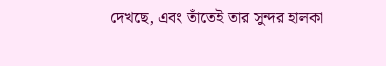দেখছে, এবং তাঁতেই তার সুন্দর হালকা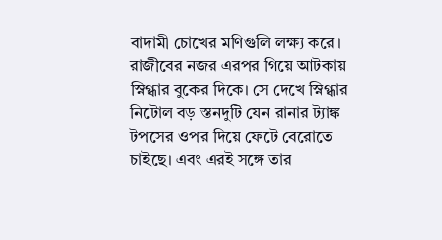বাদামী চোখের মণিগুলি লক্ষ্য করে। রাজীবের নজর এরপর গিয়ে আটকায় স্নিগ্ধার বুকের দিকে। সে দেখে স্নিগ্ধার নিটোল বড় স্তনদুটি যেন রানার ট্যাঙ্ক টপসের ওপর দিয়ে ফেটে বেরোতে চাইছে। এবং এরই সঙ্গে তার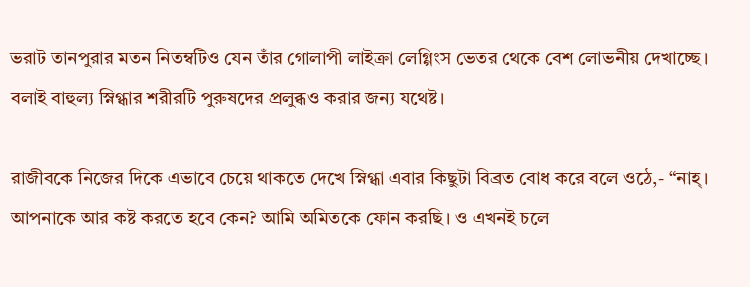ভরাট তানপুরার মতন নিতম্বটিও যেন তাঁর গোলাপী লাইক্রা লেগ্গিংস ভেতর থেকে বেশ লোভনীয় দেখাচ্ছে। বলাই বাহুল্য স্নিগ্ধার শরীরটি পুরুষদের প্রলুব্ধও করার জন্য যথেষ্ট।

রাজীবকে নিজের দিকে এভাবে চেয়ে থাকতে দেখে স্নিগ্ধা এবার কিছুটা বিব্রত বোধ করে বলে ওঠে,- “নাহ্‌। আপনাকে আর কষ্ট করতে হবে কেন? আমি অমিতকে ফোন করছি। ও এখনই চলে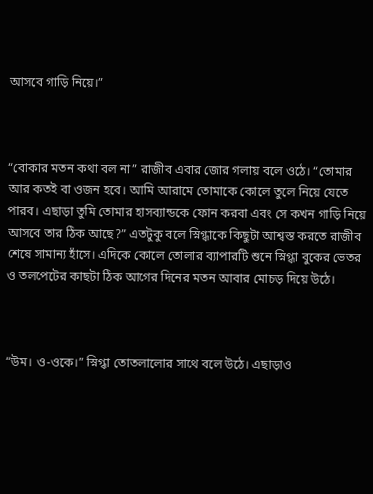আসবে গাড়ি নিয়ে।”



“বোকার মতন কথা বল না” রাজীব এবার জোর গলায় বলে ওঠে। “তোমার আর কতই বা ওজন হবে। আমি আরামে তোমাকে কোলে তুলে নিয়ে যেতে পারব। এছাড়া তুমি তোমার হাসব্যান্ডকে ফোন করবা এবং সে কখন গাড়ি নিয়ে আসবে তার ঠিক আছে?” এতটুকু বলে স্নিগ্ধাকে কিছুটা আশ্বস্ত করতে রাজীব শেষে সামান্য হাঁসে। এদিকে কোলে তোলার ব্যাপারটি শুনে স্নিগ্ধা বুকের ভেতর ও তলপেটের কাছটা ঠিক আগের দিনের মতন আবার মোচড় দিয়ে উঠে।



“উম। ও-ওকে।” স্নিগ্ধা তোতলালোর সাথে বলে উঠে। এছাড়াও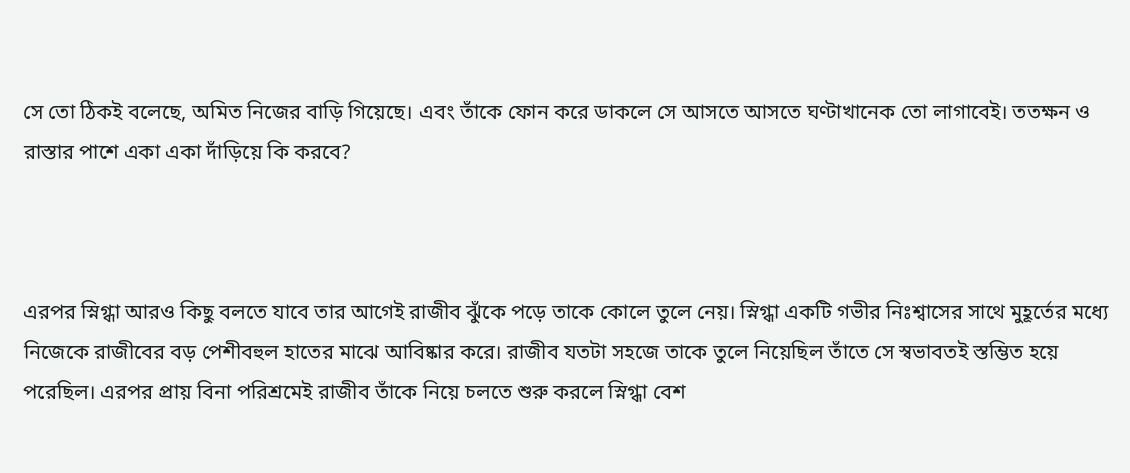সে তো ঠিকই বলেছে, অমিত নিজের বাড়ি গিয়েছে। এবং তাঁকে ফোন করে ডাকলে সে আসতে আসতে ঘণ্টাখানেক তো লাগাবেই। ততক্ষন ও রাস্তার পাশে একা একা দাঁড়িয়ে কি করবে?



এরপর স্নিগ্ধা আরও কিছু বলতে যাবে তার আগেই রাজীব ঝুঁকে পড়ে তাকে কোলে তুলে নেয়। স্নিগ্ধা একটি গভীর নিঃশ্বাসের সাথে মুহূর্তের মধ্যে নিজেকে রাজীবের বড় পেশীবহুল হাতের মাঝে আবিষ্কার করে। রাজীব যতটা সহজে তাকে তুলে নিয়েছিল তাঁতে সে স্বভাবতই স্তম্ভিত হয়ে পরেছিল। এরপর প্রায় বিনা পরিশ্রমেই রাজীব তাঁকে নিয়ে চলতে শুরু করলে স্নিগ্ধা বেশ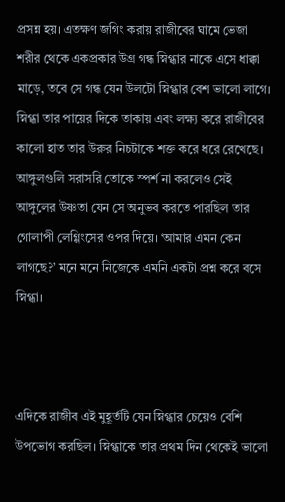প্রসন্ন হয়। এতক্ষণ জগিং করায় রাজীবের ঘামে ভেজা শরীর থেকে একপ্রকার উগ্র গন্ধ স্নিগ্ধার নাকে এসে ধাক্কা মাড়ে, তবে সে গন্ধ যেন উলটো স্নিগ্ধার বেশ ভালো লাগে। স্নিগ্ধা তার পায়ের দিকে তাকায় এবং লক্ষ্য করে রাজীবের কালো হাত তার উরুর নিচটাকে শক্ত করে ধরে রেখেছে। আঙ্গুলগুলি সরাসরি তোকে স্পর্শ না করলেও সেই আঙ্গুলের উষ্ণতা যেন সে অনুভব করতে পারছিল তার গোলাপী লেগ্গিংসের ওপর দিয়ে। ‘আমার এমন কেন লাগছে?’ মনে মনে নিজেকে এমনি একটা প্রশ্ন করে বসে স্নিগ্ধা।



এদিকে রাজীব এই মুহূর্তটি যেন স্নিগ্ধার চেয়েও বেশি উপভোগ করছিল। স্নিগ্ধাকে তার প্রথম দিন থেকেই ভালো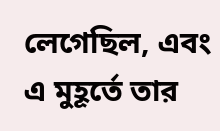লেগেছিল, এবং এ মুহূর্তে তার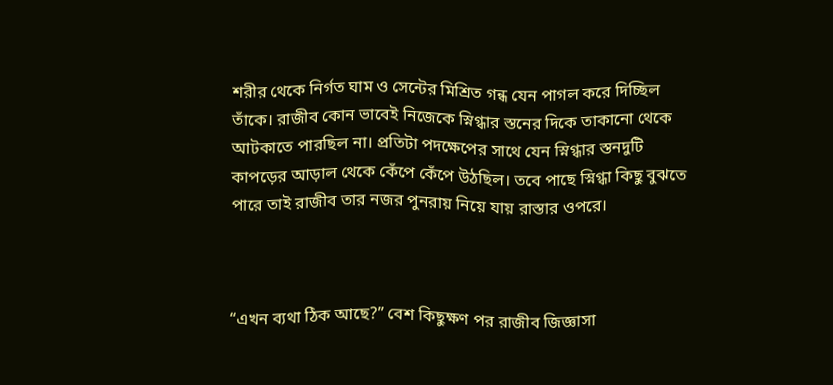শরীর থেকে নির্গত ঘাম ও সেন্টের মিশ্রিত গন্ধ যেন পাগল করে দিচ্ছিল তাঁকে। রাজীব কোন ভাবেই নিজেকে স্নিগ্ধার স্তনের দিকে তাকানো থেকে আটকাতে পারছিল না। প্রতিটা পদক্ষেপের সাথে যেন স্নিগ্ধার স্তনদুটি কাপড়ের আড়াল থেকে কেঁপে কেঁপে উঠছিল। তবে পাছে স্নিগ্ধা কিছু বুঝতে পারে তাই রাজীব তার নজর পুনরায় নিয়ে যায় রাস্তার ওপরে।



“এখন ব্যথা ঠিক আছে?” বেশ কিছুক্ষণ পর রাজীব জিজ্ঞাসা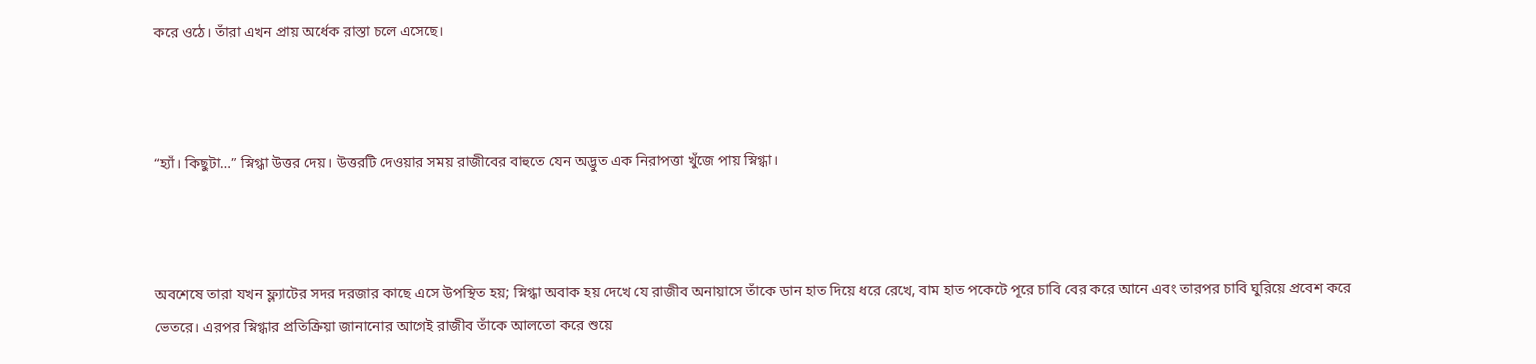করে ওঠে। তাঁরা এখন প্রায় অর্ধেক রাস্তা চলে এসেছে।



“হ্যাঁ। কিছুটা…” স্নিগ্ধা উত্তর দেয়। উত্তরটি দেওয়ার সময় রাজীবের বাহুতে যেন অদ্ভুত এক নিরাপত্তা খুঁজে পায় স্নিগ্ধা।



অবশেষে তারা যখন ফ্ল্যাটের সদর দরজার কাছে এসে উপস্থিত হয়; স্নিগ্ধা অবাক হয় দেখে যে রাজীব অনায়াসে তাঁকে ডান হাত দিয়ে ধরে রেখে, বাম হাত পকেটে পূরে চাবি বের করে আনে এবং তারপর চাবি ঘুরিয়ে প্রবেশ করে ভেতরে। এরপর স্নিগ্ধার প্রতিক্রিয়া জানানোর আগেই রাজীব তাঁকে আলতো করে শুয়ে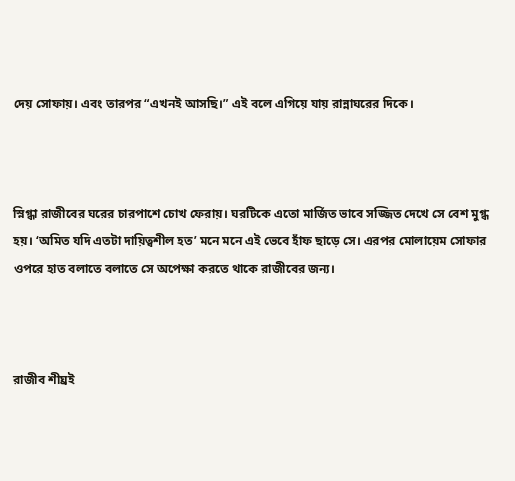দেয় সোফায়। এবং তারপর “এখনই আসছি।” এই বলে এগিয়ে যায় রান্নাঘরের দিকে।



স্নিগ্ধা রাজীবের ঘরের চারপাশে চোখ ফেরায়। ঘরটিকে এতো মার্জিত ভাবে সজ্জিত দেখে সে বেশ মুগ্ধ হয়। ‘অমিত যদি এতটা দায়িত্বশীল হত’ মনে মনে এই ভেবে হাঁফ ছাড়ে সে। এরপর মোলায়েম সোফার ওপরে হাত বলাতে বলাতে সে অপেক্ষা করতে থাকে রাজীবের জন্য।



রাজীব শীঘ্রই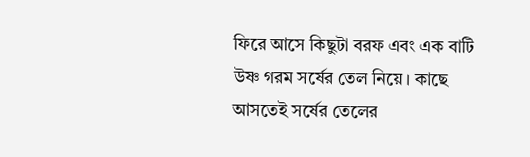ফিরে আসে কিছুটা বরফ এবং এক বাটি উষ্ণ গরম সর্ষের তেল নিয়ে। কাছে আসতেই সর্ষের তেলের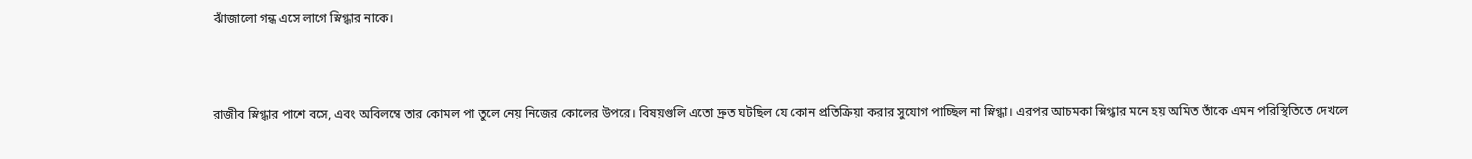ঝাঁজালো গন্ধ এসে লাগে স্নিগ্ধার নাকে।



রাজীব স্নিগ্ধার পাশে বসে, এবং অবিলম্বে তার কোমল পা তুলে নেয় নিজের কোলের উপরে। বিষয়গুলি এতো দ্রুত ঘটছিল যে কোন প্রতিক্রিয়া করার সুযোগ পাচ্ছিল না স্নিগ্ধা। এরপর আচমকা স্নিগ্ধার মনে হয় অমিত তাঁকে এমন পরিস্থিতিতে দেখলে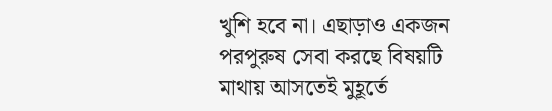খুশি হবে না। এছাড়াও একজন পরপুরুষ সেবা করছে বিষয়টি মাথায় আসতেই মুহূর্তে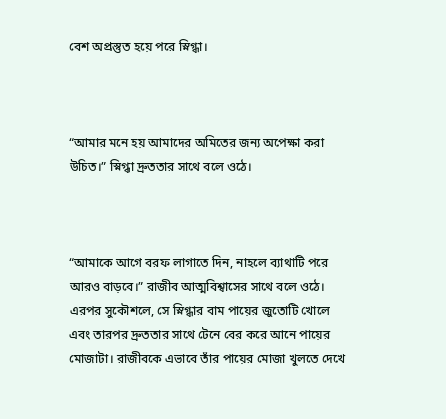বেশ অপ্রস্তুত হয়ে পরে স্নিগ্ধা।



“আমার মনে হয় আমাদের অমিতের জন্য অপেক্ষা করা উচিত।” স্নিগ্ধা দ্রুততার সাথে বলে ওঠে।



“আমাকে আগে বরফ লাগাতে দিন, নাহলে ব্যাথাটি পরে আরও বাড়বে।” রাজীব আত্মবিশ্বাসের সাথে বলে ওঠে। এরপর সুকৌশলে, সে স্নিগ্ধার বাম পায়ের জুতোটি খোলে এবং তারপর দ্রুততার সাথে টেনে বের করে আনে পায়ের মোজাটা। রাজীবকে এভাবে তাঁর পায়ের মোজা খুলতে দেখে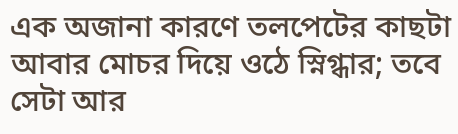এক অজানা কারণে তলপেটের কাছটা আবার মোচর দিয়ে ওঠে স্নিগ্ধার; তবে সেটা আর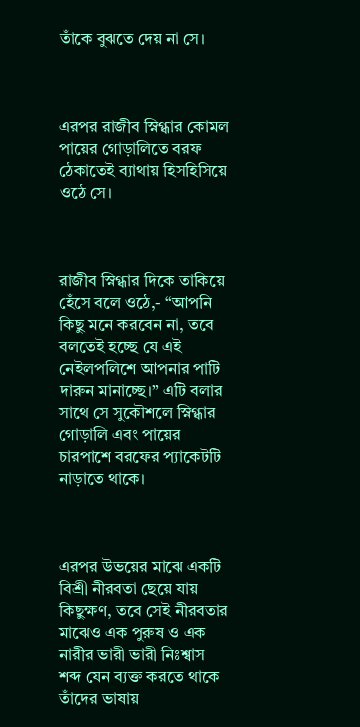তাঁকে বুঝতে দেয় না সে।



এরপর রাজীব স্নিগ্ধার কোমল পায়ের গোড়ালিতে বরফ ঠেকাতেই ব্যাথায় হিসহিসিয়ে ওঠে সে।



রাজীব স্নিগ্ধার দিকে তাকিয়ে হেঁসে বলে ওঠে,- “আপনি কিছু মনে করবেন না, তবে বলতেই হচ্ছে যে এই নেইলপলিশে আপনার পাটি দারুন মানাচ্ছে।” এটি বলার সাথে সে সুকৌশলে স্নিগ্ধার গোড়ালি এবং পায়ের চারপাশে বরফের প্যাকেটটি নাড়াতে থাকে।



এরপর উভয়ের মাঝে একটি বিশ্রী নীরবতা ছেয়ে যায় কিছুক্ষণ, তবে সেই নীরবতার মাঝেও এক পুরুষ ও এক নারীর ভারী ভারী নিঃশ্বাস শব্দ যেন ব্যক্ত করতে থাকে তাঁদের ভাষায়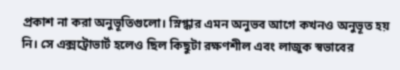প্রকাশ না করা অনুভূতিগুলো। স্নিগ্ধার এমন অনুভব আগে কখনও অনুভূত হয় নি। সে এক্সট্রোভার্ট হলেও ছিল কিছুটা রক্ষণশীল এবং লাজুক স্বভাবের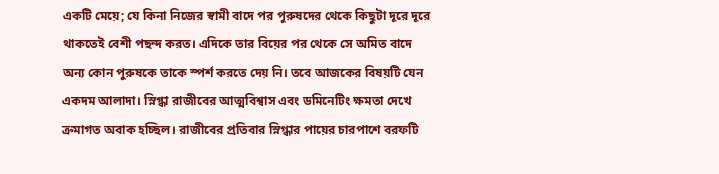একটি মেয়ে; যে কিনা নিজের স্বামী বাদে পর পুরুষদের থেকে কিছুটা দূরে দূরে থাকতেই বেশী পছন্দ করত। এদিকে তার বিয়ের পর থেকে সে অমিত বাদে অন্য কোন পুরুষকে তাকে স্পর্শ করতে দেয় নি। তবে আজকের বিষয়টি যেন একদম আলাদা। স্নিগ্ধা রাজীবের আত্মবিশ্বাস এবং ডমিনেটিং ক্ষমতা দেখে ক্রমাগত অবাক হচ্ছিল। রাজীবের প্রতিবার স্নিগ্ধার পায়ের চারপাশে বরফটি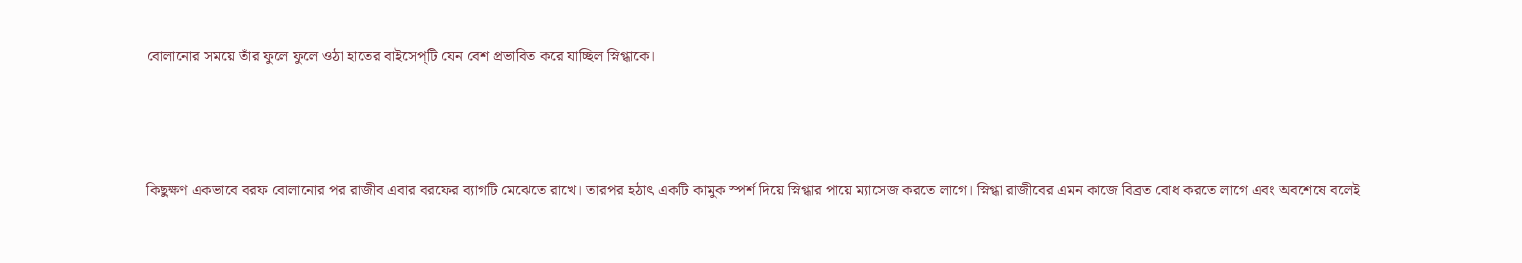বোলানোর সময়ে তাঁর ফুলে ফুলে ওঠা হাতের বাইসেপ্‌টি যেন বেশ প্রভাবিত করে যাচ্ছিল স্নিগ্ধাকে।



কিছুক্ষণ একভাবে বরফ বোলানোর পর রাজীব এবার বরফের ব্যাগটি মেঝেতে রাখে। তারপর হঠাৎ একটি কামুক স্পর্শ দিয়ে স্নিগ্ধার পায়ে ম্যাসেজ করতে লাগে। স্নিগ্ধা রাজীবের এমন কাজে বিব্রত বোধ করতে লাগে এবং অবশেষে বলেই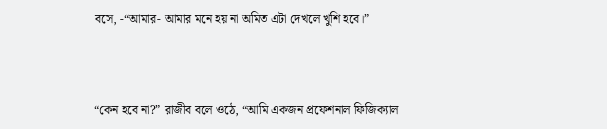বসে, -“আমার- আমার মনে হয় না অমিত এটা দেখলে খুশি হবে।”



“কেন হবে না?” রাজীব বলে ওঠে, “আমি একজন প্রফেশনাল ফিজিক্যাল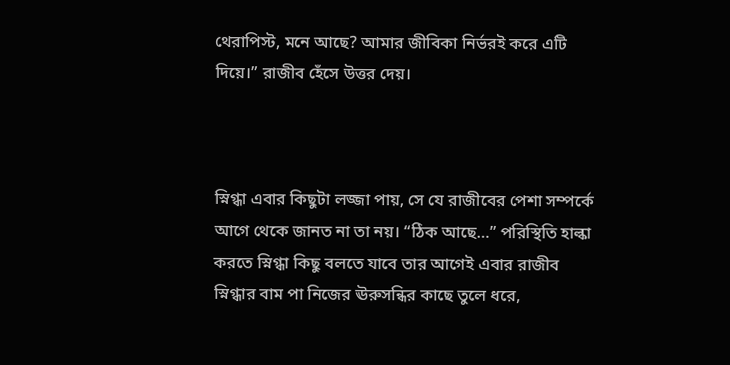থেরাপিস্ট, মনে আছে? আমার জীবিকা নির্ভরই করে এটি দিয়ে।” রাজীব হেঁসে উত্তর দেয়।



স্নিগ্ধা এবার কিছুটা লজ্জা পায়, সে যে রাজীবের পেশা সম্পর্কে আগে থেকে জানত না তা নয়। “ঠিক আছে…” পরিস্থিতি হাল্কা করতে স্নিগ্ধা কিছু বলতে যাবে তার আগেই এবার রাজীব স্নিগ্ধার বাম পা নিজের ঊরুসন্ধির কাছে তুলে ধরে,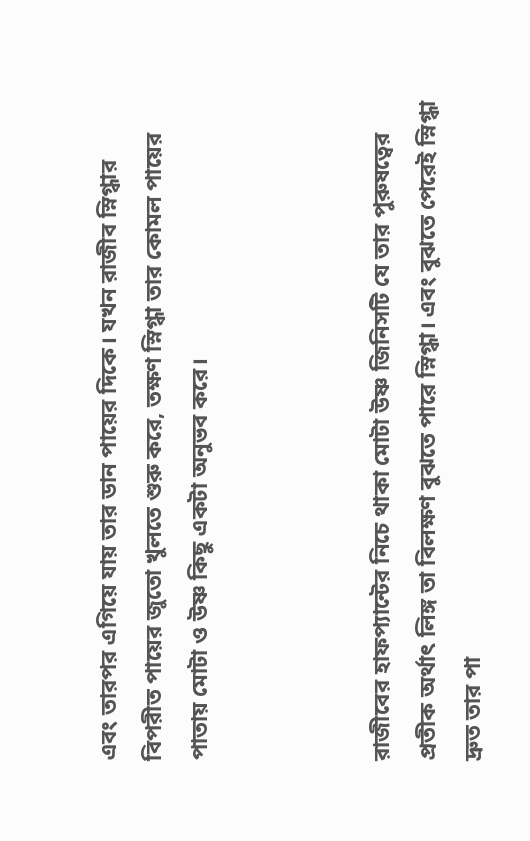এবং তারপর এগিয়ে যায় তার ডান পায়ের দিকে। যখন রাজীব স্নিগ্ধার বিপরীত পায়ের জুতো খুলতে শুরু করে, তক্ষণ স্নিগ্ধা তার কোমল পায়ের পাতায় মোটা ও উষ্ণ কিছু একটা অনুভব করে।



রাজীবের হাফপ্যান্টের নিচে থাকা মোটা উষ্ণ জিনিসটি যে তার পুরুষত্বের প্রতীক অর্থাৎ লিঙ্গ তা বিলক্ষণ বুঝতে পারে স্নিগ্ধা। এবং বুঝতে পেরেই স্নিগ্ধা দ্রুত তার পা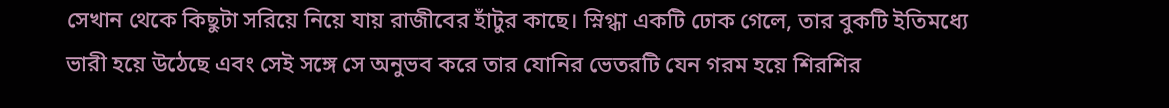সেখান থেকে কিছুটা সরিয়ে নিয়ে যায় রাজীবের হাঁটুর কাছে। স্নিগ্ধা একটি ঢোক গেলে, তার বুকটি ইতিমধ্যে ভারী হয়ে উঠেছে এবং সেই সঙ্গে সে অনুভব করে তার যোনির ভেতরটি যেন গরম হয়ে শিরশির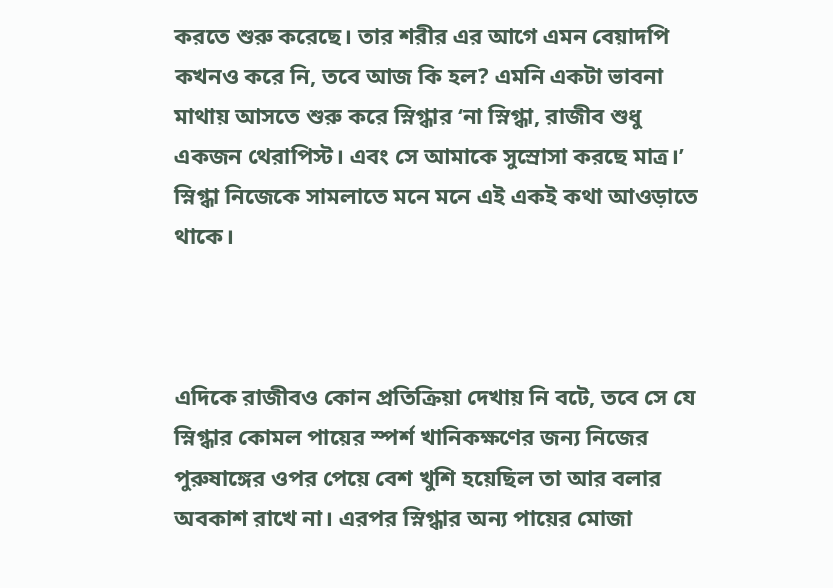করতে শুরু করেছে। তার শরীর এর আগে এমন বেয়াদপি কখনও করে নি, তবে আজ কি হল? এমনি একটা ভাবনা মাথায় আসতে শুরু করে স্নিগ্ধার ‘না স্নিগ্ধা, রাজীব শুধু একজন থেরাপিস্ট। এবং সে আমাকে সুস্রোসা করছে মাত্র।’ স্নিগ্ধা নিজেকে সামলাতে মনে মনে এই একই কথা আওড়াতে থাকে।



এদিকে রাজীবও কোন প্রতিক্রিয়া দেখায় নি বটে, তবে সে যে স্নিগ্ধার কোমল পায়ের স্পর্শ খানিকক্ষণের জন্য নিজের পুরুষাঙ্গের ওপর পেয়ে বেশ খুশি হয়েছিল তা আর বলার অবকাশ রাখে না। এরপর স্নিগ্ধার অন্য পায়ের মোজা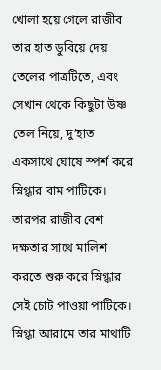খোলা হয়ে গেলে রাজীব তার হাত ডুবিয়ে দেয় তেলের পাত্রটিতে, এবং সেখান থেকে কিছুটা উষ্ণ তেল নিয়ে, দু’হাত একসাথে ঘোষে স্পর্শ করে স্নিগ্ধার বাম পাটিকে। তারপর রাজীব বেশ দক্ষতার সাথে মালিশ করতে শুরু করে স্নিগ্ধার সেই চোট পাওয়া পাটিকে। স্নিগ্ধা আরামে তার মাথাটি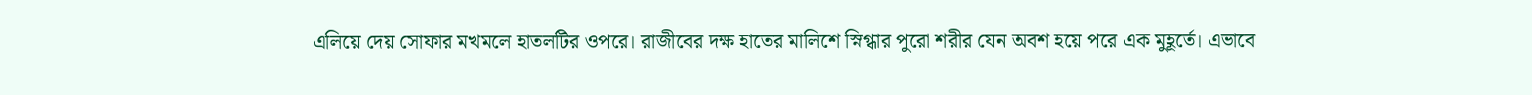এলিয়ে দেয় সোফার মখমলে হাতলটির ওপরে। রাজীবের দক্ষ হাতের মালিশে স্নিগ্ধার পুরো শরীর যেন অবশ হয়ে পরে এক মুহূর্তে। এভাবে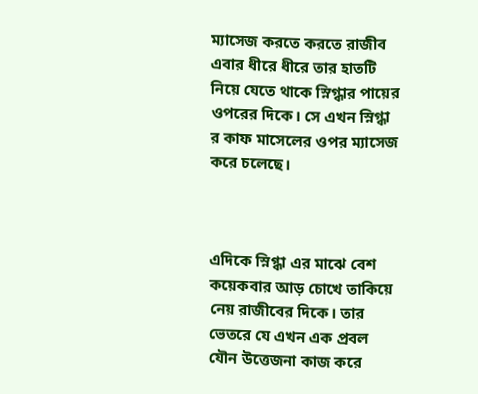ম্যাসেজ করতে করতে রাজীব এবার ধীরে ধীরে তার হাতটি নিয়ে যেতে থাকে স্নিগ্ধার পায়ের ওপরের দিকে। সে এখন স্নিগ্ধা র কাফ মাসেলের ওপর ম্যাসেজ করে চলেছে।



এদিকে স্নিগ্ধা এর মাঝে বেশ কয়েকবার আড় চোখে তাকিয়ে নেয় রাজীবের দিকে। তার ভেতরে যে এখন এক প্রবল যৌন উত্তেজনা কাজ করে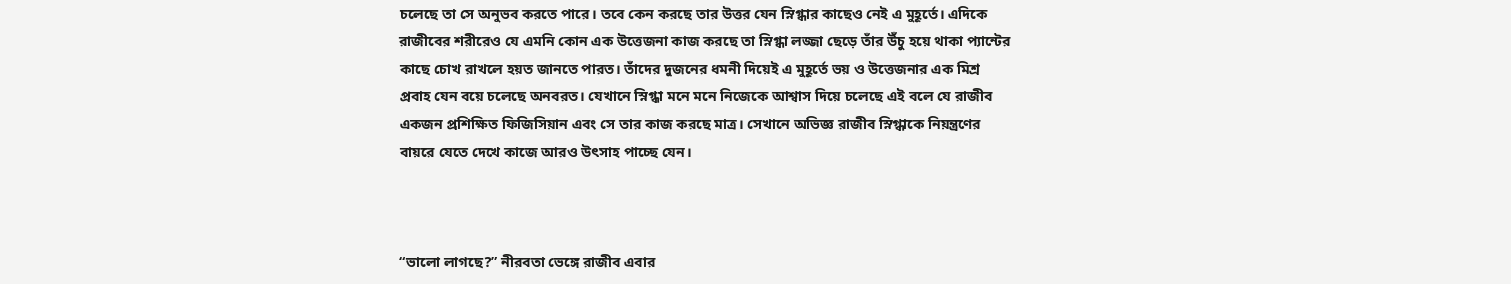চলেছে তা সে অনুভব করতে পারে। তবে কেন করছে তার উত্তর যেন স্নিগ্ধার কাছেও নেই এ মুহূর্তে। এদিকে রাজীবের শরীরেও যে এমনি কোন এক উত্তেজনা কাজ করছে তা স্নিগ্ধা লজ্জা ছেড়ে তাঁর উঁচু হয়ে থাকা প্যান্টের কাছে চোখ রাখলে হয়ত জানতে পারত। তাঁদের দুজনের ধমনী দিয়েই এ মুহূর্তে ভয় ও উত্তেজনার এক মিশ্র প্রবাহ যেন বয়ে চলেছে অনবরত। যেখানে স্নিগ্ধা মনে মনে নিজেকে আশ্বাস দিয়ে চলেছে এই বলে যে রাজীব একজন প্রশিক্ষিত ফিজিসিয়ান এবং সে তার কাজ করছে মাত্র। সেখানে অভিজ্ঞ রাজীব স্নিগ্ধাকে নিয়ন্ত্রণের বায়রে যেতে দেখে কাজে আরও উৎসাহ পাচ্ছে যেন।



“ভালো লাগছে?” নীরবতা ভেঙ্গে রাজীব এবার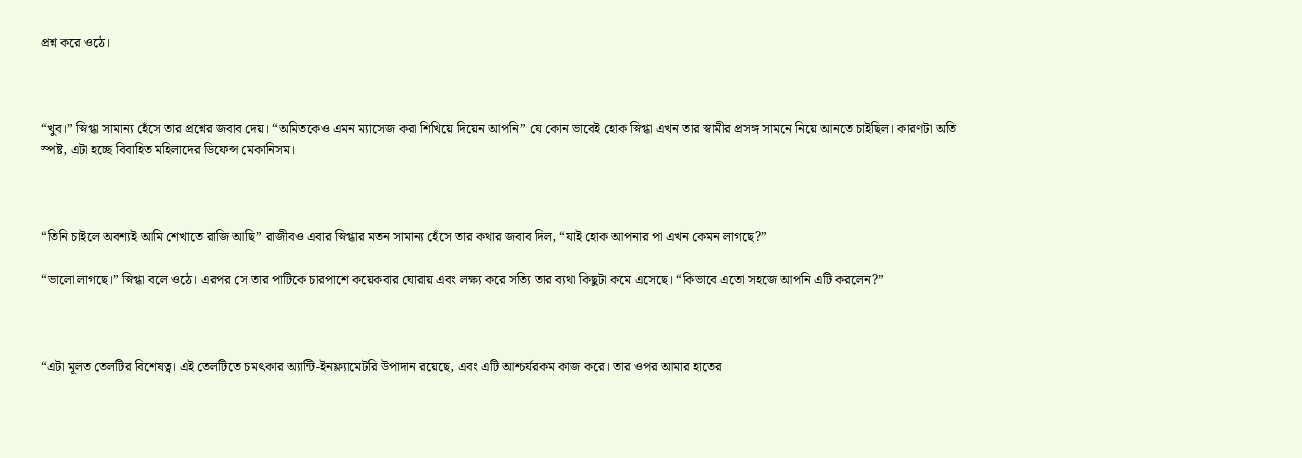প্রশ্ন করে ওঠে।



“খুব।” স্নিগ্ধা সামান্য হেঁসে তার প্রশ্নের জবাব দেয়। “অমিতকেও এমন ম্যাসেজ করা শিখিয়ে দিয়েন আপনি” যে কোন ভাবেই হোক স্নিগ্ধা এখন তার স্বামীর প্রসঙ্গ সামনে নিয়ে আনতে চাইছিল। কারণটা অতি স্পষ্ট, এটা হচ্ছে বিবাহিত মহিলাদের ডিফেন্স মেকানিসম।



“তিনি চাইলে অবশ্যই আমি শেখাতে রাজি আছি” রাজীবও এবার স্নিগ্ধার মতন সামান্য হেঁসে তার কথার জবাব দিল, “যাই হোক আপনার পা এখন কেমন লাগছে?”

“ভালো লাগছে।” স্নিগ্ধা বলে ওঠে। এরপর সে তার পাটিকে চারপাশে কয়েকবার ঘোরায় এবং লক্ষ্য করে সত্যি তার ব্যথা কিছুটা কমে এসেছে। “কিভাবে এতো সহজে আপনি এটি করলেন?”



“এটা মূলত তেলটির বিশেষত্ব। এই তেলটিতে চমৎকার অ্যান্টি-ইনফ্ল্যামেটরি উপাদান রয়েছে, এবং এটি আশ্চর্যরকম কাজ করে। তার ওপর আমার হাতের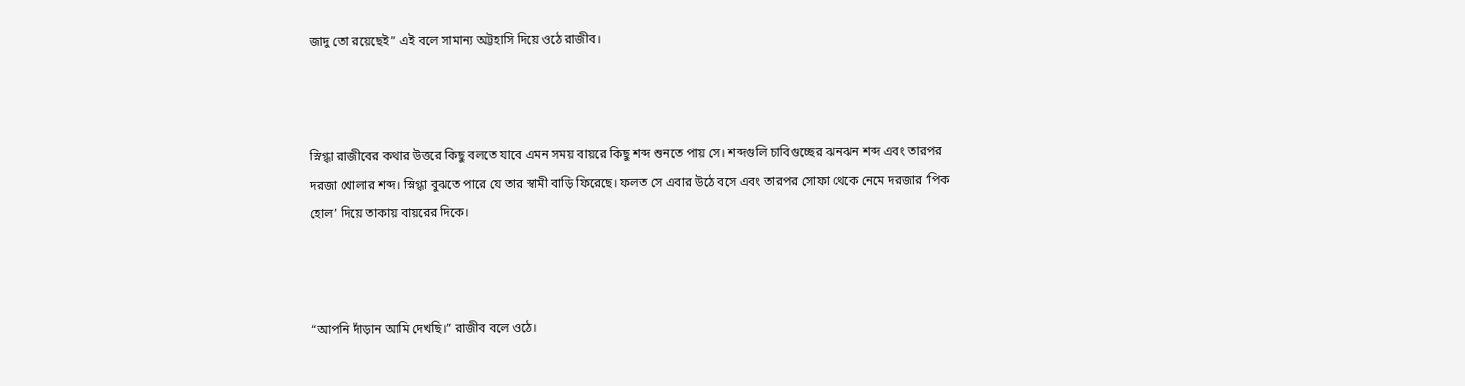জাদু তো রয়েছেই” এই বলে সামান্য অট্টহাসি দিয়ে ওঠে রাজীব।



স্নিগ্ধা রাজীবের কথার উত্তরে কিছু বলতে যাবে এমন সময় বায়রে কিছু শব্দ শুনতে পায় সে। শব্দগুলি চাবিগুচ্ছের ঝনঝন শব্দ এবং তারপর দরজা খোলার শব্দ। স্নিগ্ধা বুঝতে পারে যে তার স্বামী বাড়ি ফিরেছে। ফলত সে এবার উঠে বসে এবং তারপর সোফা থেকে নেমে দরজার ‘পিক হোল’ দিয়ে তাকায় বায়রের দিকে।



“আপনি দাঁড়ান আমি দেখছি।” রাজীব বলে ওঠে।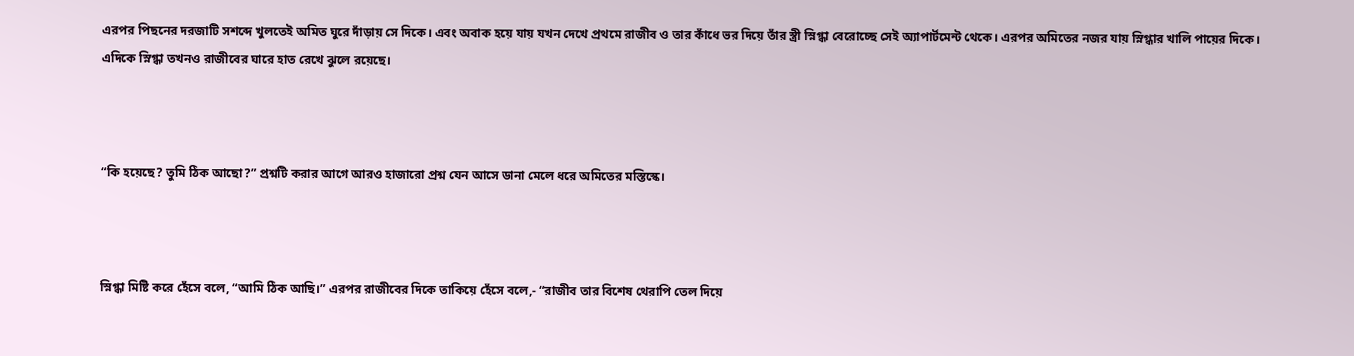এরপর পিছনের দরজাটি সশব্দে খুলতেই অমিত ঘুরে দাঁড়ায় সে দিকে। এবং অবাক হয়ে যায় যখন দেখে প্রথমে রাজীব ও তার কাঁধে ভর দিয়ে তাঁর স্ত্রী স্নিগ্ধা বেরোচ্ছে সেই অ্যাপার্টমেন্ট থেকে। এরপর অমিতের নজর যায় স্নিগ্ধার খালি পায়ের দিকে। এদিকে স্নিগ্ধা তখনও রাজীবের ঘারে হাত রেখে ঝুলে রয়েছে।



“কি হয়েছে? তুমি ঠিক আছো?” প্রশ্নটি করার আগে আরও হাজারো প্রশ্ন যেন আসে ডানা মেলে ধরে অমিতের মস্তিস্কে।



স্নিগ্ধা মিষ্টি করে হেঁসে বলে, “আমি ঠিক আছি।” এরপর রাজীবের দিকে তাকিয়ে হেঁসে বলে,- “রাজীব তার বিশেষ থেরাপি তেল দিয়ে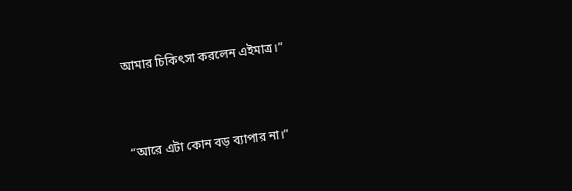আমার চিকিৎসা করলেন এইমাত্র।”



“আরে এটা কোন বড় ব্যাপার না।”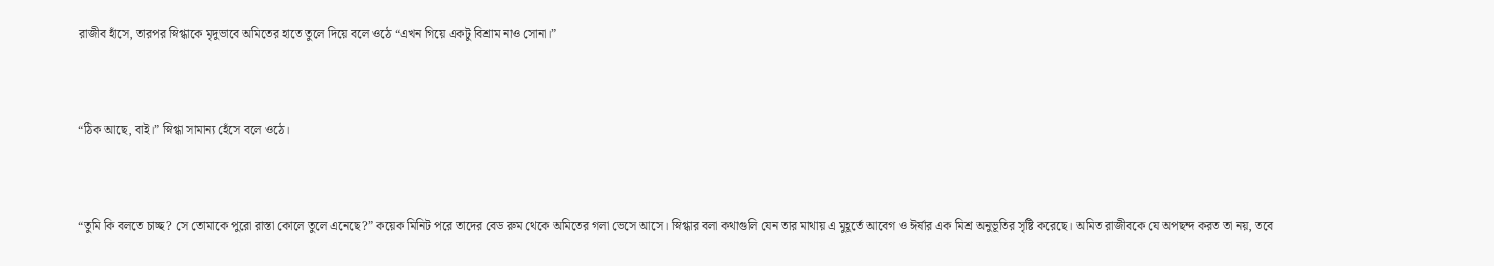রাজীব হাঁসে, তারপর স্নিগ্ধাকে মৃদুভাবে অমিতের হাতে তুলে দিয়ে বলে ওঠে “এখন গিয়ে একটু বিশ্রাম নাও সোনা।”



“ঠিক আছে, বাই।” স্নিগ্ধা সামান্য হেঁসে বলে ওঠে।



“তুমি কি বলতে চাচ্ছ? সে তোমাকে পুরো রাস্তা কোলে তুলে এনেছে?” কয়েক মিনিট পরে তাদের বেড রুম থেকে অমিতের গলা ভেসে আসে। স্নিগ্ধার বলা কথাগুলি যেন তার মাথায় এ মুহূর্তে আবেগ ও ঈর্ষার এক মিশ্র অনুভূতির সৃষ্টি করেছে। অমিত রাজীবকে যে অপছন্দ করত তা নয়, তবে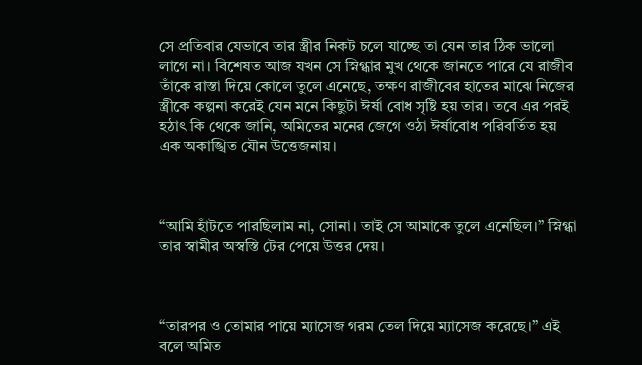সে প্রতিবার যেভাবে তার স্ত্রীর নিকট চলে যাচ্ছে তা যেন তার ঠিক ভালো লাগে না। বিশেষত আজ যখন সে স্নিগ্ধার মুখ থেকে জানতে পারে যে রাজীব তাঁকে রাস্তা দিয়ে কোলে তুলে এনেছে, তক্ষণ রাজীবের হাতের মাঝে নিজের স্ত্রীকে কল্পনা করেই যেন মনে কিছুটা ঈর্ষা বোধ সৃষ্টি হয় তার। তবে এর পরই হঠাৎ কি থেকে জানি, অমিতের মনের জেগে ওঠা ঈর্ষাবোধ পরিবর্তিত হয় এক অকাঙ্খিত যৌন উত্তেজনায়।



“আমি হাঁটতে পারছিলাম না, সোনা। তাই সে আমাকে তুলে এনেছিল।” স্নিগ্ধা তার স্বামীর অস্বস্তি টের পেয়ে উত্তর দেয়।



“তারপর ও তোমার পায়ে ম্যাসেজ গরম তেল দিয়ে ম্যাসেজ করেছে।” এই বলে অমিত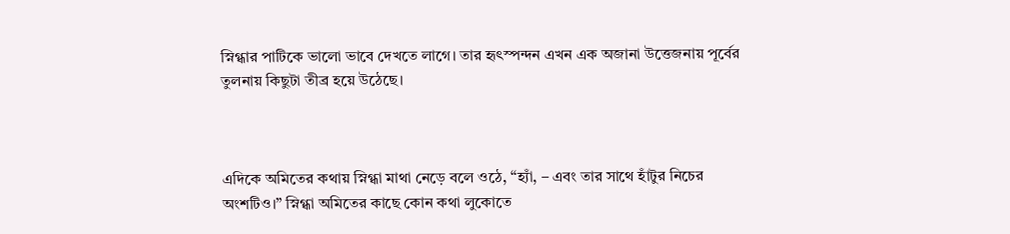স্নিগ্ধার পাটিকে ভালো ভাবে দেখতে লাগে। তার হৃৎস্পন্দন এখন এক অজানা উত্তেজনায় পূর্বের তুলনায় কিছুটা তীব্র হয়ে উঠেছে।



এদিকে অমিতের কথায় স্নিগ্ধা মাথা নেড়ে বলে ওঠে, “হ্যাঁ, – এবং তার সাথে হাঁটুর নিচের অংশটিও।” স্নিগ্ধা অমিতের কাছে কোন কথা লুকোতে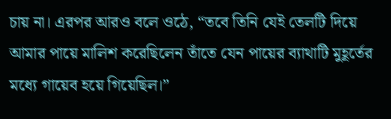চায় না। এরপর আরও বলে ওঠে, “তবে তিনি যেই তেলটি দিয়ে আমার পায়ে মালিশ করেছিলেন তাঁতে যেন পায়ের ব্যাথাটি মুহূর্তের মধ্যে গায়েব হয়ে গিয়েছিল।”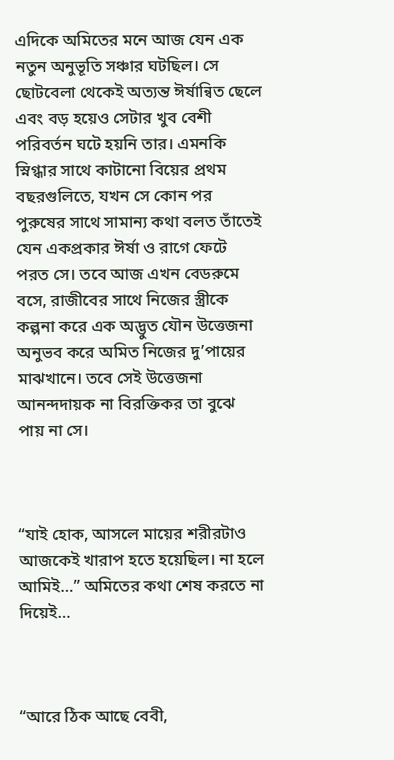এদিকে অমিতের মনে আজ যেন এক নতুন অনুভূতি সঞ্চার ঘটছিল। সে ছোটবেলা থেকেই অত্যন্ত ঈর্ষান্বিত ছেলে এবং বড় হয়েও সেটার খুব বেশী পরিবর্তন ঘটে হয়নি তার। এমনকি স্নিগ্ধার সাথে কাটানো বিয়ের প্রথম বছরগুলিতে, যখন সে কোন পর পুরুষের সাথে সামান্য কথা বলত তাঁতেই যেন একপ্রকার ঈর্ষা ও রাগে ফেটে পরত সে। তবে আজ এখন বেডরুমে বসে, রাজীবের সাথে নিজের স্ত্রীকে কল্পনা করে এক অদ্ভুত যৌন উত্তেজনা অনুভব করে অমিত নিজের দু’পায়ের মাঝখানে। তবে সেই উত্তেজনা আনন্দদায়ক না বিরক্তিকর তা বুঝে পায় না সে।



“যাই হোক, আসলে মায়ের শরীরটাও আজকেই খারাপ হতে হয়েছিল। না হলে আমিই…” অমিতের কথা শেষ করতে না দিয়েই…



“আরে ঠিক আছে বেবী,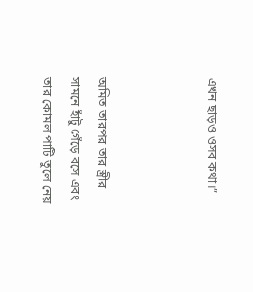এখন ছাড়ও ওসব কথা।”



অমিত তারপর তার স্ত্রীর সামনে হাঁটু গেঁড়ে বসে এবং তার কোমল পাটি তুলে নেয়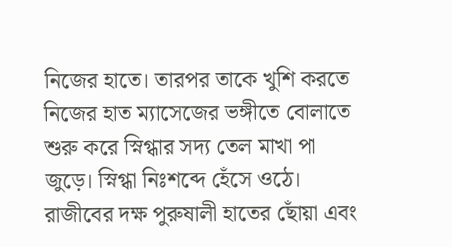নিজের হাতে। তারপর তাকে খুশি করতে নিজের হাত ম্যাসেজের ভঙ্গীতে বোলাতে শুরু করে স্নিগ্ধার সদ্য তেল মাখা পা জুড়ে। স্নিগ্ধা নিঃশব্দে হেঁসে ওঠে। রাজীবের দক্ষ পুরুষালী হাতের ছোঁয়া এবং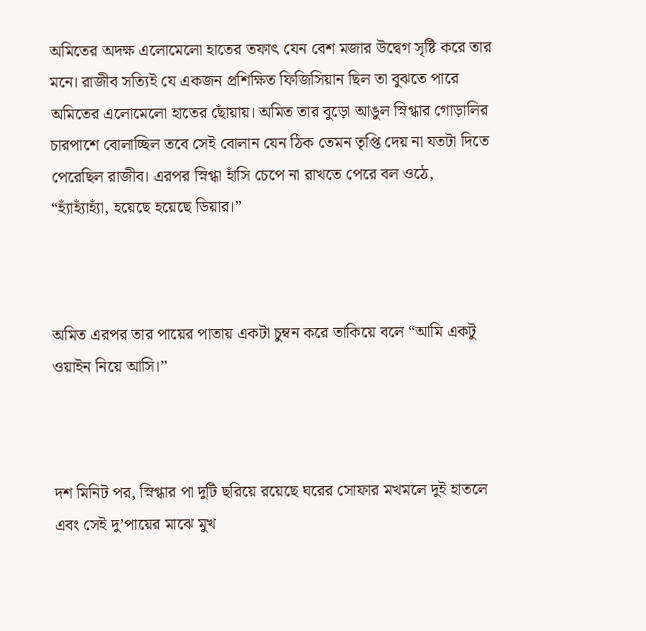অমিতের অদক্ষ এলোমেলো হাতের তফাৎ যেন বেশ মজার উদ্বেগ সৃষ্টি করে তার মনে। রাজীব সত্যিই যে একজন প্রশিক্ষিত ফিজিসিয়ান ছিল তা বুঝতে পারে অমিতের এলোমেলো হাতের ছোঁয়ায়। অমিত তার বুড়ো আঙুল স্নিগ্ধার গোড়ালির চারপাশে বোলাচ্ছিল তবে সেই বোলান যেন ঠিক তেমন তৃপ্তি দেয় না যতটা দিতে পেরেছিল রাজীব। এরপর স্নিগ্ধা হাঁসি চেপে না রাখতে পেরে বল ওঠে, “হ্যাঁহ্যাঁহ্যাঁ, হয়েছে হয়েছে ডিয়ার।”



অমিত এরপর তার পায়ের পাতায় একটা চুম্বন করে তাকিয়ে বলে “আমি একটু ওয়াইন নিয়ে আসি।”



দশ মিনিট পর, স্নিগ্ধার পা দুটি ছরিয়ে রয়েছে ঘরের সোফার মখমলে দুই হাতলে এবং সেই দু’পায়ের মাঝে মুখ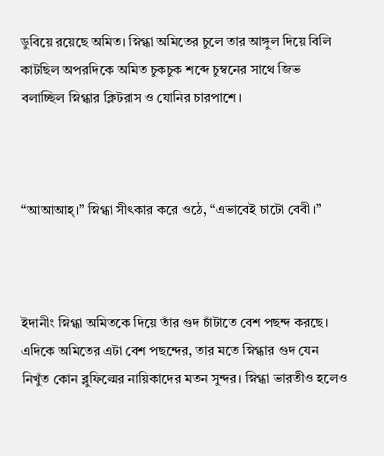ডুবিয়ে রয়েছে অমিত। স্নিগ্ধা অমিতের চুলে তার আঙ্গুল দিয়ে বিলি কাটছিল অপরদিকে অমিত চুকচুক শব্দে চুম্বনের সাথে জিভ বলাচ্ছিল স্নিগ্ধার ক্লিটরাস ও যোনির চারপাশে।



“আআআহ্‌।” স্নিগ্ধা সীৎকার করে ওঠে, “এভাবেই চাটো বেবী।”



ইদানীং স্নিগ্ধা অমিতকে দিয়ে তাঁর গুদ চাঁটাতে বেশ পছন্দ করছে। এদিকে অমিতের এটা বেশ পছন্দের, তার মতে স্নিগ্ধার গুদ যেন নিখুঁত কোন ব্লুফিল্মের নায়িকাদের মতন সুন্দর। স্নিগ্ধা ভারতীও হলেও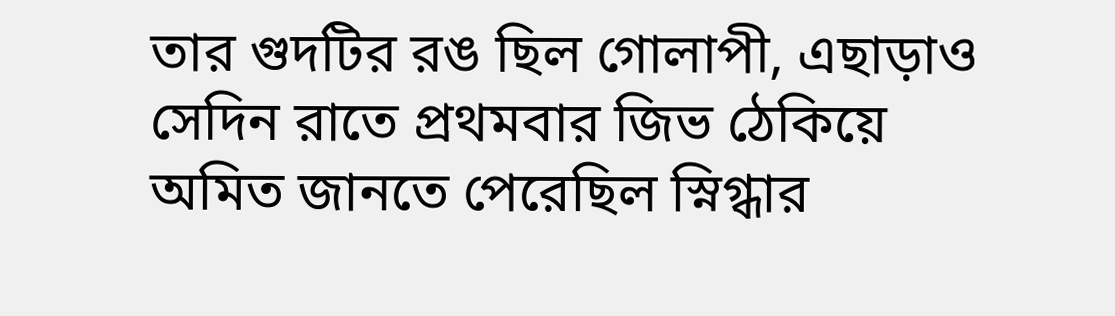তার গুদটির রঙ ছিল গোলাপী, এছাড়াও সেদিন রাতে প্রথমবার জিভ ঠেকিয়ে অমিত জানতে পেরেছিল স্নিগ্ধার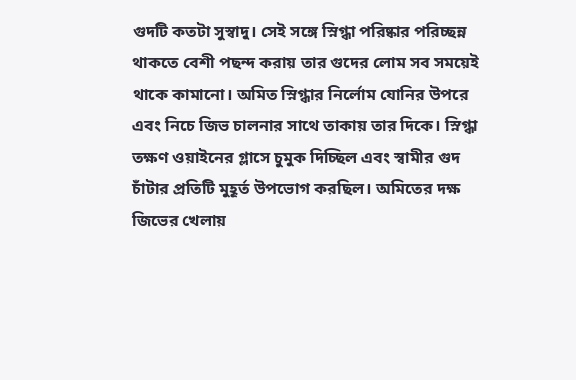গুদটি কতটা সুস্বাদু। সেই সঙ্গে স্নিগ্ধা পরিষ্কার পরিচ্ছন্ন থাকতে বেশী পছন্দ করায় তার গুদের লোম সব সময়েই থাকে কামানো। অমিত স্নিগ্ধার নির্লোম যোনির উপরে এবং নিচে জিভ চালনার সাথে তাকায় তার দিকে। স্নিগ্ধা তক্ষণ ওয়াইনের গ্লাসে চুমুক দিচ্ছিল এবং স্বামীর গুদ চাঁটার প্রতিটি মুহূর্ত উপভোগ করছিল। অমিতের দক্ষ জিভের খেলায়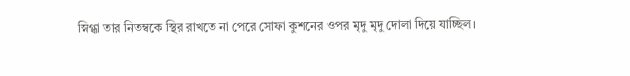স্নিগ্ধা তার নিতম্বকে স্থির রাখতে না পেরে সোফা কুশনের ওপর মৃদু মৃদু দোলা দিয়ে যাচ্ছিল।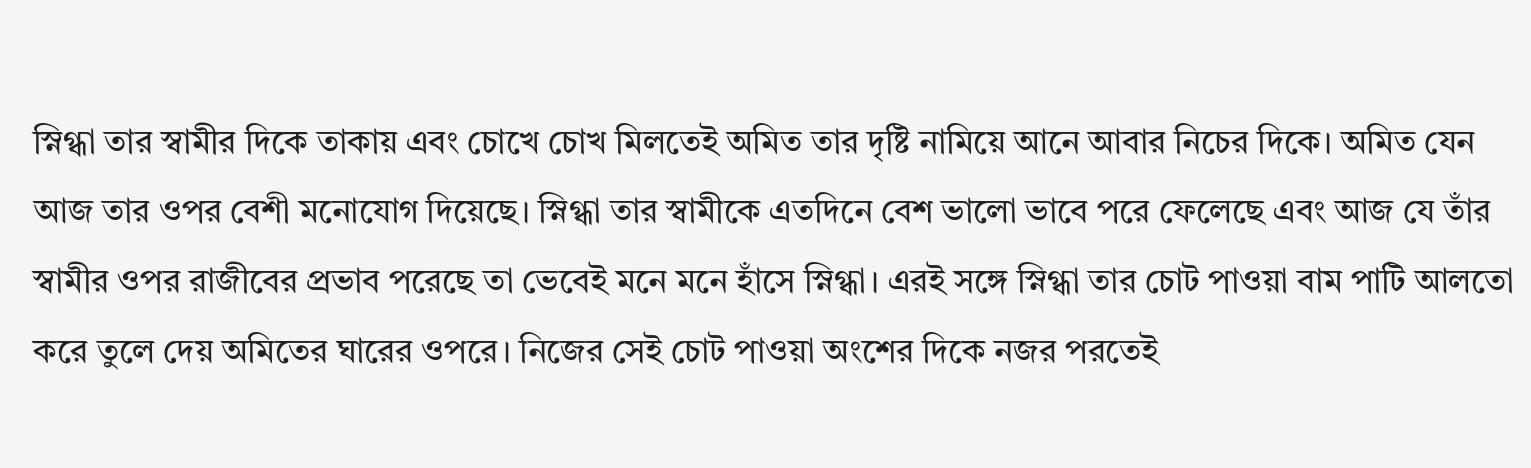স্নিগ্ধা তার স্বামীর দিকে তাকায় এবং চোখে চোখ মিলতেই অমিত তার দৃষ্টি নামিয়ে আনে আবার নিচের দিকে। অমিত যেন আজ তার ওপর বেশী মনোযোগ দিয়েছে। স্নিগ্ধা তার স্বামীকে এতদিনে বেশ ভালো ভাবে পরে ফেলেছে এবং আজ যে তাঁর স্বামীর ওপর রাজীবের প্রভাব পরেছে তা ভেবেই মনে মনে হাঁসে স্নিগ্ধা। এরই সঙ্গে স্নিগ্ধা তার চোট পাওয়া বাম পাটি আলতো করে তুলে দেয় অমিতের ঘারের ওপরে। নিজের সেই চোট পাওয়া অংশের দিকে নজর পরতেই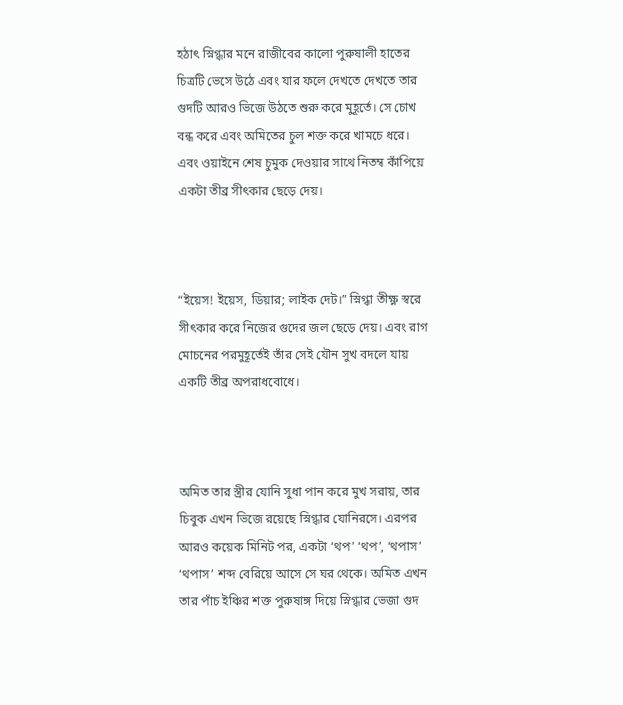হঠাৎ স্নিগ্ধার মনে রাজীবের কালো পুরুষালী হাতের চিত্রটি ভেসে উঠে এবং যার ফলে দেখতে দেখতে তার গুদটি আরও ভিজে উঠতে শুরু করে মুহূর্তে। সে চোখ বন্ধ করে এবং অমিতের চুল শক্ত করে খামচে ধরে। এবং ওয়াইনে শেষ চুমুক দেওয়ার সাথে নিতম্ব কাঁপিয়ে একটা তীব্র সীৎকার ছেড়ে দেয়।



“ইয়েস! ইয়েস, ডিয়ার; লাইক দেট।” স্নিগ্ধা তীক্ষ্ণ স্বরে সীৎকার করে নিজের গুদের জল ছেড়ে দেয়। এবং রাগ মোচনের পরমুহূর্তেই তাঁর সেই যৌন সুখ বদলে যায় একটি তীব্র অপরাধবোধে।



অমিত তার স্ত্রীর যোনি সুধা পান করে মুখ সরায়, তার চিবুক এখন ভিজে রয়েছে স্নিগ্ধার যোনিরসে। এরপর আরও কয়েক মিনিট পর, একটা ‘থপ’ ‘থপ’, ‘থপাস’ ‘থপাস’ শব্দ বেরিয়ে আসে সে ঘর থেকে। অমিত এখন তার পাঁচ ইঞ্চির শক্ত পুরুষাঙ্গ দিয়ে স্নিগ্ধার ভেজা গুদ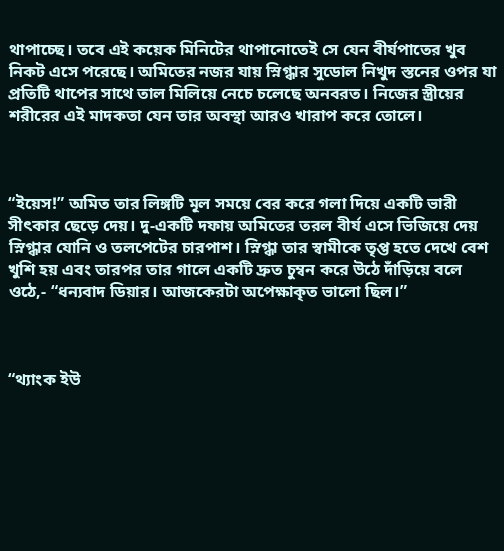থাপাচ্ছে। তবে এই কয়েক মিনিটের থাপানোতেই সে যেন বীর্যপাতের খুব নিকট এসে পরেছে। অমিতের নজর যায় স্নিগ্ধার সুডোল নিখুদ স্তনের ওপর যা প্রতিটি থাপের সাথে তাল মিলিয়ে নেচে চলেছে অনবরত। নিজের স্ত্রীয়ের শরীরের এই মাদকতা যেন তার অবস্থা আরও খারাপ করে তোলে।



“ইয়েস!” অমিত তার লিঙ্গটি মূল সময়ে বের করে গলা দিয়ে একটি ভারী সীৎকার ছেড়ে দেয়। দু-একটি দফায় অমিতের তরল বীর্য এসে ভিজিয়ে দেয় স্নিগ্ধার যোনি ও তলপেটের চারপাশ। স্নিগ্ধা তার স্বামীকে তৃপ্ত হতে দেখে বেশ খুশি হয় এবং তারপর তার গালে একটি দ্রুত চুম্বন করে উঠে দাঁড়িয়ে বলে ওঠে,- “ধন্যবাদ ডিয়ার। আজকেরটা অপেক্ষাকৃত ভালো ছিল।”



“থ্যাংক ইউ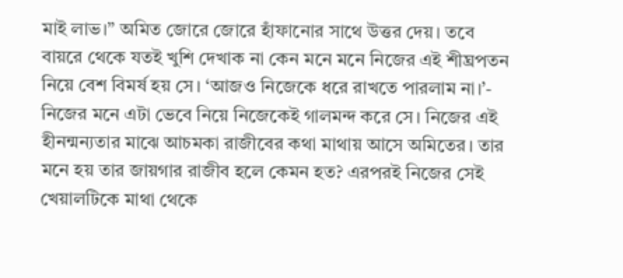মাই লাভ।” অমিত জোরে জোরে হাঁফানোর সাথে উত্তর দেয়। তবে বায়রে থেকে যতই খুশি দেখাক না কেন মনে মনে নিজের এই শীঘ্রপতন নিয়ে বেশ বিমর্ষ হয় সে। ‘আজও নিজেকে ধরে রাখতে পারলাম না।’- নিজের মনে এটা ভেবে নিয়ে নিজেকেই গালমন্দ করে সে। নিজের এই হীনন্মন্যতার মাঝে আচমকা রাজীবের কথা মাথায় আসে অমিতের। তার মনে হয় তার জায়গার রাজীব হলে কেমন হত? এরপরই নিজের সেই খেয়ালটিকে মাথা থেকে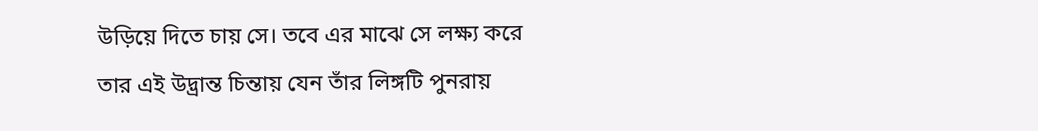উড়িয়ে দিতে চায় সে। তবে এর মাঝে সে লক্ষ্য করে তার এই উদ্ভ্রান্ত চিন্তায় যেন তাঁর লিঙ্গটি পুনরায়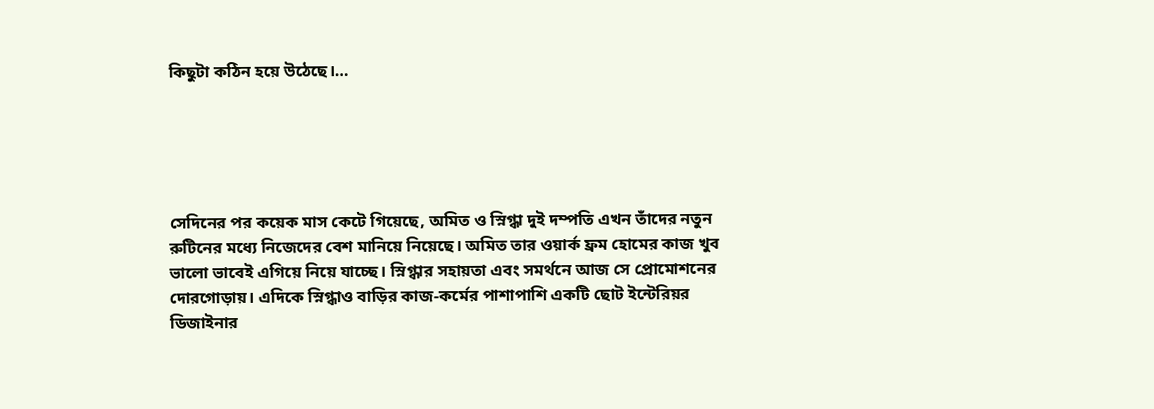কিছুটা কঠিন হয়ে উঠেছে।…





সেদিনের পর কয়েক মাস কেটে গিয়েছে, অমিত ও স্নিগ্ধা দুই দম্পতি এখন তাঁদের নতুন রুটিনের মধ্যে নিজেদের বেশ মানিয়ে নিয়েছে। অমিত তার ওয়ার্ক ফ্রম হোমের কাজ খুব ভালো ভাবেই এগিয়ে নিয়ে যাচ্ছে। স্নিগ্ধার সহায়তা এবং সমর্থনে আজ সে প্রোমোশনের দোরগোড়ায়। এদিকে স্নিগ্ধাও বাড়ির কাজ-কর্মের পাশাপাশি একটি ছোট ইন্টেরিয়র ডিজাইনার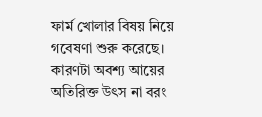ফার্ম খোলার বিষয় নিয়ে গবেষণা শুরু করেছে। কারণটা অবশ্য আয়ের অতিরিক্ত উৎস না বরং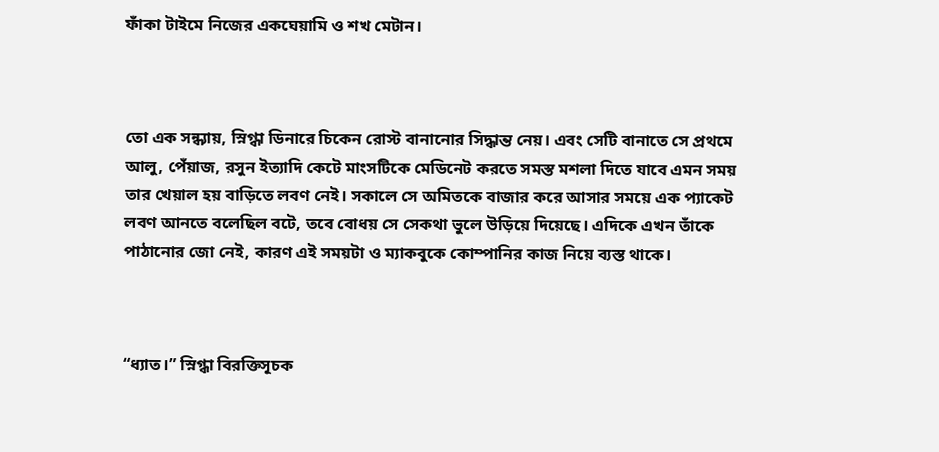ফাঁকা টাইমে নিজের একঘেয়ামি ও শখ মেটান।



তো এক সন্ধ্যায়, স্নিগ্ধা ডিনারে চিকেন রোস্ট বানানোর সিদ্ধান্ত নেয়। এবং সেটি বানাতে সে প্রথমে আলু, পেঁয়াজ, রসুন ইত্যাদি কেটে মাংসটিকে মেডিনেট করতে সমস্ত মশলা দিতে যাবে এমন সময় তার খেয়াল হয় বাড়িতে লবণ নেই। সকালে সে অমিতকে বাজার করে আসার সময়ে এক প্যাকেট লবণ আনতে বলেছিল বটে, তবে বোধয় সে সেকথা ভুলে উড়িয়ে দিয়েছে। এদিকে এখন তাঁকে পাঠানোর জো নেই, কারণ এই সময়টা ও ম্যাকবুকে কোম্পানির কাজ নিয়ে ব্যস্ত থাকে।



“ধ্যাত।” স্নিগ্ধা বিরক্তিসূচক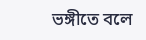ভঙ্গীতে বলে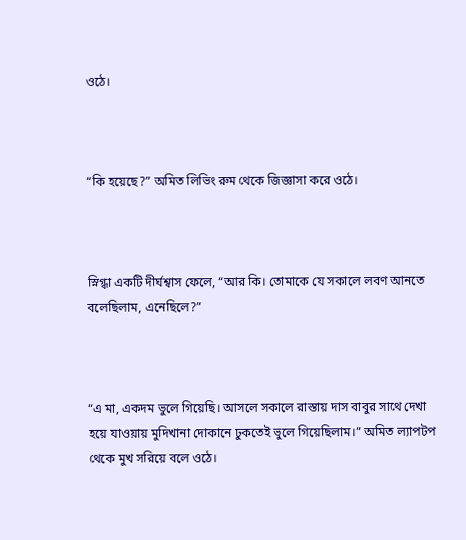ওঠে।



“কি হয়েছে?” অমিত লিভিং রুম থেকে জিজ্ঞাসা করে ওঠে।



স্নিগ্ধা একটি দীর্ঘশ্বাস ফেলে, “আর কি। তোমাকে যে সকালে লবণ আনতে বলেছিলাম, এনেছিলে?”



“এ মা, একদম ভুলে গিয়েছি। আসলে সকালে রাস্তায় দাস বাবুর সাথে দেখা হয়ে যাওয়ায় মুদিখানা দোকানে ঢুকতেই ভুলে গিয়েছিলাম।” অমিত ল্যাপটপ থেকে মুখ সরিয়ে বলে ওঠে।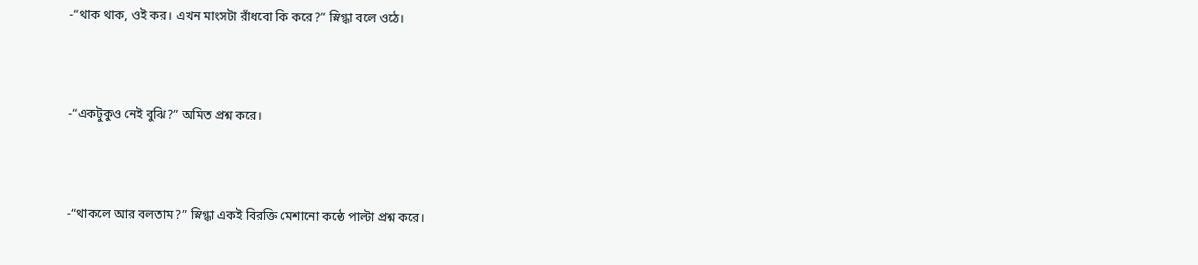-“থাক থাক, ওই কর। এখন মাংসটা রাঁধবো কি করে?” স্নিগ্ধা বলে ওঠে।



-“একটুকুও নেই বুঝি?” অমিত প্রশ্ন করে।



-“থাকলে আর বলতাম?” স্নিগ্ধা একই বিরক্তি মেশানো কন্ঠে পাল্টা প্রশ্ন করে।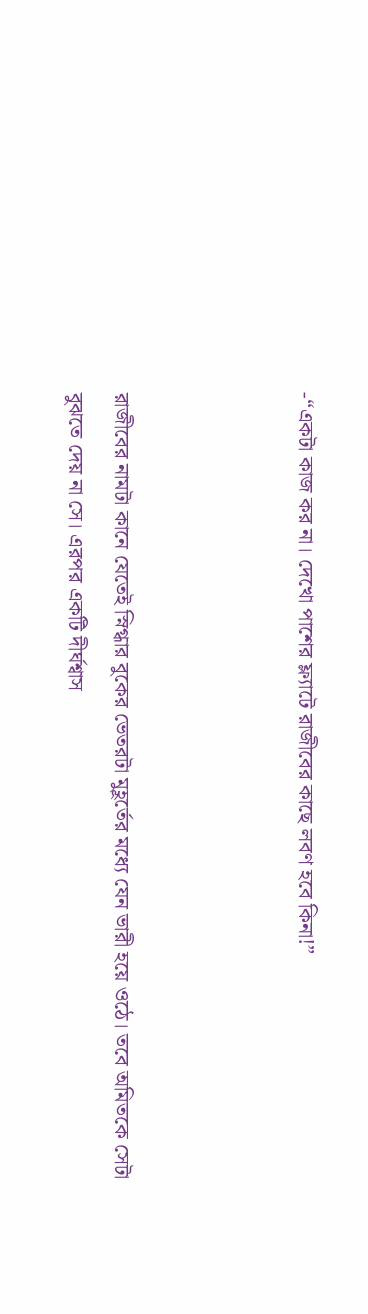-“একটা কাজ কর না। দেখো পাশের ফ্ল্যাটে রাজীবের কাছে লবণ হবে কিনা!”



রাজীবের নামটা কানে যেতেই স্নিগ্ধার বুকের ভেতরটা মুহূর্তের মধ্যে যেন ভারী হয়ে ওঠে। তবে অমিতকে সেটা বুঝতে দেয় না সে। এরপর একটি দীর্ঘশ্বাস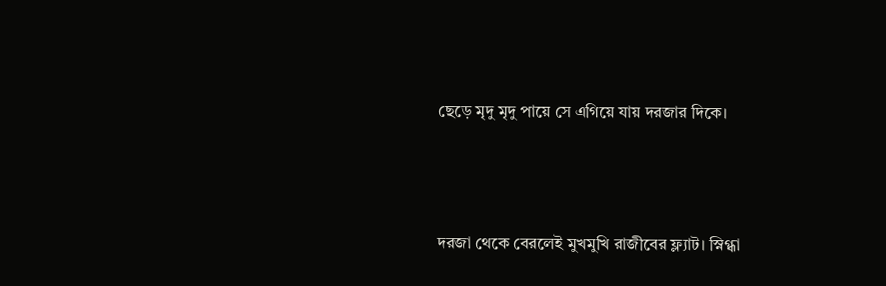ছেড়ে মৃদু মৃদু পায়ে সে এগিয়ে যায় দরজার দিকে।



দরজা থেকে বেরলেই মুখমুখি রাজীবের ফ্ল্যাট। স্নিগ্ধা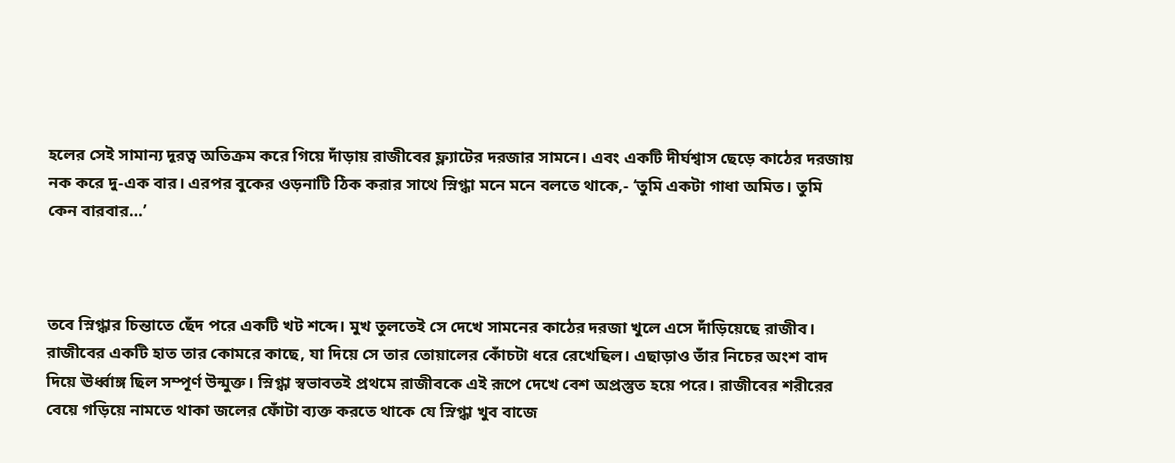হলের সেই সামান্য দূরত্ব অতিক্রম করে গিয়ে দাঁড়ায় রাজীবের ফ্ল্যাটের দরজার সামনে। এবং একটি দীর্ঘশ্বাস ছেড়ে কাঠের দরজায় নক করে দু-এক বার। এরপর বুকের ওড়নাটি ঠিক করার সাথে স্নিগ্ধা মনে মনে বলতে থাকে,- ‘তুমি একটা গাধা অমিত। তুমি কেন বারবার…’



তবে স্নিগ্ধার চিন্তাতে ছেঁদ পরে একটি খট শব্দে। মুখ তুলতেই সে দেখে সামনের কাঠের দরজা খুলে এসে দাঁড়িয়েছে রাজীব। রাজীবের একটি হাত তার কোমরে কাছে, যা দিয়ে সে তার তোয়ালের কোঁচটা ধরে রেখেছিল। এছাড়াও তাঁর নিচের অংশ বাদ দিয়ে ঊর্ধ্বাঙ্গ ছিল সম্পূর্ণ উন্মুক্ত। স্নিগ্ধা স্বভাবতই প্রথমে রাজীবকে এই রূপে দেখে বেশ অপ্রস্তুত হয়ে পরে। রাজীবের শরীরের বেয়ে গড়িয়ে নামতে থাকা জলের ফোঁটা ব্যক্ত করতে থাকে যে স্নিগ্ধা খুব বাজে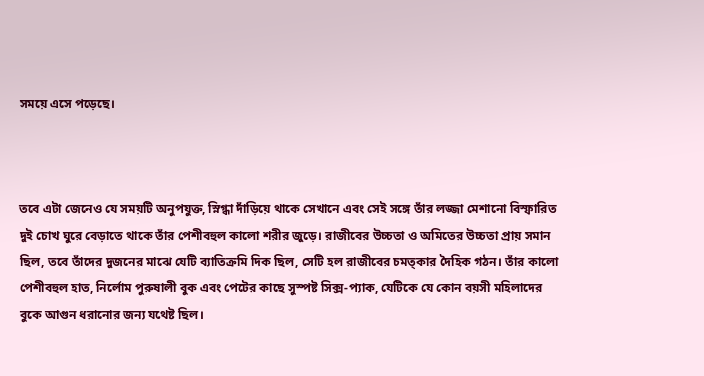সময়ে এসে পড়েছে।



তবে এটা জেনেও যে সময়টি অনুপযুক্ত, স্নিগ্ধা দাঁড়িয়ে থাকে সেখানে এবং সেই সঙ্গে তাঁর লজ্জা মেশানো বিস্ফারিত দুই চোখ ঘুরে বেড়াতে থাকে তাঁর পেশীবহুল কালো শরীর জুড়ে। রাজীবের উচ্চতা ও অমিতের উচ্চতা প্রায় সমান ছিল, তবে তাঁদের দুজনের মাঝে যেটি ব্যাতিক্রমি দিক ছিল, সেটি হল রাজীবের চমত্কার দৈহিক গঠন। তাঁর কালো পেশীবহুল হাত, নির্লোম পুরুষালী বুক এবং পেটের কাছে সুস্পষ্ট সিক্স-প্যাক, যেটিকে যে কোন বয়সী মহিলাদের বুকে আগুন ধরানোর জন্য যথেষ্ট ছিল।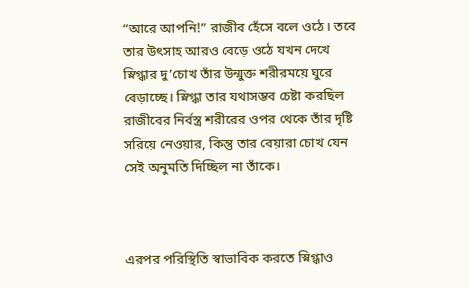“আরে আপনি!” রাজীব হেঁসে বলে ওঠে। তবে তার উৎসাহ আরও বেড়ে ওঠে যখন দেখে স্নিগ্ধার দু’চোখ তাঁর উন্মুক্ত শরীরময়ে ঘুরে বেড়াচ্ছে। স্নিগ্ধা তার যথাসম্ভব চেষ্টা করছিল রাজীবের নির্বস্ত্র শরীরের ওপর থেকে তাঁর দৃষ্টি সরিয়ে নেওয়ার, কিন্তু তার বেয়ারা চোখ যেন সেই অনুমতি দিচ্ছিল না তাঁকে।



এরপর পরিস্থিতি স্বাভাবিক করতে স্নিগ্ধাও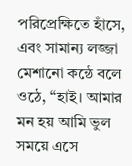পরিপ্রেক্ষিতে হাঁসে, এবং সামান্য লজ্জা মেশানো কন্ঠে বলে ওঠে, “হাই। আমার মন হয় আমি ভুল সময়ে এসে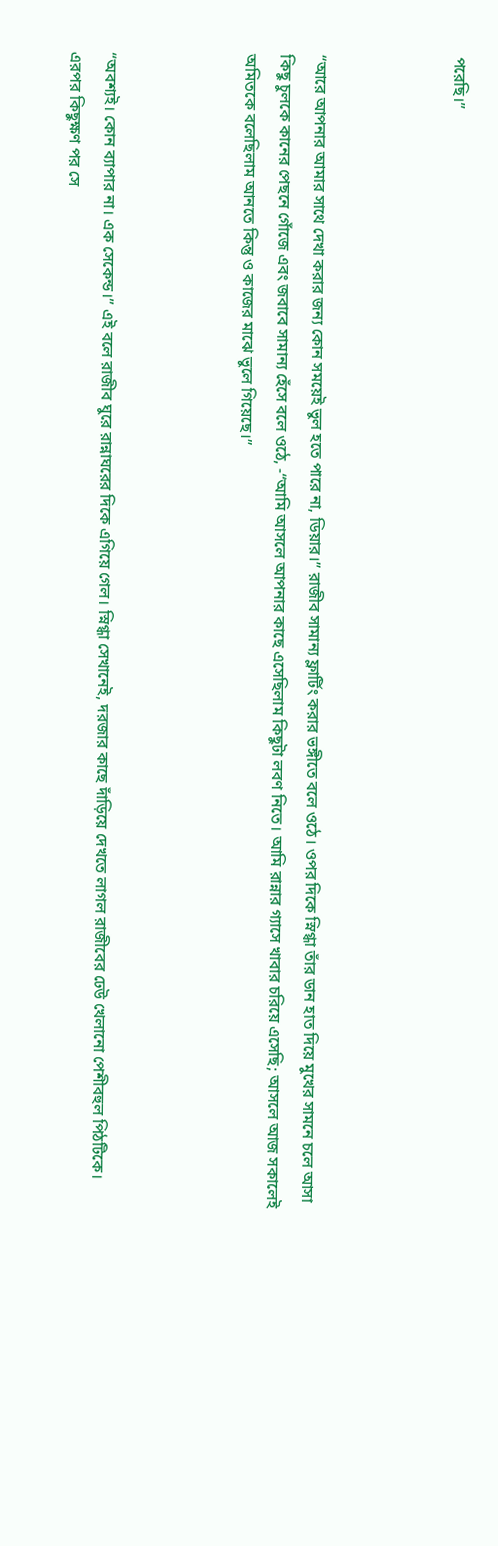পরেছি।”



“আরে আপনার আমার সাথে দেখা করার জন্য কোন সময়েই ভুল হতে পারে না, ডিয়ার।” রাজীব সামান্য ফ্লার্টিং করার ভঙ্গীতে বলে ওঠে। ওপর দিকে স্নিগ্ধা তাঁর ডান হাত দিয়ে মুখের সামনে চলে আসা কিছু চুলকে কানের পেছনে গোঁজে এবং জবাবে সামান্য হেঁসে বলে ওঠে, -“আমি আসলে আপনার কাছে এসেছিলাম কিছুটা লবণ নিতে। আমি রান্নার গ্যাসে খাবার চরিয়ে এসেছি; আসলে আজ সকালেই অমিতকে বলেছিলাম আনতে কিন্তু ও কাজের মাঝে ভুলে গিয়েছে।”



“অবশ্যই। কোন ব্যাপার না। এক সেকেন্ড।” এই বলে রাজীব ঘুরে রান্নাঘরের দিকে এগিয়ে গেল। স্নিগ্ধা সেখানেই, দরজার কাছে দাঁড়িয়ে দেখতে লাগল রাজীবের ঢেউ খেলানো পেশীবহুল পিঠটিকে। এরপর কিছুক্ষণ পর সে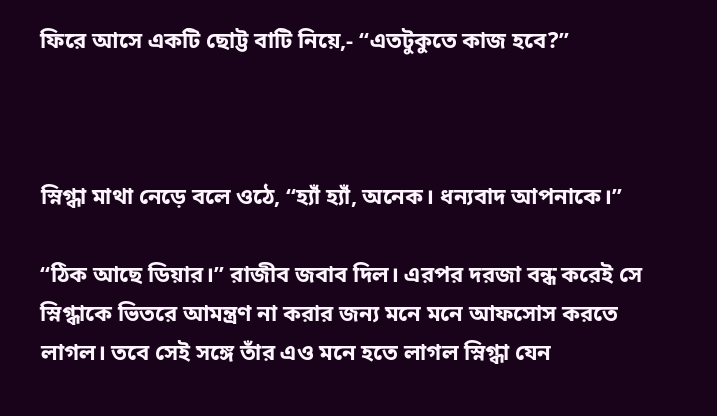ফিরে আসে একটি ছোট্ট বাটি নিয়ে,- “এতটুকুতে কাজ হবে?”



স্নিগ্ধা মাথা নেড়ে বলে ওঠে, “হ্যাঁ হ্যাঁ, অনেক। ধন্যবাদ আপনাকে।”

“ঠিক আছে ডিয়ার।” রাজীব জবাব দিল। এরপর দরজা বন্ধ করেই সে স্নিগ্ধাকে ভিতরে আমন্ত্রণ না করার জন্য মনে মনে আফসোস করতে লাগল। তবে সেই সঙ্গে তাঁর এও মনে হতে লাগল স্নিগ্ধা যেন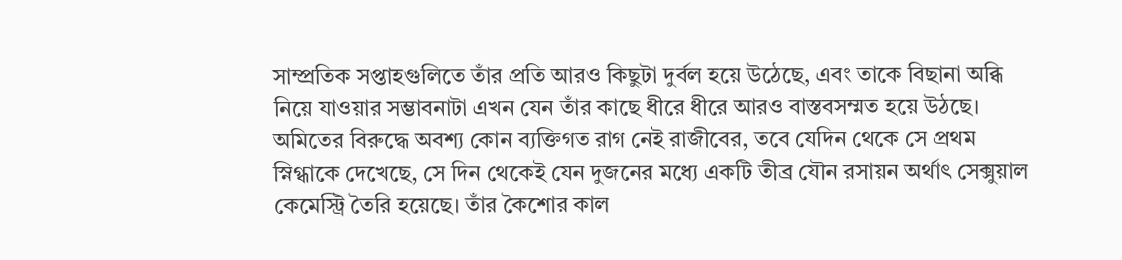সাম্প্রতিক সপ্তাহগুলিতে তাঁর প্রতি আরও কিছুটা দুর্বল হয়ে উঠেছে, এবং তাকে বিছানা অব্ধি নিয়ে যাওয়ার সম্ভাবনাটা এখন যেন তাঁর কাছে ধীরে ধীরে আরও বাস্তবসম্মত হয়ে উঠছে। অমিতের বিরুদ্ধে অবশ্য কোন ব্যক্তিগত রাগ নেই রাজীবের, তবে যেদিন থেকে সে প্রথম স্নিগ্ধাকে দেখেছে, সে দিন থেকেই যেন দুজনের মধ্যে একটি তীব্র যৌন রসায়ন অর্থাৎ সেক্সুয়াল কেমেস্ট্রি তৈরি হয়েছে। তাঁর কৈশোর কাল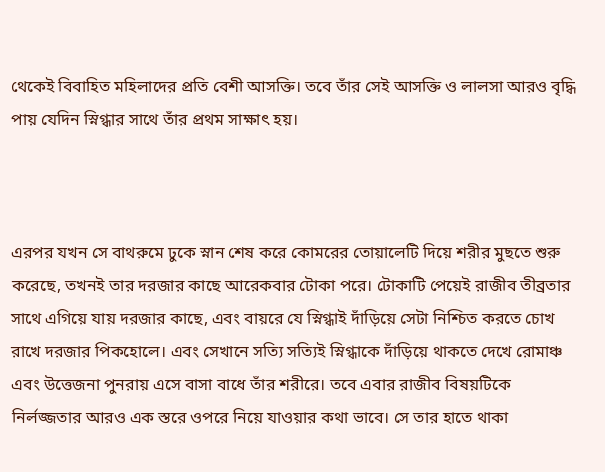থেকেই বিবাহিত মহিলাদের প্রতি বেশী আসক্তি। তবে তাঁর সেই আসক্তি ও লালসা আরও বৃদ্ধি পায় যেদিন স্নিগ্ধার সাথে তাঁর প্রথম সাক্ষাৎ হয়।



এরপর যখন সে বাথরুমে ঢুকে স্নান শেষ করে কোমরের তোয়ালেটি দিয়ে শরীর মুছতে শুরু করেছে, তখনই তার দরজার কাছে আরেকবার টোকা পরে। টোকাটি পেয়েই রাজীব তীব্রতার সাথে এগিয়ে যায় দরজার কাছে, এবং বায়রে যে স্নিগ্ধাই দাঁড়িয়ে সেটা নিশ্চিত করতে চোখ রাখে দরজার পিকহোলে। এবং সেখানে সত্যি সত্যিই স্নিগ্ধাকে দাঁড়িয়ে থাকতে দেখে রোমাঞ্চ এবং উত্তেজনা পুনরায় এসে বাসা বাধে তাঁর শরীরে। তবে এবার রাজীব বিষয়টিকে নির্লজ্জতার আরও এক স্তরে ওপরে নিয়ে যাওয়ার কথা ভাবে। সে তার হাতে থাকা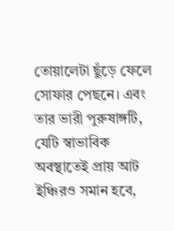তোয়ালেটা ছুঁড়ে ফেলে সোফার পেছনে। এবং তার ভারী পুরুষাঙ্গটি, যেটি স্বাভাবিক অবস্থাতেই প্রায় আট ইঞ্চিরও সমান হবে,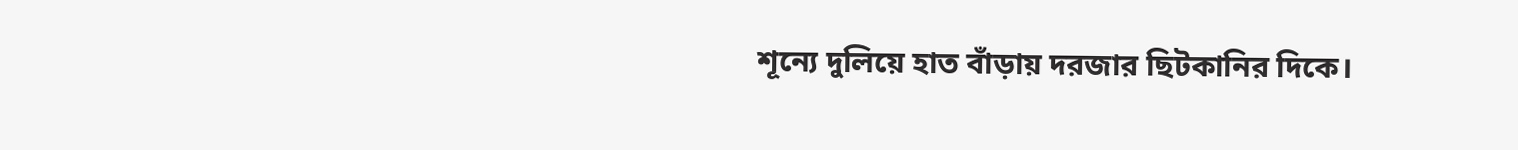শূন্যে দুলিয়ে হাত বাঁড়ায় দরজার ছিটকানির দিকে।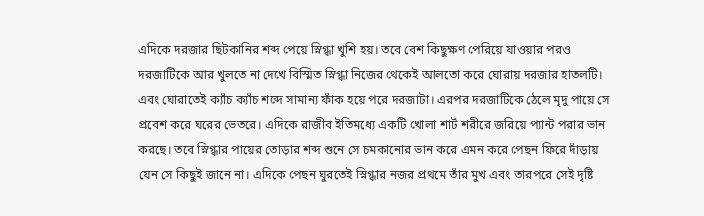এদিকে দরজার ছিটকানির শব্দ পেয়ে স্নিগ্ধা খুশি হয়। তবে বেশ কিছুক্ষণ পেরিয়ে যাওয়ার পরও দরজাটিকে আর খুলতে না দেখে বিস্মিত স্নিগ্ধা নিজের থেকেই আলতো করে ঘোরায় দরজার হাতলটি। এবং ঘোরাতেই ক্যাঁচ ক্যাঁচ শব্দে সামান্য ফাঁক হয়ে পরে দরজাটা। এরপর দরজাটিকে ঠেলে মৃদু পায়ে সে প্রবেশ করে ঘরের ভেতরে। এদিকে রাজীব ইতিমধ্যে একটি খোলা শার্ট শরীরে জরিয়ে প্যান্ট পরার ভান করছে। তবে স্নিগ্ধার পায়ের তোড়ার শব্দ শুনে সে চমকানোর ভান করে এমন করে পেছন ফিরে দাঁড়ায় যেন সে কিছুই জানে না। এদিকে পেছন ঘুরতেই স্নিগ্ধার নজর প্রথমে তাঁর মুখ এবং তারপরে সেই দৃষ্টি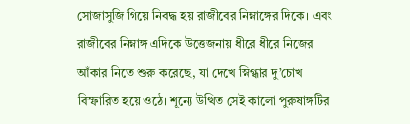সোজাসুজি গিয়ে নিবদ্ধ হয় রাজীবের নিম্নাঙ্গের দিকে। এবং রাজীবের নিম্নাঙ্গ এদিকে উত্তেজনায় ধীরে ধীরে নিজের আঁকার নিতে শুরু করেছে, যা দেখে স্নিগ্ধার দু’চোখ বিস্ফারিত হয়ে ওঠে। শূন্যে উত্থিত সেই কালো পুরুষাঙ্গটির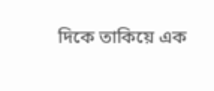দিকে তাকিয়ে এক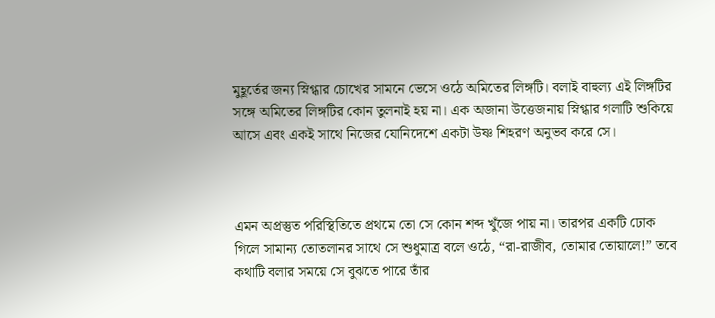মুহূর্তের জন্য স্নিগ্ধার চোখের সামনে ভেসে ওঠে অমিতের লিঙ্গটি। বলাই বাহুল্য এই লিঙ্গটির সঙ্গে অমিতের লিঙ্গটির কোন তুলনাই হয় না। এক অজানা উত্তেজনায় স্নিগ্ধার গলাটি শুকিয়ে আসে এবং একই সাথে নিজের যোনিদেশে একটা উষ্ণ শিহরণ অনুভব করে সে।



এমন অপ্রস্তুত পরিস্থিতিতে প্রথমে তো সে কোন শব্দ খুঁজে পায় না। তারপর একটি ঢোক গিলে সামান্য তোতলানর সাথে সে শুধুমাত্র বলে ওঠে, “রা-রাজীব, তোমার তোয়ালে!” তবে কথাটি বলার সময়ে সে বুঝতে পারে তাঁর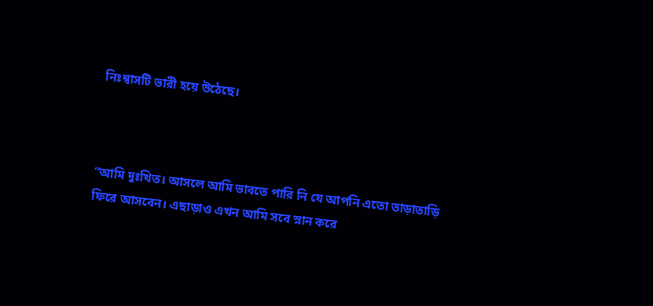নিঃশ্বাসটি ভারী হয়ে উঠেছে।



“আমি দুঃখিত। আসলে আমি ভাবতে পারি নি যে আপনি এতো তাড়াতাড়ি ফিরে আসবেন। এছাড়াও এখন আমি সবে স্নান করে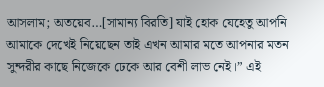আসলাম; অতয়েব…[সামান্য বিরতি] যাই হোক যেহেতু আপনি আমাকে দেখেই নিয়েছেন তাই এখন আমার মতে আপনার মতন সুন্দরীর কাছে নিজেকে ঢেকে আর বেশী লাভ নেই।” এই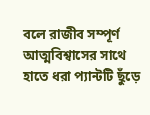বলে রাজীব সম্পূর্ণ আত্মবিশ্বাসের সাথে হাতে ধরা প্যান্টটি ছুঁড়ে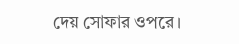দেয় সোফার ওপরে।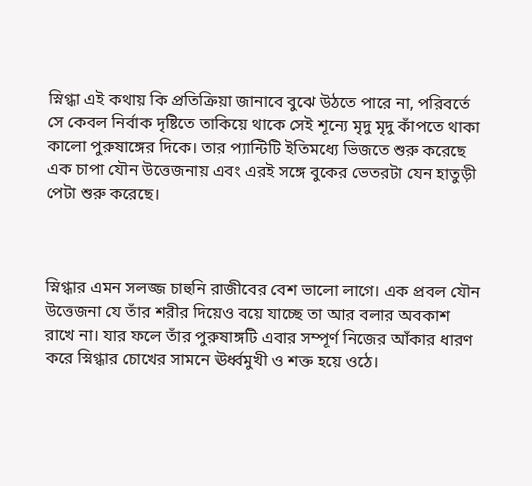স্নিগ্ধা এই কথায় কি প্রতিক্রিয়া জানাবে বুঝে উঠতে পারে না, পরিবর্তে সে কেবল নির্বাক দৃষ্টিতে তাকিয়ে থাকে সেই শূন্যে মৃদু মৃদু কাঁপতে থাকা কালো পুরুষাঙ্গের দিকে। তার প্যান্টিটি ইতিমধ্যে ভিজতে শুরু করেছে এক চাপা যৌন উত্তেজনায় এবং এরই সঙ্গে বুকের ভেতরটা যেন হাতুড়ী পেটা শুরু করেছে।



স্নিগ্ধার এমন সলজ্জ চাহুনি রাজীবের বেশ ভালো লাগে। এক প্রবল যৌন উত্তেজনা যে তাঁর শরীর দিয়েও বয়ে যাচ্ছে তা আর বলার অবকাশ রাখে না। যার ফলে তাঁর পুরুষাঙ্গটি এবার সম্পূর্ণ নিজের আঁকার ধারণ করে স্নিগ্ধার চোখের সামনে ঊর্ধ্বমুখী ও শক্ত হয়ে ওঠে।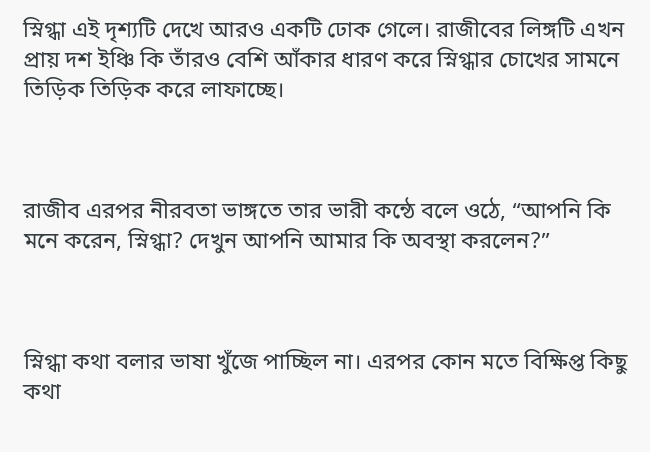স্নিগ্ধা এই দৃশ্যটি দেখে আরও একটি ঢোক গেলে। রাজীবের লিঙ্গটি এখন প্রায় দশ ইঞ্চি কি তাঁরও বেশি আঁকার ধারণ করে স্নিগ্ধার চোখের সামনে তিড়িক তিড়িক করে লাফাচ্ছে।



রাজীব এরপর নীরবতা ভাঙ্গতে তার ভারী কন্ঠে বলে ওঠে, “আপনি কি মনে করেন, স্নিগ্ধা? দেখুন আপনি আমার কি অবস্থা করলেন?”



স্নিগ্ধা কথা বলার ভাষা খুঁজে পাচ্ছিল না। এরপর কোন মতে বিক্ষিপ্ত কিছু কথা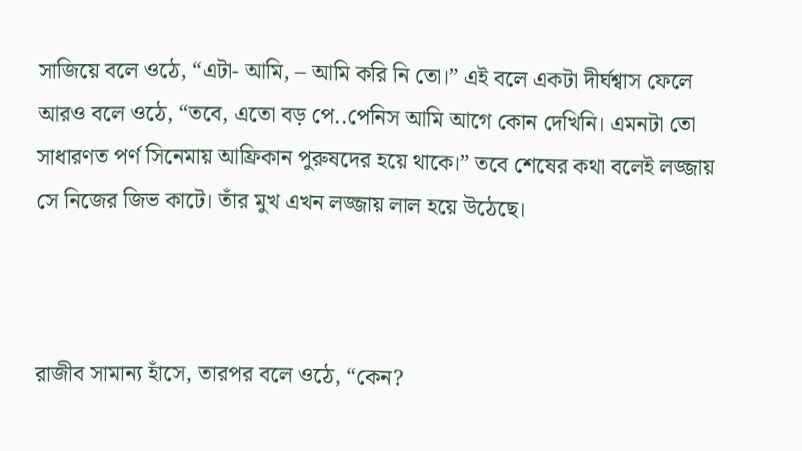সাজিয়ে বলে ওঠে, “এটা- আমি, – আমি করি নি তো।” এই বলে একটা দীর্ঘশ্বাস ফেলে আরও বলে ওঠে, “তবে, এতো বড় পে..পেনিস আমি আগে কোন দেখিনি। এমনটা তো সাধারণত পর্ণ সিনেমায় আফ্রিকান পুরুষদের হয়ে থাকে।” তবে শেষের কথা বলেই লজ্জায় সে নিজের জিভ কাটে। তাঁর মুখ এখন লজ্জায় লাল হয়ে উঠেছে।



রাজীব সামান্য হাঁসে, তারপর বলে ওঠে, “কেন?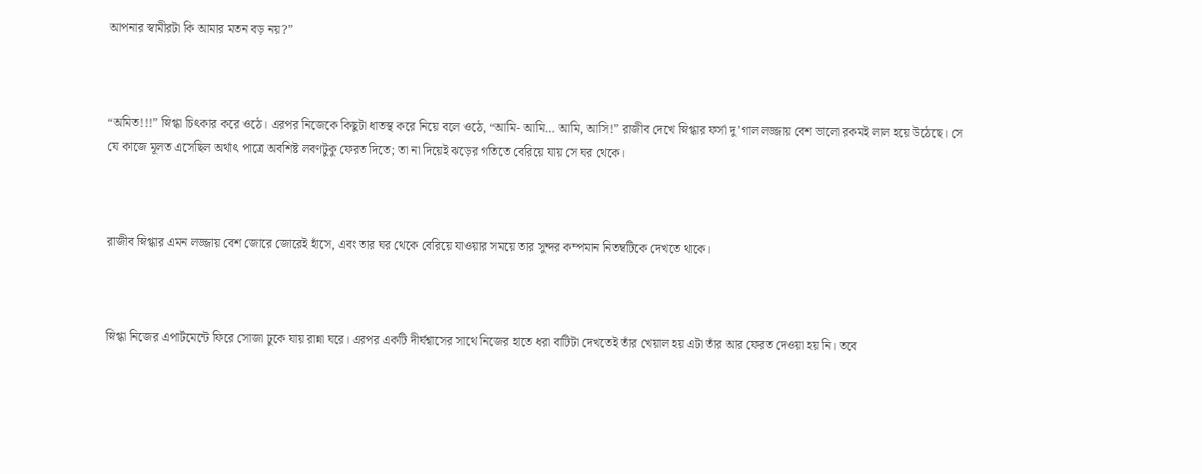আপনার স্বামীরটা কি আমার মতন বড় নয়?”



“অমিত!!!” স্নিগ্ধা চিৎকার করে ওঠে। এরপর নিজেকে কিছুটা ধাতস্থ করে নিয়ে বলে ওঠে, “আমি- আমি… আমি, আসি!” রাজীব দেখে স্নিগ্ধার ফর্সা দু’গাল লজ্জায় বেশ ভালো রকমই লাল হয়ে উঠেছে। সে যে কাজে মূলত এসেছিল অর্থাৎ পাত্রে অবশিষ্ট লবণটুকু ফেরত দিতে; তা না দিয়েই ঝড়ের গতিতে বেরিয়ে যায় সে ঘর থেকে।



রাজীব স্নিগ্ধার এমন লজ্জায় বেশ জোরে জোরেই হাঁসে, এবং তার ঘর থেকে বেরিয়ে যাওয়ার সময়ে তার সুন্দর কম্পমান নিতম্বটিকে দেখতে থাকে।



স্নিগ্ধা নিজের এপার্টমেন্টে ফিরে সোজা ঢুকে যায় রান্না ঘরে। এরপর একটি দীর্ঘশ্বাসের সাথে নিজের হাতে ধরা বাটিটা দেখতেই তাঁর খেয়াল হয় এটা তাঁর আর ফেরত দেওয়া হয় নি। তবে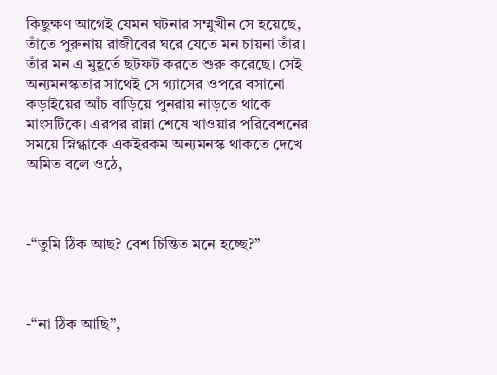কিছুক্ষণ আগেই যেমন ঘটনার সম্মুখীন সে হয়েছে, তাঁতে পুরুনায় রাজীবের ঘরে যেতে মন চায়না তাঁর। তাঁর মন এ মুহূর্তে ছটফট করতে শুরু করেছে। সেই অন্যমনস্কতার সাথেই সে গ্যাসের ওপরে বসানো কড়াইয়ের আঁচ বাড়িয়ে পুনরায় নাড়তে থাকে মাংসটিকে। এরপর রান্না শেষে খাওয়ার পরিবেশনের সময়ে স্নিগ্ধাকে একইরকম অন্যমনস্ক থাকতে দেখে অমিত বলে ওঠে,



-“তুমি ঠিক আছ? বেশ চিন্তিত মনে হচ্ছে?”



-“না ঠিক আছি”,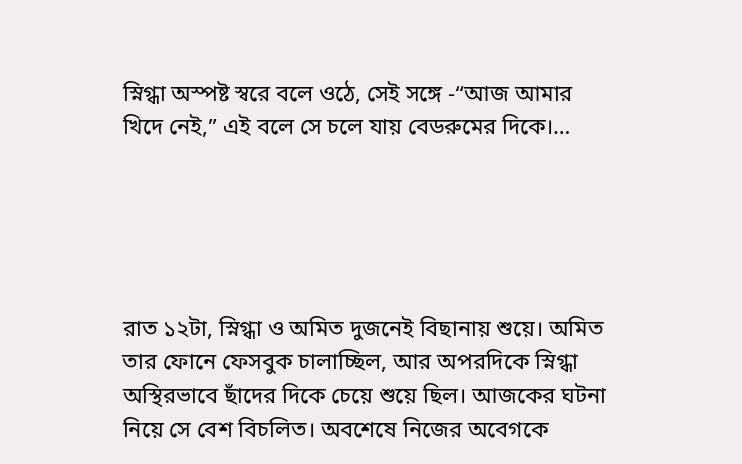স্নিগ্ধা অস্পষ্ট স্বরে বলে ওঠে, সেই সঙ্গে -“আজ আমার খিদে নেই,” এই বলে সে চলে যায় বেডরুমের দিকে।…





রাত ১২টা, স্নিগ্ধা ও অমিত দুজনেই বিছানায় শুয়ে। অমিত তার ফোনে ফেসবুক চালাচ্ছিল, আর অপরদিকে স্নিগ্ধা অস্থিরভাবে ছাঁদের দিকে চেয়ে শুয়ে ছিল। আজকের ঘটনা নিয়ে সে বেশ বিচলিত। অবশেষে নিজের অবেগকে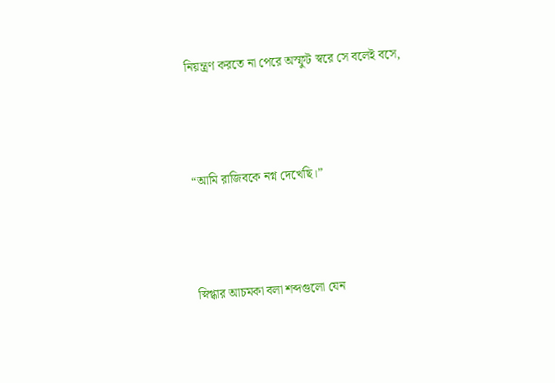নিয়ন্ত্রণ করতে না পেরে অস্ফুট স্বরে সে বলেই বসে,



“আমি রাজিবকে নগ্ন দেখেছি।”



স্নিগ্ধার আচমকা বলা শব্দগুলো যেন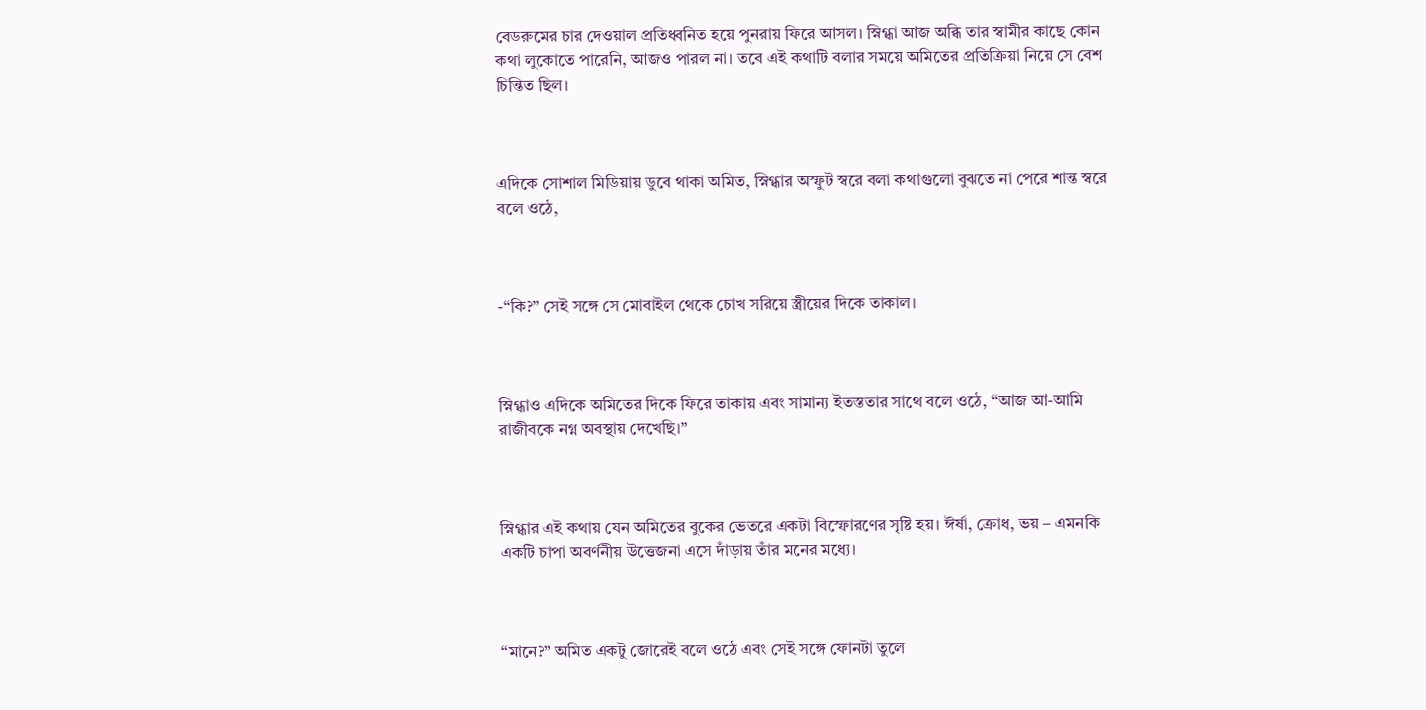বেডরুমের চার দেওয়াল প্রতিধ্বনিত হয়ে পুনরায় ফিরে আসল। স্নিগ্ধা আজ অব্ধি তার স্বামীর কাছে কোন কথা লুকোতে পারেনি, আজও পারল না। তবে এই কথাটি বলার সময়ে অমিতের প্রতিক্রিয়া নিয়ে সে বেশ চিন্তিত ছিল।



এদিকে সোশাল মিডিয়ায় ডুবে থাকা অমিত, স্নিগ্ধার অস্ফুট স্বরে বলা কথাগুলো বুঝতে না পেরে শান্ত স্বরে বলে ওঠে,



-“কি?” সেই সঙ্গে সে মোবাইল থেকে চোখ সরিয়ে স্ত্রীয়ের দিকে তাকাল।



স্নিগ্ধাও এদিকে অমিতের দিকে ফিরে তাকায় এবং সামান্য ইতস্ততার সাথে বলে ওঠে, “আজ আ-আমি রাজীবকে নগ্ন অবস্থায় দেখেছি।”



স্নিগ্ধার এই কথায় যেন অমিতের বুকের ভেতরে একটা বিস্ফোরণের সৃষ্টি হয়। ঈর্ষা, ক্রোধ, ভয় – এমনকি একটি চাপা অবর্ণনীয় উত্তেজনা এসে দাঁড়ায় তাঁর মনের মধ্যে।



“মানে?” অমিত একটু জোরেই বলে ওঠে এবং সেই সঙ্গে ফোনটা তুলে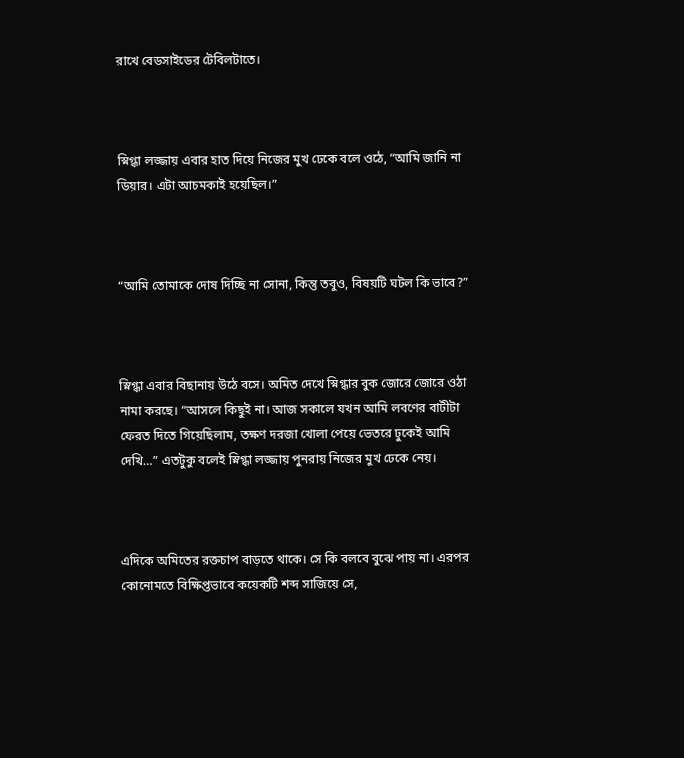রাখে বেডসাইডের টেবিলটাতে।



স্নিগ্ধা লজ্জায় এবার হাত দিয়ে নিজের মুখ ঢেকে বলে ওঠে, “আমি জানি না ডিয়ার। এটা আচমকাই হয়েছিল।”



“আমি তোমাকে দোষ দিচ্ছি না সোনা, কিন্তু তবুও, বিষয়টি ঘটল কি ভাবে?”



স্নিগ্ধা এবার বিছানায় উঠে বসে। অমিত দেখে স্নিগ্ধার বুক জোরে জোরে ওঠা নামা করছে। “আসলে কিছুই না। আজ সকালে যখন আমি লবণের বাটীটা ফেরত দিতে গিয়েছিলাম, তক্ষণ দরজা খোলা পেয়ে ভেতরে ঢুকেই আমি দেখি…” এতটুকু বলেই স্নিগ্ধা লজ্জায় পুনরায় নিজের মুখ ঢেকে নেয়।



এদিকে অমিতের রক্তচাপ বাড়তে থাকে। সে কি বলবে বুঝে পায় না। এরপর কোনোমতে বিক্ষিপ্তভাবে কয়েকটি শব্দ সাজিয়ে সে,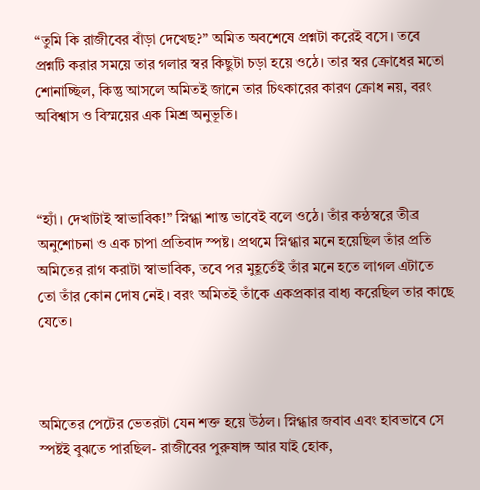“তুমি কি রাজীবের বাঁড়া দেখেছ?” অমিত অবশেষে প্রশ্নটা করেই বসে। তবে প্রশ্নটি করার সময়ে তার গলার স্বর কিছুটা চড়া হয়ে ওঠে। তার স্বর ক্রোধের মতো শোনাচ্ছিল, কিন্তু আসলে অমিতই জানে তার চিৎকারের কারণ ক্রোধ নয়, বরং অবিশ্বাস ও বিস্ময়ের এক মিশ্র অনুভূতি।



“হ্যাঁ। দেখাটাই স্বাভাবিক!” স্নিগ্ধা শান্ত ভাবেই বলে ওঠে। তাঁর কন্ঠস্বরে তীব্র অনুশোচনা ও এক চাপা প্রতিবাদ স্পষ্ট। প্রথমে স্নিগ্ধার মনে হয়েছিল তাঁর প্রতি অমিতের রাগ করাটা স্বাভাবিক, তবে পর মুহূর্তেই তাঁর মনে হতে লাগল এটাতে তো তাঁর কোন দোষ নেই। বরং অমিতই তাঁকে একপ্রকার বাধ্য করেছিল তার কাছে যেতে।



অমিতের পেটের ভেতরটা যেন শক্ত হয়ে উঠল। স্নিগ্ধার জবাব এবং হাবভাবে সে স্পষ্টই বুঝতে পারছিল- রাজীবের পুরুষাঙ্গ আর যাই হোক,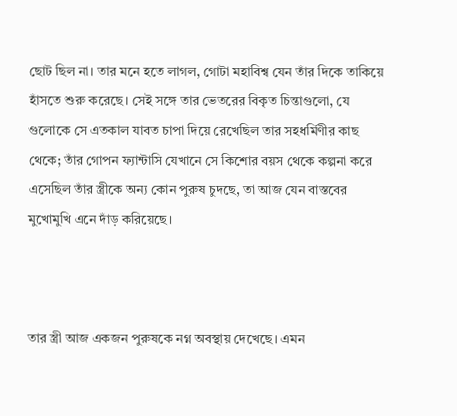ছোট ছিল না। তার মনে হতে লাগল, গোটা মহাবিশ্ব যেন তাঁর দিকে তাকিয়ে হাঁসতে শুরু করেছে। সেই সঙ্গে তার ভেতরের বিকৃত চিন্তাগুলো, যে গুলোকে সে এতকাল যাবত চাপা দিয়ে রেখেছিল তার সহধর্মিণীর কাছ থেকে; তাঁর গোপন ফ্যান্টাসি যেখানে সে কিশোর বয়স থেকে কল্পনা করে এসেছিল তাঁর স্ত্রীকে অন্য কোন পুরুষ চুদছে, তা আজ যেন বাস্তবের মুখোমুখি এনে দাঁড় করিয়েছে।



তার স্ত্রী আজ একজন পুরুষকে নগ্ন অবস্থায় দেখেছে। এমন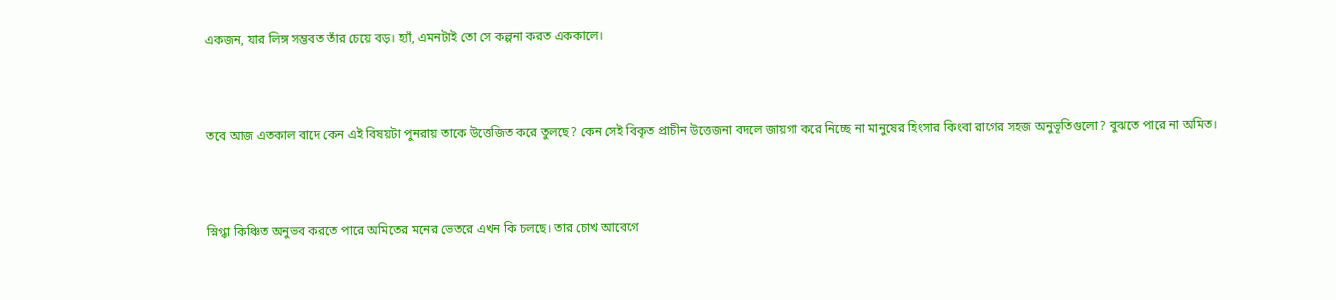একজন, যার লিঙ্গ সম্ভবত তাঁর চেয়ে বড়। হ্যাঁ, এমনটাই তো সে কল্পনা করত এককালে।



তবে আজ এতকাল বাদে কেন এই বিষয়টা পুনরায় তাকে উত্তেজিত করে তুলছে? কেন সেই বিকৃত প্রাচীন উত্তেজনা বদলে জায়গা করে নিচ্ছে না মানুষের হিংসার কিংবা রাগের সহজ অনুভূতিগুলো? বুঝতে পারে না অমিত।



স্নিগ্ধা কিঞ্চিত অনুভব করতে পারে অমিতের মনের ভেতরে এখন কি চলছে। তার চোখ আবেগে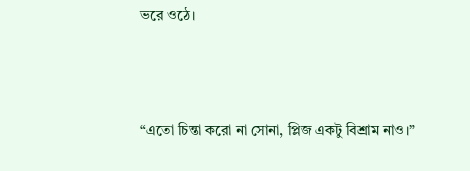ভরে ওঠে।



“এতো চিন্তা করো না সোনা, প্লিজ একটু বিশ্রাম নাও।”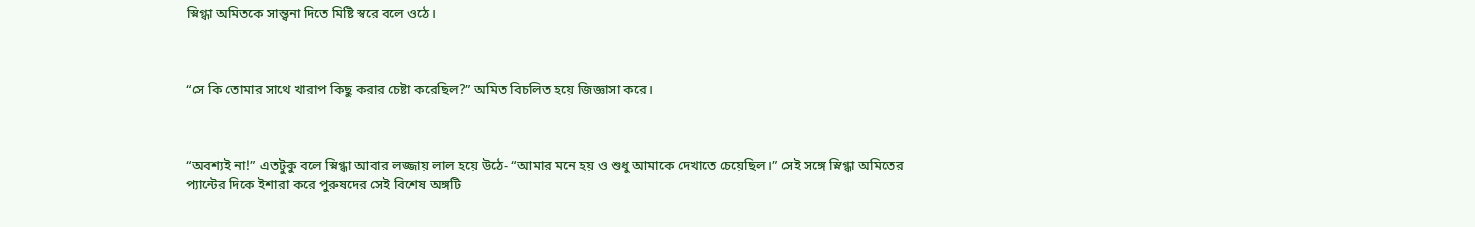স্নিগ্ধা অমিতকে সান্ত্বনা দিতে মিষ্টি স্বরে বলে ওঠে।



“সে কি তোমার সাথে খারাপ কিছু করার চেষ্টা করেছিল?” অমিত বিচলিত হয়ে জিজ্ঞাসা করে।



“অবশ্যই না!” এতটুকু বলে স্নিগ্ধা আবার লজ্জায় লাল হয়ে উঠে- “আমার মনে হয় ও শুধু আমাকে দেখাতে চেয়েছিল।” সেই সঙ্গে স্নিগ্ধা অমিতের প্যান্টের দিকে ইশারা করে পুরুষদের সেই বিশেষ অঙ্গটি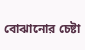বোঝানোর চেষ্টা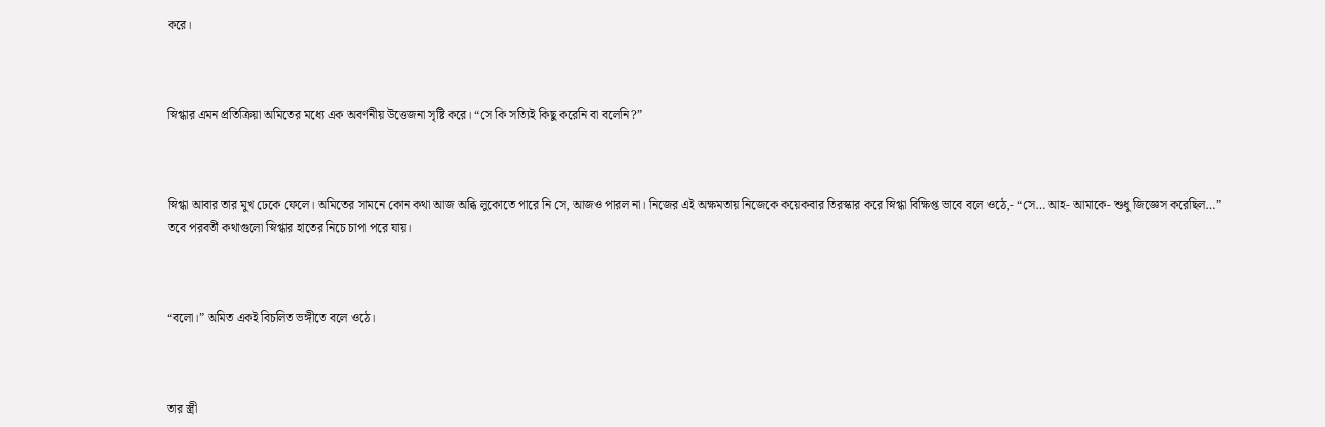করে।



স্নিগ্ধার এমন প্রতিক্রিয়া অমিতের মধ্যে এক অবর্ণনীয় উত্তেজনা সৃষ্টি করে। “সে কি সত্যিই কিছু করেনি বা বলেনি?”



স্নিগ্ধা আবার তার মুখ ঢেকে ফেলে। অমিতের সামনে কোন কথা আজ অব্ধি লুকোতে পারে নি সে, আজও পারল না। নিজের এই অক্ষমতায় নিজেকে কয়েকবার তিরস্কার করে স্নিগ্ধা বিক্ষিপ্ত ভাবে বলে ওঠে,- “সে… আহ- আমাকে- শুধু জিজ্ঞেস করেছিল…” তবে পরবর্তী কথাগুলো স্নিগ্ধার হাতের নিচে চাপা পরে যায়।



“বলো।” অমিত একই বিচলিত ভঙ্গীতে বলে ওঠে।



তার স্ত্রী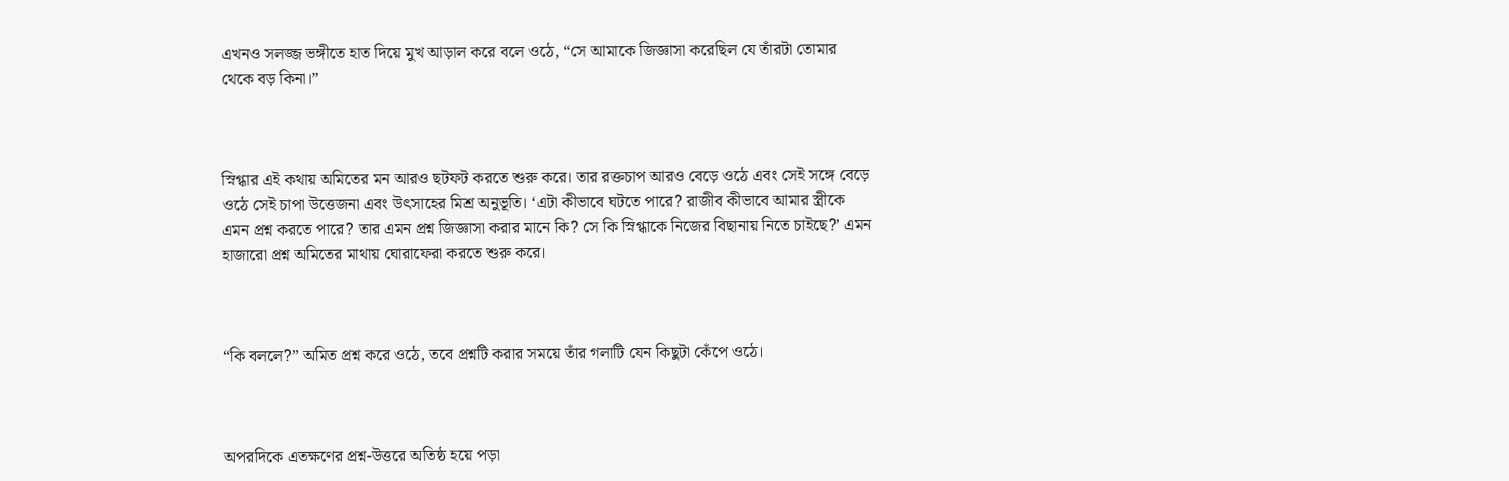এখনও সলজ্জ ভঙ্গীতে হাত দিয়ে মুখ আড়াল করে বলে ওঠে, “সে আমাকে জিজ্ঞাসা করেছিল যে তাঁরটা তোমার থেকে বড় কিনা।”



স্নিগ্ধার এই কথায় অমিতের মন আরও ছটফট করতে শুরু করে। তার রক্তচাপ আরও বেড়ে ওঠে এবং সেই সঙ্গে বেড়ে ওঠে সেই চাপা উত্তেজনা এবং উৎসাহের মিশ্র অনুভূতি। ‘এটা কীভাবে ঘটতে পারে? রাজীব কীভাবে আমার স্ত্রীকে এমন প্রশ্ন করতে পারে? তার এমন প্রশ্ন জিজ্ঞাসা করার মানে কি? সে কি স্নিগ্ধাকে নিজের বিছানায় নিতে চাইছে?’ এমন হাজারো প্রশ্ন অমিতের মাথায় ঘোরাফেরা করতে শুরু করে।



“কি বললে?” অমিত প্রশ্ন করে ওঠে, তবে প্রশ্নটি করার সময়ে তাঁর গলাটি যেন কিছুটা কেঁপে ওঠে।



অপরদিকে এতক্ষণের প্রশ্ন-উত্তরে অতিষ্ঠ হয়ে পড়া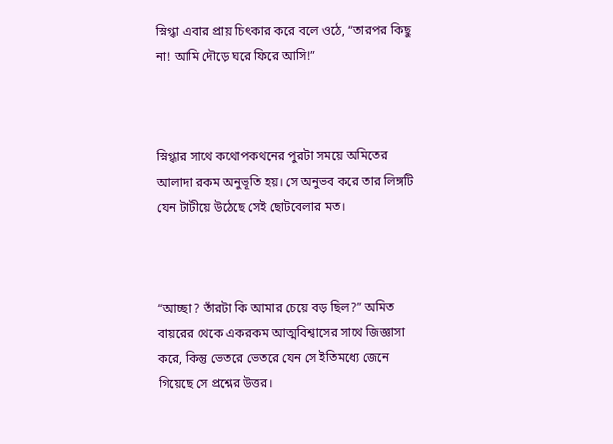স্নিগ্ধা এবার প্রায় চিৎকার করে বলে ওঠে, “তারপর কিছু না! আমি দৌড়ে ঘরে ফিরে আসি!”



স্নিগ্ধার সাথে কথোপকথনের পুরটা সময়ে অমিতের আলাদা রকম অনুভূতি হয়। সে অনুভব করে তার লিঙ্গটি যেন টাটীয়ে উঠেছে সেই ছোটবেলার মত।



“আচ্ছা? তাঁরটা কি আমার চেয়ে বড় ছিল?” অমিত বায়রের থেকে একরকম আত্মবিশ্বাসের সাথে জিজ্ঞাসা করে, কিন্তু ভেতরে ভেতরে যেন সে ইতিমধ্যে জেনে গিয়েছে সে প্রশ্নের উত্তর।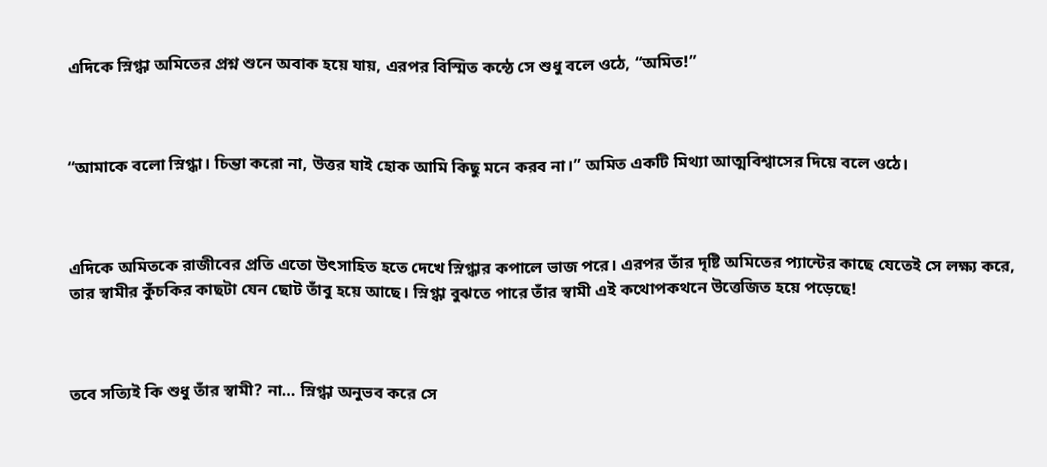এদিকে স্নিগ্ধা অমিতের প্রশ্ন শুনে অবাক হয়ে যায়, এরপর বিস্মিত কন্ঠে সে শুধু বলে ওঠে, “অমিত!”



“আমাকে বলো স্নিগ্ধা। চিন্তা করো না, উত্তর যাই হোক আমি কিছু মনে করব না।” অমিত একটি মিথ্যা আত্মবিশ্বাসের দিয়ে বলে ওঠে।



এদিকে অমিতকে রাজীবের প্রতি এতো উৎসাহিত হতে দেখে স্নিগ্ধার কপালে ভাজ পরে। এরপর তাঁর দৃষ্টি অমিতের প্যান্টের কাছে যেতেই সে লক্ষ্য করে, তার স্বামীর কুঁচকির কাছটা যেন ছোট তাঁবু হয়ে আছে। স্নিগ্ধা বুঝতে পারে তাঁর স্বামী এই কথোপকথনে উত্তেজিত হয়ে পড়েছে!



তবে সত্যিই কি শুধু তাঁর স্বামী? না… স্নিগ্ধা অনুভব করে সে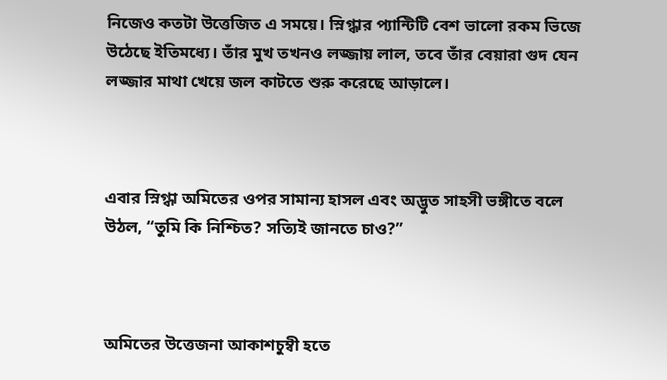নিজেও কতটা উত্তেজিত এ সময়ে। স্নিগ্ধার প্যান্টিটি বেশ ভালো রকম ভিজে উঠেছে ইতিমধ্যে। তাঁর মুখ তখনও লজ্জায় লাল, তবে তাঁর বেয়ারা গুদ যেন লজ্জার মাথা খেয়ে জল কাটতে শুরু করেছে আড়ালে।



এবার স্নিগ্ধা অমিতের ওপর সামান্য হাসল এবং অদ্ভুত সাহসী ভঙ্গীতে বলে উঠল, “তুমি কি নিশ্চিত? সত্যিই জানতে চাও?”



অমিতের উত্তেজনা আকাশচুম্বী হতে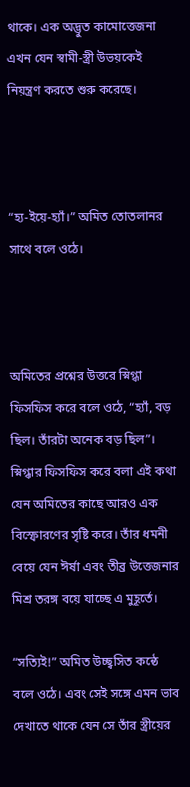থাকে। এক অদ্ভুত কামোত্তেজনা এখন যেন স্বামী-স্ত্রী উভয়কেই নিয়ন্ত্রণ করতে শুরু করেছে।



“হ্য-ইয়ে-হ্যাঁ।” অমিত তোতলানর সাথে বলে ওঠে।



অমিতের প্রশ্নের উত্তরে স্নিগ্ধা ফিসফিস করে বলে ওঠে, “হ্যাঁ, বড় ছিল। তাঁরটা অনেক বড় ছিল”। স্নিগ্ধার ফিসফিস করে বলা এই কথা যেন অমিতের কাছে আরও এক বিস্ফোরণের সৃষ্টি করে। তাঁর ধমনী বেয়ে যেন ঈর্ষা এবং তীব্র উত্তেজনার মিশ্র তরঙ্গ বয়ে যাচ্ছে এ মুহূর্তে।

“সত্যিই!” অমিত উচ্ছ্বসিত কন্ঠে বলে ওঠে। এবং সেই সঙ্গে এমন ভাব দেখাতে থাকে যেন সে তাঁর স্ত্রীয়ের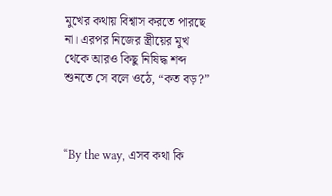মুখের কথায় বিশ্বাস করতে পারছে না। এরপর নিজের স্ত্রীয়ের মুখ থেকে আরও কিছু নিষিদ্ধ শব্দ শুনতে সে বলে ওঠে, “কত বড়?”



“By the way, এসব কথা কি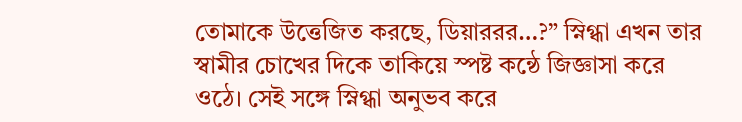তোমাকে উত্তেজিত করছে, ডিয়াররর…?” স্নিগ্ধা এখন তার স্বামীর চোখের দিকে তাকিয়ে স্পষ্ট কন্ঠে জিজ্ঞাসা করে ওঠে। সেই সঙ্গে স্নিগ্ধা অনুভব করে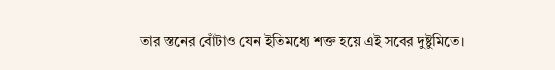তার স্তনের বোঁটাও যেন ইতিমধ্যে শক্ত হয়ে এই সবের দুষ্টুমিতে।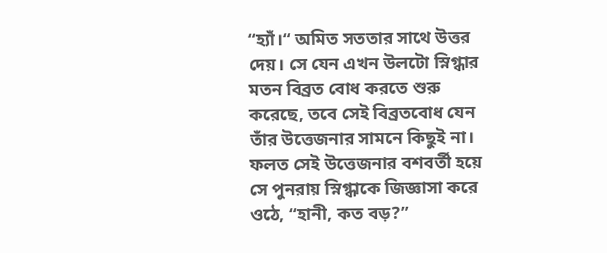“হ্যাঁ।“ অমিত সততার সাথে উত্তর দেয়। সে যেন এখন উলটো স্নিগ্ধার মতন বিব্রত বোধ করতে শুরু করেছে, তবে সেই বিব্রতবোধ যেন তাঁর উত্তেজনার সামনে কিছুই না। ফলত সেই উত্তেজনার বশবর্তী হয়ে সে পুনরায় স্নিগ্ধাকে জিজ্ঞাসা করে ওঠে, “হানী, কত বড়?”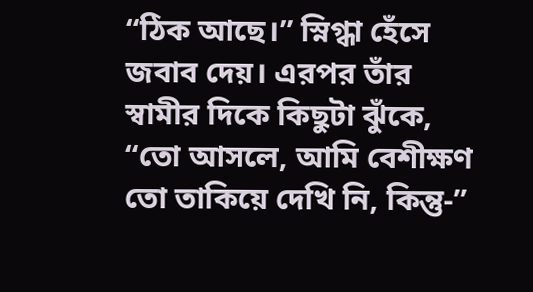“ঠিক আছে।” স্নিগ্ধা হেঁসে জবাব দেয়। এরপর তাঁর স্বামীর দিকে কিছুটা ঝুঁকে, “তো আসলে, আমি বেশীক্ষণ তো তাকিয়ে দেখি নি, কিন্তু-”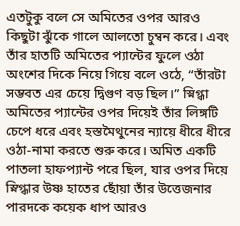এতটুকু বলে সে অমিতের ওপর আরও কিছুটা ঝুঁকে গালে আলতো চুম্বন করে। এবং তাঁর হাতটি অমিতের প্যান্টের ফুলে ওঠা অংশের দিকে নিয়ে গিয়ে বলে ওঠে, “তাঁরটা সম্ভবত এর চেয়ে দ্বিগুণ বড় ছিল।” স্নিগ্ধা অমিতের প্যান্টের ওপর দিয়েই তাঁর লিঙ্গটি চেপে ধরে এবং হস্তমৈথুনের ন্যায়ে ধীরে ধীরে ওঠা-নামা করতে শুরু করে। অমিত একটি পাতলা হাফপ্যান্ট পরে ছিল, যার ওপর দিয়ে স্নিগ্ধার উষ্ণ হাতের ছোঁয়া তাঁর উত্তেজনার পারদকে কয়েক ধাপ আরও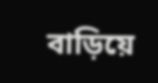বাড়িয়ে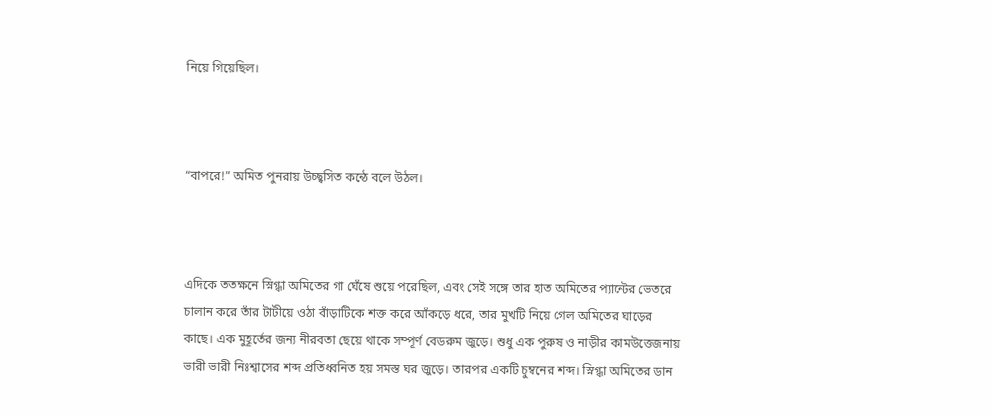নিয়ে গিয়েছিল।



“বাপরে!” অমিত পুনরায় উচ্ছ্বসিত কন্ঠে বলে উঠল।



এদিকে ততক্ষনে স্নিগ্ধা অমিতের গা ঘেঁষে শুয়ে পরেছিল, এবং সেই সঙ্গে তার হাত অমিতের প্যান্টের ভেতরে চালান করে তাঁর টাটীয়ে ওঠা বাঁড়াটিকে শক্ত করে আঁকড়ে ধরে, তার মুখটি নিয়ে গেল অমিতের ঘাড়ের কাছে। এক মুহূর্তের জন্য নীরবতা ছেয়ে থাকে সম্পূর্ণ বেডরুম জুড়ে। শুধু এক পুরুষ ও নাড়ীর কামউত্তেজনায় ভারী ভারী নিঃশ্বাসের শব্দ প্রতিধ্বনিত হয় সমস্ত ঘর জুড়ে। তারপর একটি চুম্বনের শব্দ। স্নিগ্ধা অমিতের ডান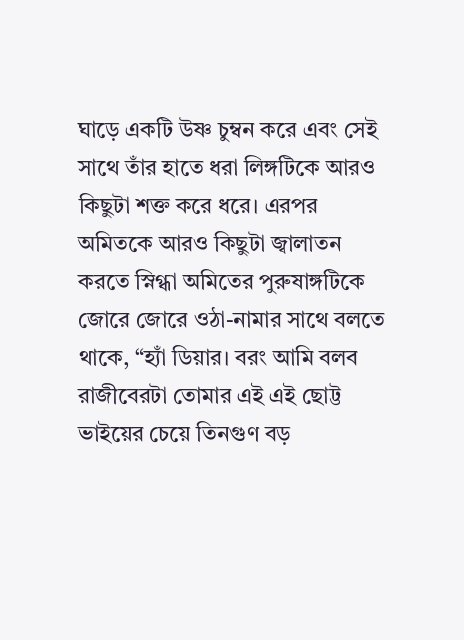ঘাড়ে একটি উষ্ণ চুম্বন করে এবং সেই সাথে তাঁর হাতে ধরা লিঙ্গটিকে আরও কিছুটা শক্ত করে ধরে। এরপর অমিতকে আরও কিছুটা জ্বালাতন করতে স্নিগ্ধা অমিতের পুরুষাঙ্গটিকে জোরে জোরে ওঠা-নামার সাথে বলতে থাকে, “হ্যাঁ ডিয়ার। বরং আমি বলব রাজীবেরটা তোমার এই এই ছোট্ট ভাইয়ের চেয়ে তিনগুণ বড়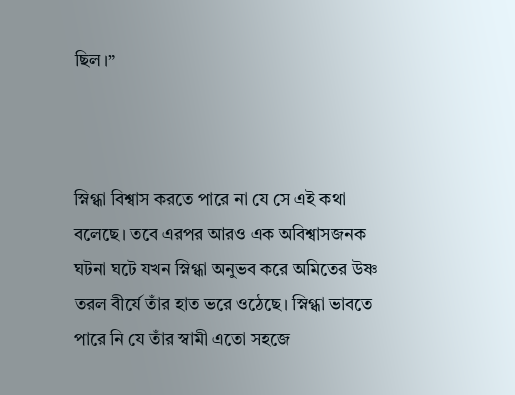ছিল।”



স্নিগ্ধা বিশ্বাস করতে পারে না যে সে এই কথা বলেছে। তবে এরপর আরও এক অবিশ্বাসজনক ঘটনা ঘটে যখন স্নিগ্ধা অনুভব করে অমিতের উষ্ণ তরল বীর্যে তাঁর হাত ভরে ওঠেছে। স্নিগ্ধা ভাবতে পারে নি যে তাঁর স্বামী এতো সহজে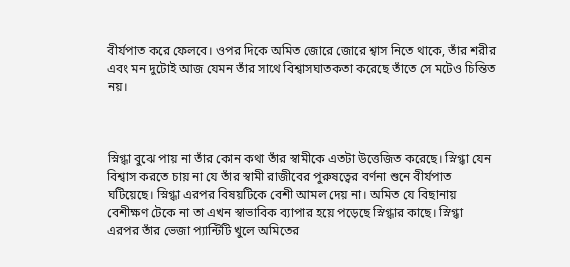বীর্যপাত করে ফেলবে। ওপর দিকে অমিত জোরে জোরে শ্বাস নিতে থাকে, তাঁর শরীর এবং মন দুটোই আজ যেমন তাঁর সাথে বিশ্বাসঘাতকতা করেছে তাঁতে সে মটেও চিন্তিত নয়।



স্নিগ্ধা বুঝে পায় না তাঁর কোন কথা তাঁর স্বামীকে এতটা উত্তেজিত করেছে। স্নিগ্ধা যেন বিশ্বাস করতে চায় না যে তাঁর স্বামী রাজীবের পুরুষত্বের বর্ণনা শুনে বীর্যপাত ঘটিয়েছে। স্নিগ্ধা এরপর বিষয়টিকে বেশী আমল দেয় না। অমিত যে বিছানায় বেশীক্ষণ টেকে না তা এখন স্বাভাবিক ব্যাপার হয়ে পড়েছে স্নিগ্ধার কাছে। স্নিগ্ধা এরপর তাঁর ভেজা প্যান্টিটি খুলে অমিতের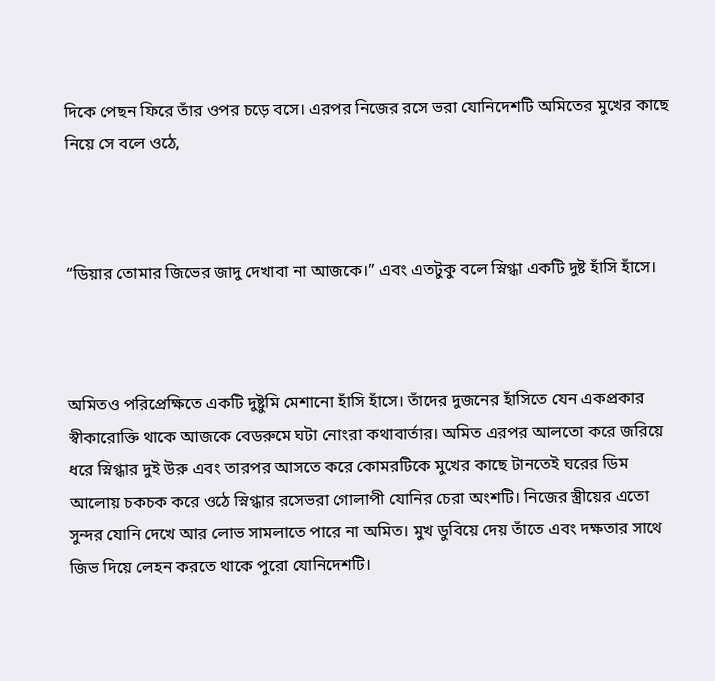দিকে পেছন ফিরে তাঁর ওপর চড়ে বসে। এরপর নিজের রসে ভরা যোনিদেশটি অমিতের মুখের কাছে নিয়ে সে বলে ওঠে,



“ডিয়ার তোমার জিভের জাদু দেখাবা না আজকে।” এবং এতটুকু বলে স্নিগ্ধা একটি দুষ্ট হাঁসি হাঁসে।



অমিতও পরিপ্রেক্ষিতে একটি দুষ্টুমি মেশানো হাঁসি হাঁসে। তাঁদের দুজনের হাঁসিতে যেন একপ্রকার স্বীকারোক্তি থাকে আজকে বেডরুমে ঘটা নোংরা কথাবার্তার। অমিত এরপর আলতো করে জরিয়ে ধরে স্নিগ্ধার দুই উরু এবং তারপর আসতে করে কোমরটিকে মুখের কাছে টানতেই ঘরের ডিম আলোয় চকচক করে ওঠে স্নিগ্ধার রসেভরা গোলাপী যোনির চেরা অংশটি। নিজের স্ত্রীয়ের এতো সুন্দর যোনি দেখে আর লোভ সামলাতে পারে না অমিত। মুখ ডুবিয়ে দেয় তাঁতে এবং দক্ষতার সাথে জিভ দিয়ে লেহন করতে থাকে পুরো যোনিদেশটি।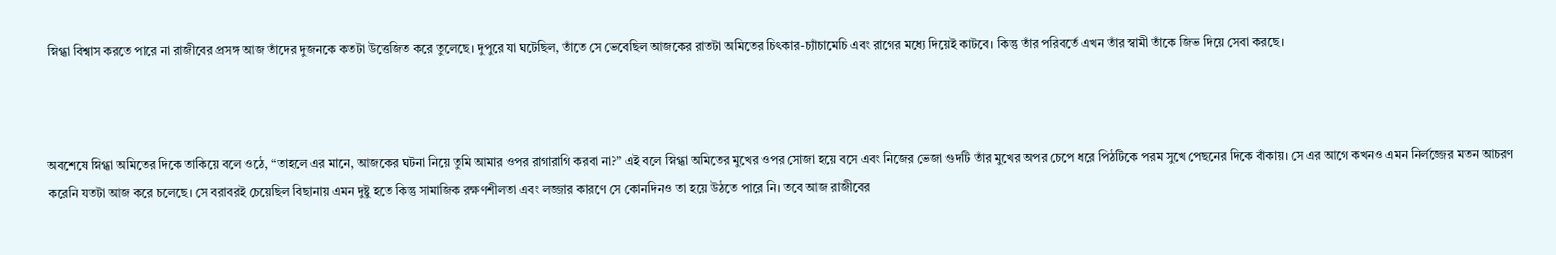স্নিগ্ধা বিশ্বাস করতে পারে না রাজীবের প্রসঙ্গ আজ তাঁদের দুজনকে কতটা উত্তেজিত করে তুলেছে। দুপুরে যা ঘটেছিল, তাঁতে সে ভেবেছিল আজকের রাতটা অমিতের চিৎকার-চ্যাঁচামেচি এবং রাগের মধ্যে দিয়েই কাটবে। কিন্তু তাঁর পরিবর্তে এখন তাঁর স্বামী তাঁকে জিভ দিয়ে সেবা করছে।



অবশেষে স্নিগ্ধা অমিতের দিকে তাকিয়ে বলে ওঠে, “তাহলে এর মানে, আজকের ঘটনা নিয়ে তুমি আমার ওপর রাগারাগি করবা না?” এই বলে স্নিগ্ধা অমিতের মুখের ওপর সোজা হয়ে বসে এবং নিজের ভেজা গুদটি তাঁর মুখের অপর চেপে ধরে পিঠটিকে পরম সুখে পেছনের দিকে বাঁকায়। সে এর আগে কখনও এমন নির্লজ্জের মতন আচরণ করেনি যতটা আজ করে চলেছে। সে বরাবরই চেয়েছিল বিছানায় এমন দুষ্টু হতে কিন্তু সামাজিক রক্ষণশীলতা এবং লজ্জার কারণে সে কোনদিনও তা হয়ে উঠতে পারে নি। তবে আজ রাজীবের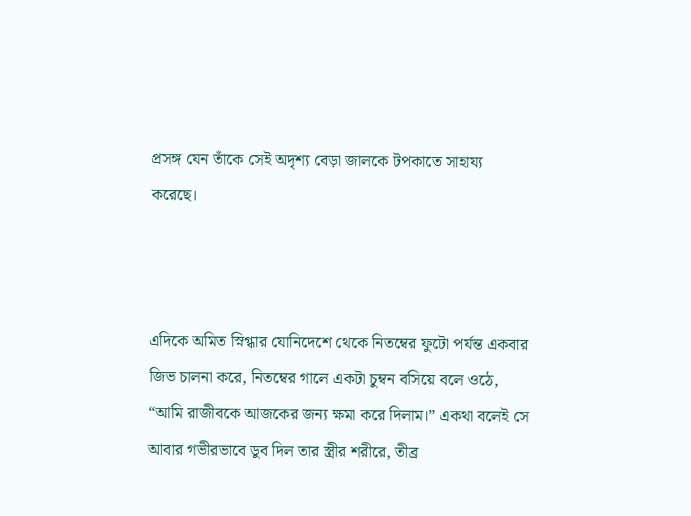প্রসঙ্গ যেন তাঁকে সেই অদৃশ্য বেড়া জালকে টপকাতে সাহায্য করেছে।



এদিকে অমিত স্নিগ্ধার যোনিদেশে থেকে নিতম্বের ফুটো পর্যন্ত একবার জিভ চালনা করে, নিতম্বের গালে একটা চুম্বন বসিয়ে বলে ওঠে, “আমি রাজীবকে আজকের জন্য ক্ষমা করে দিলাম।” একথা বলেই সে আবার গভীরভাবে ডুব দিল তার স্ত্রীর শরীরে, তীব্র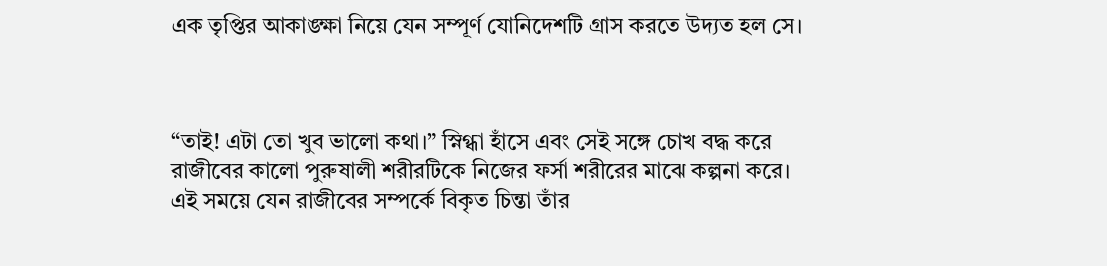এক তৃপ্তির আকাঙ্ক্ষা নিয়ে যেন সম্পূর্ণ যোনিদেশটি গ্রাস করতে উদ্যত হল সে।



“তাই! এটা তো খুব ভালো কথা।” স্নিগ্ধা হাঁসে এবং সেই সঙ্গে চোখ বদ্ধ করে রাজীবের কালো পুরুষালী শরীরটিকে নিজের ফর্সা শরীরের মাঝে কল্পনা করে। এই সময়ে যেন রাজীবের সম্পর্কে বিকৃত চিন্তা তাঁর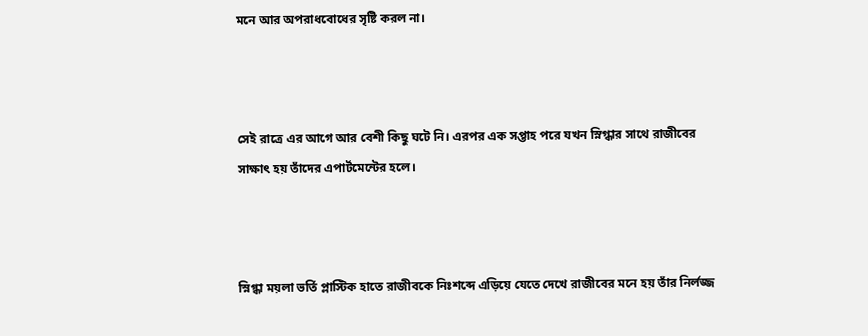মনে আর অপরাধবোধের সৃষ্টি করল না।



সেই রাত্রে এর আগে আর বেশী কিছু ঘটে নি। এরপর এক সপ্তাহ পরে যখন স্নিগ্ধার সাথে রাজীবের সাক্ষাৎ হয় তাঁদের এপার্টমেন্টের হলে।



স্নিগ্ধা ময়লা ভর্তি প্লাস্টিক হাতে রাজীবকে নিঃশব্দে এড়িয়ে যেতে দেখে রাজীবের মনে হয় তাঁর নির্লজ্জ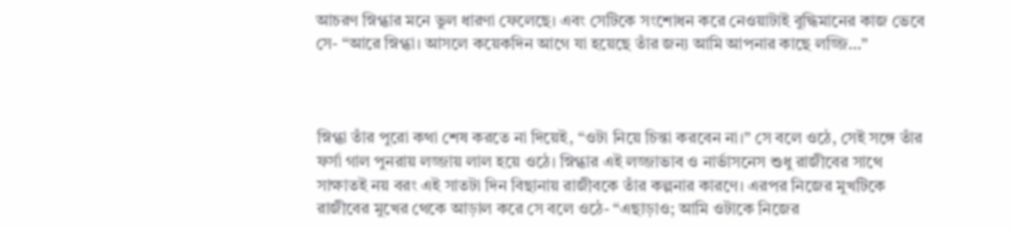আচরণ স্নিগ্ধার মনে ভুল ধারণা ফেলেছে। এবং সেটিকে সংশোধন করে নেওয়াটাই বুদ্ধিমানের কাজ ভেবে সে- “আরে স্নিগ্ধা। আসলে কয়েকদিন আগে যা হয়েছে তাঁর জন্য আমি আপনার কাছে লজ্জি…”



স্নিগ্ধা তাঁর পুরো কথা শেষ করতে না দিয়েই, “ওটা নিয়ে চিন্তা করবেন না।” সে বলে ওঠে, সেই সঙ্গে তাঁর ফর্সা গাল পুনরায় লজ্জায় লাল হয়ে ওঠে। স্নিগ্ধার এই লজ্জাভাব ও নার্ভাসনেস শুধু রাজীবের সাথে সাক্ষাতই নয় বরং এই সাতটা দিন বিছানায় রাজীবকে তাঁর কল্পনার কারণে। এরপর নিজের মুখটিকে রাজীবের মুখের থেকে আড়াল করে সে বলে ওঠে- “এছাড়াও; আমি ওটাকে নিজের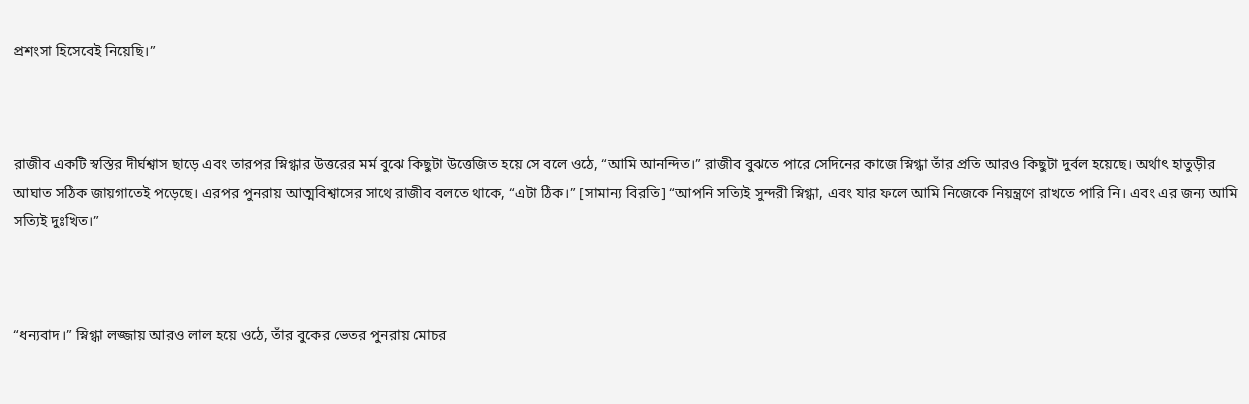প্রশংসা হিসেবেই নিয়েছি।”



রাজীব একটি স্বস্তির দীর্ঘশ্বাস ছাড়ে এবং তারপর স্নিগ্ধার উত্তরের মর্ম বুঝে কিছুটা উত্তেজিত হয়ে সে বলে ওঠে, “আমি আনন্দিত।” রাজীব বুঝতে পারে সেদিনের কাজে স্নিগ্ধা তাঁর প্রতি আরও কিছুটা দুর্বল হয়েছে। অর্থাৎ হাতুড়ীর আঘাত সঠিক জায়গাতেই পড়েছে। এরপর পুনরায় আত্মবিশ্বাসের সাথে রাজীব বলতে থাকে, “এটা ঠিক।” [সামান্য বিরতি] “আপনি সত্যিই সুন্দরী স্নিগ্ধা, এবং যার ফলে আমি নিজেকে নিয়ন্ত্রণে রাখতে পারি নি। এবং এর জন্য আমি সত্যিই দুঃখিত।”



“ধন্যবাদ।” স্নিগ্ধা লজ্জায় আরও লাল হয়ে ওঠে, তাঁর বুকের ভেতর পুনরায় মোচর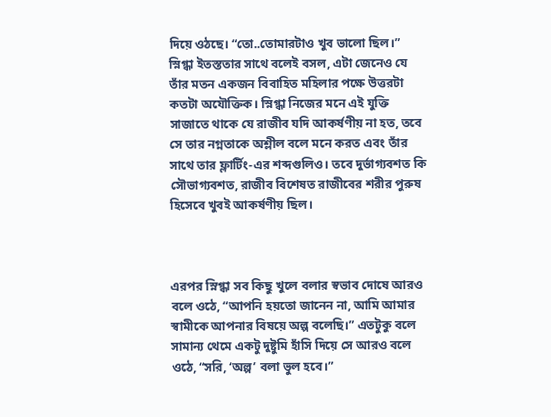দিয়ে ওঠছে। “তো..তোমারটাও খুব ভালো ছিল।” স্নিগ্ধা ইতস্ততার সাথে বলেই বসল, এটা জেনেও যে তাঁর মতন একজন বিবাহিত মহিলার পক্ষে উত্তরটা কতটা অযৌক্তিক। স্নিগ্ধা নিজের মনে এই যুক্তি সাজাতে থাকে যে রাজীব যদি আকর্ষণীয় না হত, তবে সে তার নগ্নতাকে অশ্লীল বলে মনে করত এবং তাঁর সাথে তার ফ্লার্টিং-এর শব্দগুলিও। তবে দুর্ভাগ্যবশত কি সৌভাগ্যবশত, রাজীব বিশেষত রাজীবের শরীর পুরুষ হিসেবে খুবই আকর্ষণীয় ছিল।



এরপর স্নিগ্ধা সব কিছু খুলে বলার স্বভাব দোষে আরও বলে ওঠে, “আপনি হয়তো জানেন না, আমি আমার স্বামীকে আপনার বিষয়ে অল্প বলেছি।” এতটুকু বলে সামান্য থেমে একটু দুষ্টুমি হাঁসি দিয়ে সে আরও বলে ওঠে, “সরি, ‘অল্প’ বলা ভুল হবে।”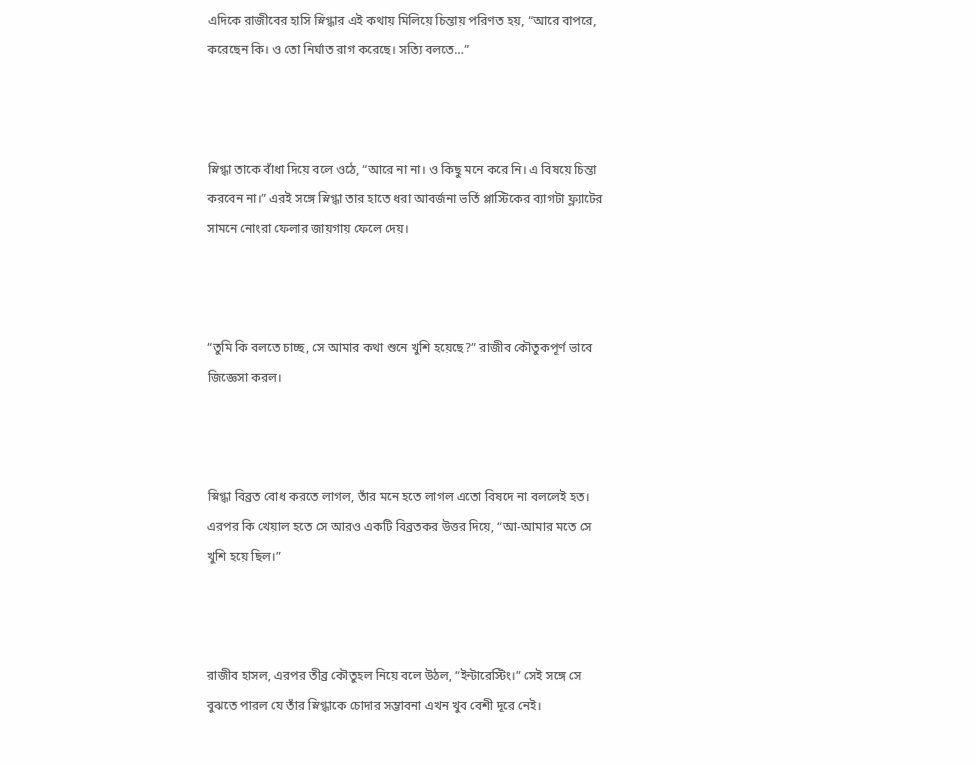এদিকে রাজীবের হাসি স্নিগ্ধার এই কথায় মিলিয়ে চিন্তায় পরিণত হয়, “আরে বাপরে, করেছেন কি। ও তো নির্ঘাত রাগ করেছে। সত্যি বলতে…”



স্নিগ্ধা তাকে বাঁধা দিয়ে বলে ওঠে, “আরে না না। ও কিছু মনে করে নি। এ বিষয়ে চিন্তা করবেন না।” এরই সঙ্গে স্নিগ্ধা তার হাতে ধরা আবর্জনা ভর্তি প্লাস্টিকের ব্যাগটা ফ্ল্যাটের সামনে নোংরা ফেলার জায়গায় ফেলে দেয়।



“তুমি কি বলতে চাচ্ছ, সে আমার কথা শুনে খুশি হয়েছে?” রাজীব কৌতুকপূর্ণ ভাবে জিজ্ঞেসা করল।



স্নিগ্ধা বিব্রত বোধ করতে লাগল, তাঁর মনে হতে লাগল এতো বিষদে না বললেই হত। এরপর কি খেয়াল হতে সে আরও একটি বিব্রতকর উত্তর দিয়ে, “আ-আমার মতে সে খুশি হয়ে ছিল।”



রাজীব হাসল, এরপর তীব্র কৌতুহল নিয়ে বলে উঠল, “ইন্টারেস্টিং।” সেই সঙ্গে সে বুঝতে পারল যে তাঁর স্নিগ্ধাকে চোদার সম্ভাবনা এখন খুব বেশী দূরে নেই।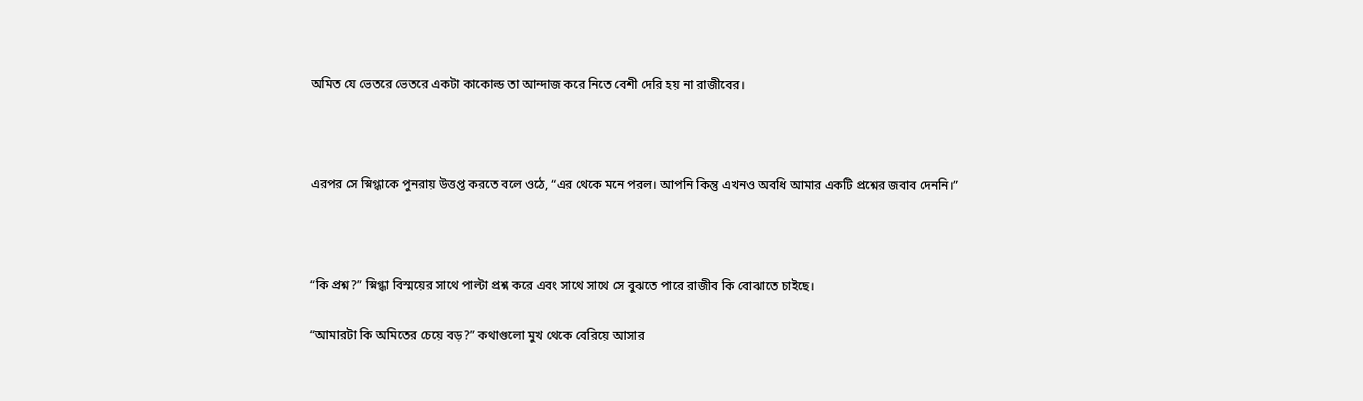অমিত যে ভেতরে ভেতরে একটা কাকোল্ড তা আন্দাজ করে নিতে বেশী দেরি হয় না রাজীবের।



এরপর সে স্নিগ্ধাকে পুনরায় উত্তপ্ত করতে বলে ওঠে, “এর থেকে মনে পরল। আপনি কিন্তু এখনও অবধি আমার একটি প্রশ্নের জবাব দেননি।”



“কি প্রশ্ন?” স্নিগ্ধা বিস্ময়ের সাথে পাল্টা প্রশ্ন করে এবং সাথে সাথে সে বুঝতে পারে রাজীব কি বোঝাতে চাইছে।

“আমারটা কি অমিতের চেয়ে বড়?” কথাগুলো মুখ থেকে বেরিয়ে আসার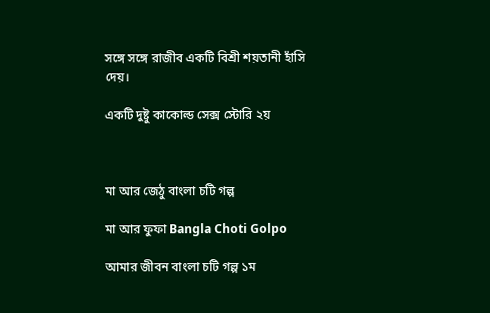সঙ্গে সঙ্গে রাজীব একটি বিশ্রী শয়তানী হাঁসি দেয়।

একটি দুষ্টু কাকোল্ড সেক্স স্টোরি ২য়



মা আর জেঠু বাংলা চটি গল্প

মা আর ফুফা Bangla Choti Golpo

আমার জীবন বাংলা চটি গল্প ১ম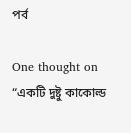পর্ব

One thought on “একটি দুষ্টু কাকোল্ড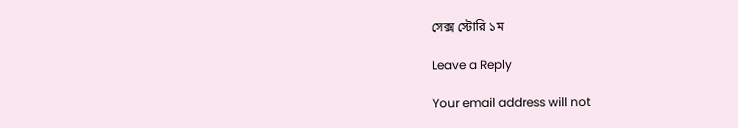সেক্স স্টোরি ১ম

Leave a Reply

Your email address will not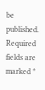be published. Required fields are marked *